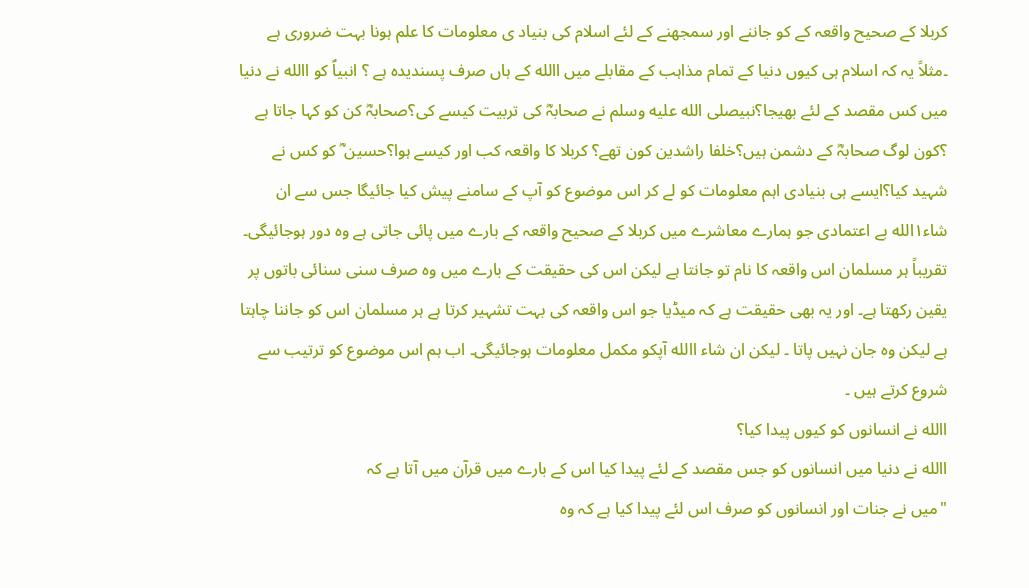کربلا کے صحیح واقعہ کے کو جاننے اور سمجھنے کے لئے اسلام کی بنیاد ی معلومات کا علم ہونا بہت ضروری ہے ۔مثلاً یہ کہ اسلام ہی کیوں دنیا کے تمام مذاہب کے مقابلے میں االله کے ہاں صرف پسندیدہ ہے ؟ انبیاؑ کو االله نے دنیا میں کس مقصد کے لئے بھیجا؟نبیصلى الله عليه وسلم نے صحابہؓ کی تربیت کیسے کی؟صحابہؓ کن کو کہا جاتا ہے ؟کون لوگ صحابہؓ کے دشمن ہیں؟خلفا راشدین کون تھے؟ کربلا کا واقعہ کب اور کیسے ہوا؟حسین ؓ کو کس نے شہید کیا؟ایسے ہی بنیادی اہم معلومات کو لے کر اس موضوع کو آپ کے سامنے پیش کیا جائیگا جس سے ان شاء۱الله بے اعتمادی جو ہمارے معاشرے میں کربلا کے صحیح واقعہ کے بارے میں پائی جاتی ہے وہ دور ہوجائیگی۔ تقریباً ہر مسلمان اس واقعہ کا نام تو جانتا ہے لیکن اس کی حقیقت کے بارے میں وہ صرف سنی سنائی باتوں پر یقین رکھتا ہے۔ اور یہ بھی حقیقت ہے کہ میڈیا جو اس واقعہ کی بہت تشہیر کرتا ہے ہر مسلمان اس کو جاننا چاہتا ہے لیکن وہ جان نہیں پاتا ۔ لیکن ان شاء االله آپکو مکمل معلومات ہوجائیگی۔ اب ہم اس موضوع کو ترتیب سے شروع کرتے ہیں ۔
االله نے انسانوں کو کیوں پیدا کیا؟
االله نے دنیا میں انسانوں کو جس مقصد کے لئے پیدا کیا اس کے بارے میں قرآن میں آتا ہے کہ
"میں نے جنات اور انسانوں کو صرف اس لئے پیدا کیا ہے کہ وہ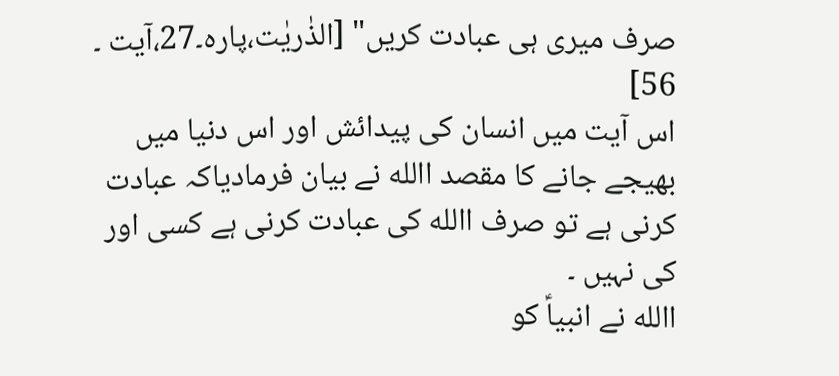صرف میری ہی عبادت کریں" [الذٰریٰت،پارہ۔27،آیت ۔ 56]
اس آیت میں انسان کی پیدائش اور اس دنیا میں بھیجے جانے کا مقصد االله نے بیان فرمادیاکہ عبادت کرنی ہے تو صرف االله کی عبادت کرنی ہے کسی اور کی نہیں ۔
االله نے انبیاؑ کو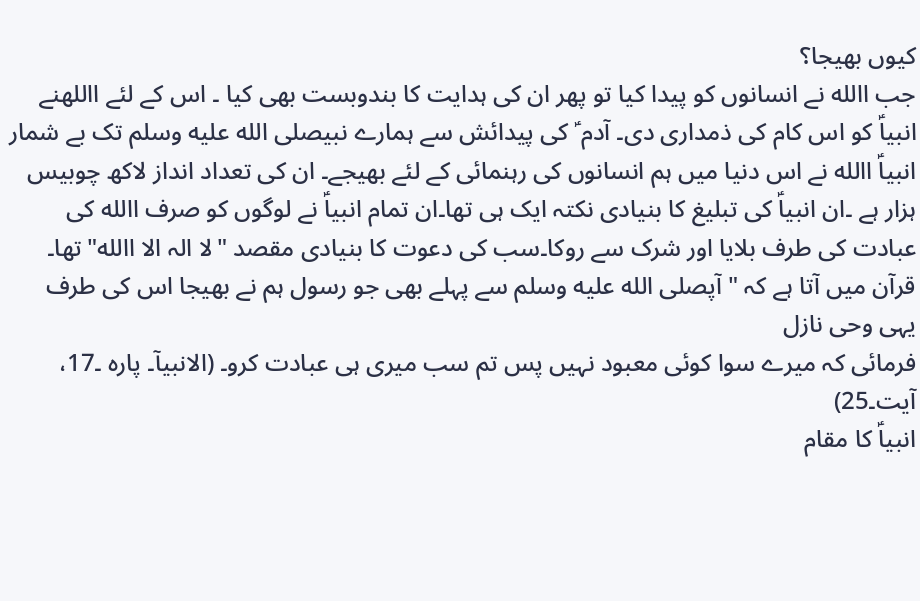کیوں بھیجا؟
جب االله نے انسانوں کو پیدا کیا تو پھر ان کی ہدایت کا بندوبست بھی کیا ۔ اس کے لئے االلهنے انبیاؑ کو اس کام کی ذمداری دی۔ آدم ؑ کی پیدائش سے ہمارے نبیصلى الله عليه وسلم تک بے شمار انبیاؑ االله نے اس دنیا میں ہم انسانوں کی رہنمائی کے لئے بھیجے۔ ان کی تعداد انداز لاکھ چوبیس ہزار ہے ۔ان انبیاؑ کی تبلیغ کا بنیادی نکتہ ایک ہی تھا۔ان تمام انبیاؑ نے لوگوں کو صرف االله کی عبادت کی طرف بلایا اور شرک سے روکا۔سب کی دعوت کا بنیادی مقصد "لا الہ الا االله"تھا۔ قرآن میں آتا ہے کہ "آپصلى الله عليه وسلم سے پہلے بھی جو رسول ہم نے بھیجا اس کی طرف یہی وحی نازل
فرمائی کہ میرے سوا کوئی معبود نہیں پس تم سب میری ہی عبادت کرو۔ (الانبیآ۔ پارہ ۔17، آیت۔25)
انبیاؑ کا مقام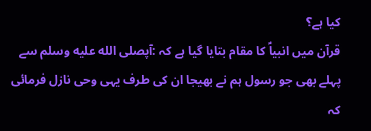کیا ہے؟
قرآن میں انبیاؑ کا مقام بتایا گیا ہے کہ :آپصلى الله عليه وسلم سے پہلے بھی جو رسول ہم نے بھیجا ان کی طرف یہی وحی نازل فرمائی کہ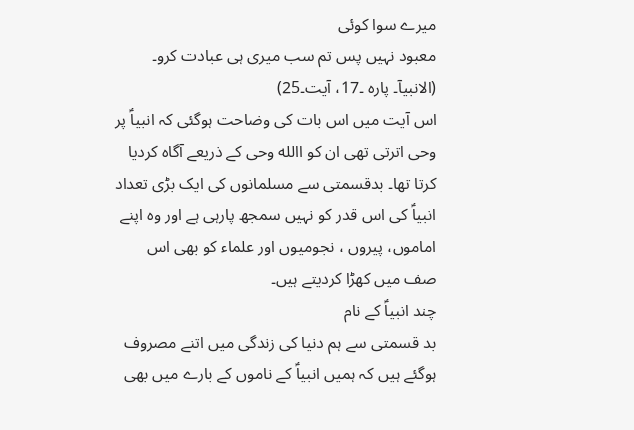میرے سوا کوئی
معبود نہیں پس تم سب میری ہی عبادت کرو۔ (الانبیآ۔ پارہ ۔17، آیت۔25)
اس آیت میں اس بات کی وضاحت ہوگئی کہ انبیاؑ پر وحی اترتی تھی ان کو االله وحی کے ذریعے آگاہ کردیا کرتا تھا۔ بدقسمتی سے مسلمانوں کی ایک بڑی تعداد انبیاؑ کی اس قدر کو نہیں سمجھ پارہی ہے اور وہ اپنے اماموں، پیروں ، نجومیوں اور علماء کو بھی اس صف میں کھڑا کردیتے ہیں۔
چند انبیاؑ کے نام
بد قسمتی سے ہم دنیا کی زندگی میں اتنے مصروف ہوگئے ہیں کہ ہمیں انبیاؑ کے ناموں کے بارے میں بھی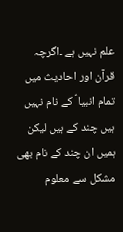علم نہیں ہے ۔اگرچہ قرآن اور احادیث میں تمام انبیا ؑ کے نام نہیں ہیں چند کے ہیں لیکن ہمیں ان چند کے نام بھی مشکل سے معلوم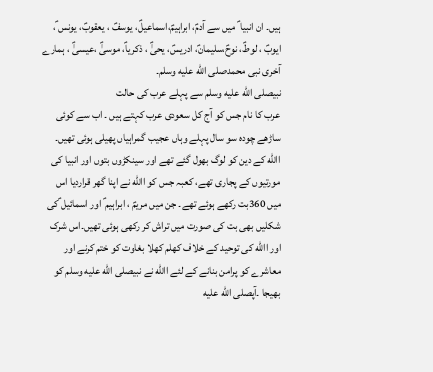ہیں۔ ان انبیا ؑ میں سے آدمؑ، ابراہیمؑ،اسماعیلؑ، یوسفؑ ، یعقوبؑ، یونس ؑ، ایوبؑ ، لوطؑ، نوحؑ،سلیمانؑ، ادریسؑ، یحیٰؑ ، ذکریاؑ، موسیٰؑ ،عیسیٰؑ ، ہمارے آخری نبی محمدصلى الله عليه وسلم۔
نبیصلى الله عليه وسلم سے پہلے عرب کی حالت
عرب کا نام جس کو آج کل سعودی عرب کہتے ہیں ۔ اب سے کوئی ساڑھے چودہ سو سال پہلے وہاں عجیب گمراہیاں پھیلی ہوئی تھیں۔ االله کے دین کو لوگ بھول گئے تھے اور سینکڑوں بتوں اور انبیا کی مورتیوں کے پجاری تھے، کعبہ جس کو االله نے اپنا گھر قراردیا اس میں 360بت رکھے ہوئے تھے۔ جن میں مریمؑ ، ابراہیم ؑ اور اسمائیل ؑکی شکلیں بھی بت کی صورت میں تراش کر رکھی ہوئی تھیں۔اس شرک اور االله کی توحید کے خلاف کھلم کھلا بغاوت کو ختم کرنے اور معاشرے کو پرامن بنانے کے لئے االله نے نبیصلى الله عليه وسلم کو بھیجا ۔آپصلى الله عليه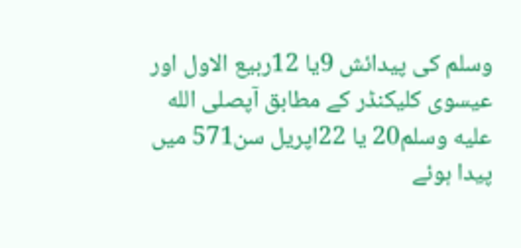وسلم کی پیدائش 9یا 12ربیع الاول اور عیسوی کلیکنڈر کے مطابق آپصلى الله عليه وسلم20 یا 22اپریل سن571 میں پیدا ہوئے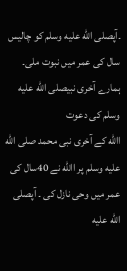۔آپصلى الله عليه وسلم کو چالیس سال کی عمر میں نبوت ملی۔
ہمارے آخری نبیصلى الله عليه وسلم کی دعوت
االله کے آخری نبی محمد صلى الله عليه وسلم پر االله نے 40سال کی عمر میں وحی نازل کی ۔ آپصلى الله عليه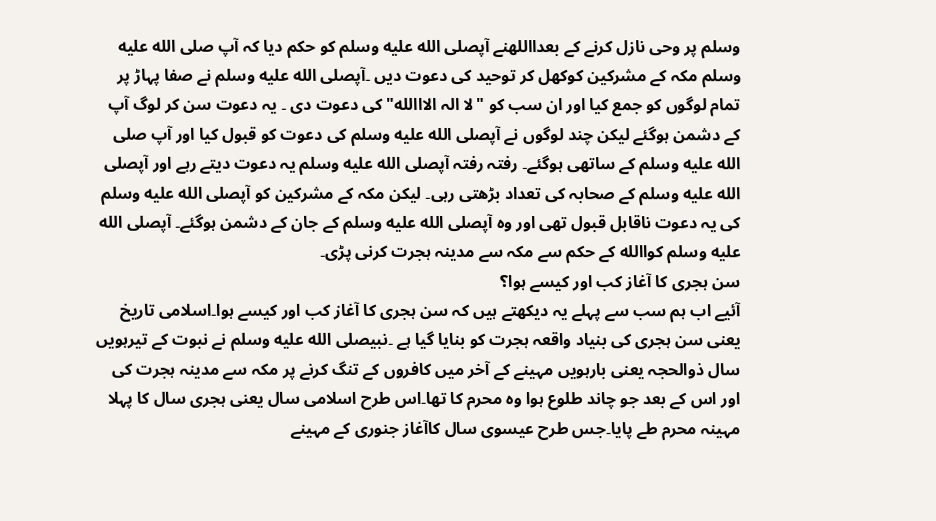وسلم پر وحی نازل کرنے کے بعدااللهنے آپصلى الله عليه وسلم کو حکم دیا کہ آپ صلى الله عليه وسلم مکہ کے مشرکین کوکھل کر توحید کی دعوت دیں ۔آپصلى الله عليه وسلم نے صفا پہاڑ پر تمام لوگوں کو جمع کیا اور ان سب کو "لا الہ الااالله"کی دعوت دی ۔ یہ دعوت سن کر لوگ آپ کے دشمن ہوگئے لیکن چند لوگوں نے آپصلى الله عليه وسلم کی دعوت کو قبول کیا اور آپ صلى الله عليه وسلم کے ساتھی ہوگئے۔ رفتہ رفتہ آپصلى الله عليه وسلم یہ دعوت دیتے رہے اور آپصلى الله عليه وسلم کے صحابہ کی تعداد بڑھتی رہی۔ لیکن مکہ کے مشرکین کو آپصلى الله عليه وسلم کی یہ دعوت ناقابل قبول تھی اور وہ آپصلى الله عليه وسلم کے جان کے دشمن ہوگئے۔ آپصلى الله عليه وسلم کواالله کے حکم سے مکہ سے مدینہ ہجرت کرنی پڑی۔
سن ہجری کا آغاز کب اور کیسے ہوا؟
آئیے اب ہم سب سے پہلے یہ دیکھتے ہیں کہ سن ہجری کا آغاز کب اور کیسے ہوا۔اسلامی تاریخ یعنی سن ہجری کی بنیاد واقعہ ہجرت کو بنایا گیا ہے ۔نبیصلى الله عليه وسلم نے نبوت کے تیرہویں سال ذوالحجہ یعنی بارہویں مہینے کے آخر میں کافروں کے تنگ کرنے پر مکہ سے مدینہ ہجرت کی اور اس کے بعد جو چاند طلوع ہوا وہ محرم کا تھا۔اس طرح اسلامی سال یعنی ہجری سال کا پہلا مہینہ محرم طے پایا۔جس طرح عیسوی سال کاآغاز جنوری کے مہینے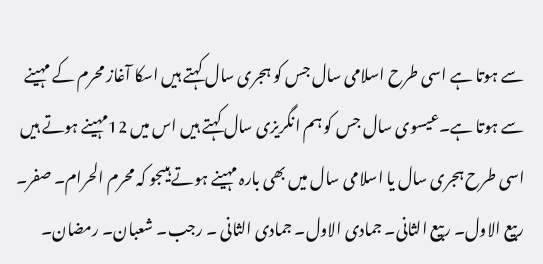سے ہوتا ہے اسی طرح اسلامی سال جس کو ہجری سال کہتے ہیں اسکا آغاز محرم کے مہینے سے ہوتا ہے۔عیسوی سال جس کو ہم انگریزی سال کہتے ہیں اس میں 12مہینے ہوتے ہیں اسی طرح ہجری سال یا اسلامی سال میں بھی بارہ مہینے ہوتے ہیںجو کہ محرم الحرام۔ صفر۔ ربیع الاول۔ ربیع الثانی۔ جمادی الاول۔ جمادی الثانی ۔ رجب۔ شعبان۔ رمضان۔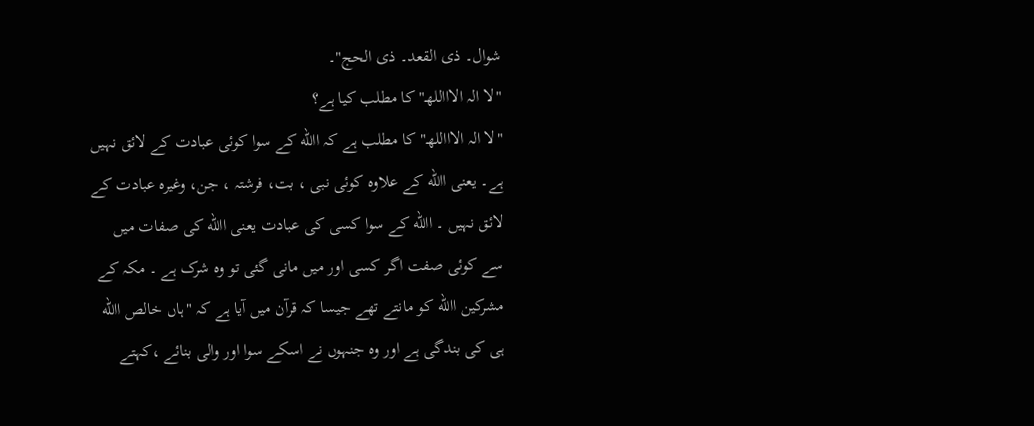شوال۔ ذی القعد۔ ذی الحج"۔
"لا الہ الاااللهـ"کا مطلب کیا ہے؟
"لا الہ الاااللهـ"کا مطلب ہے کہ االله کے سوا کوئی عبادت کے لائق نہیں ہے۔ یعنی االله کے علاوہ کوئی نبی ، بت، فرشتہ ، جن، وغیرہ عبادت کے لائق نہیں ۔ االله کے سوا کسی کی عبادت یعنی االله کی صفات میں سے کوئی صفت اگر کسی اور میں مانی گئی تو وہ شرک ہے ۔ مکہ کے مشرکین االله کو مانتے تھے جیسا کہ قرآن میں آیا ہے کہ "ہاں خالص االله ہی کی بندگی ہے اور وہ جنہوں نے اسکے سوا اور والی بنائے ،کہتے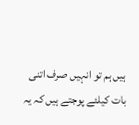ہیں ہم تو انہیں صرف اتنی بات کیلئے پوجتے ہیں کہ یہ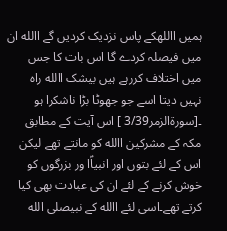ہمیں االلهکے پاس نزدیک کردیں گے االله ان میں فیصلہ کردے گا اس بات کا جس میں اختلاف کررہے ہیں بیشک االله راہ نہیں دیتا اسے جو جھوٹا بڑا ناشکرا ہو ۔[سورۃالزمر3/39 ] اس آیت کے مطابق مکہ کے مشرکین االله کو مانتے تھے لیکن اس کے لئے بتوں اور انبیاؑا ور بزرگوں کو خوش کرنے کے لئے ان کی عبادت بھی کیا کرتے تھے۔اسی لئے االله کے نبیصلى الله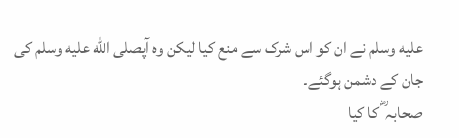عليه وسلم نے ان کو اس شرک سے منع کیا لیکن وہ آپصلى الله عليه وسلم کی جان کے دشمن ہوگئے۔
صحابہ ؓ کا کیا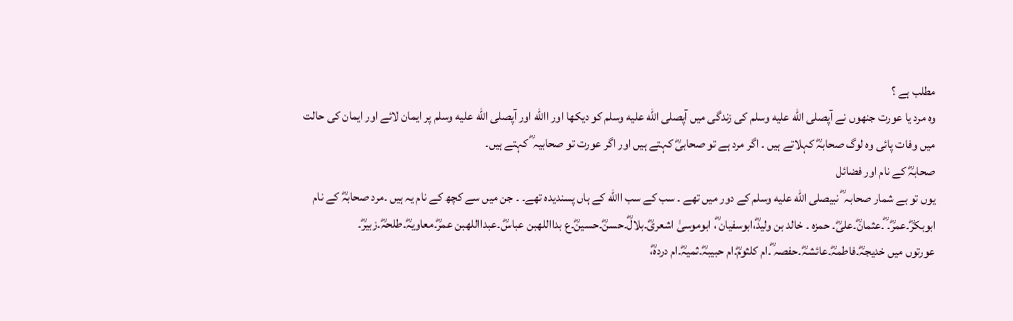مطلب ہے ؟
وہ مرد یا عورت جنھوں نے آپصلى الله عليه وسلم کی زندگی میں آپصلى الله عليه وسلم کو دیکھا اور االله اور آپصلى الله عليه وسلم پر ایمان لائے اور ایمان کی حالت میں وفات پائی وہ لوگ صحابہؓ کہلاتے ہیں ۔ اگر مرد ہے تو صحابیؓ کہتے ہیں اور اگر عورت تو صحابیہ ؓ کہتے ہیں۔
صحابہؓ کے نام اور فضائل
یوں تو بے شمار صحابہ ؓ نبیصلى الله عليه وسلم کے دور میں تھے ۔ سب کے سب االله کے ہاں پسندیدہ تھے۔ ۔ جن میں سے کچھ کے نام یہ ہیں ۔مرد صحابہؓ کے نام ابوبکرؓ۔عمرؓ۔ ؓ۔عثمانؓ۔علیؓ۔ حمزہ ۔ خالد بن ولیدؓ،ابوسفیان ؓ، ابوموسیٰ اشعریؓ۔بلالؓ۔حسنؓ۔حسینؓ۔ع بدااللهبن عباسؓ۔عبدااللهبن عمرؓ۔معاویہؓ۔طلحہؓ۔زبیرؓ۔
عورتوں میں خدیجہؓ۔فاطمہؓ۔عائشہؓ۔حفصہ ؓ۔ام کلثومؓ۔ام حبیبہؓ۔ثمیہؓ۔ام دردہؓ،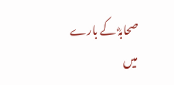صحابہؓ کے بارے میں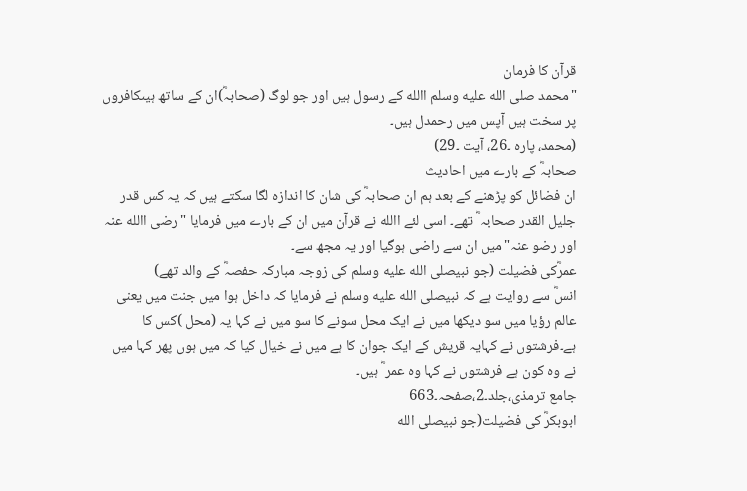قرآن کا فرمان
"محمد صلى الله عليه وسلم االله کے رسول ہیں اور جو لوگ (صحابہؓ)ان کے ساتھ ہیںکافروں پر سخت ہیں آپس میں رحمدل ہیں۔
(محمد، پارہ ۔26، آیت ۔29)
صحابہؓ کے بارے میں احادیث
ان فضائل کو پڑھنے کے بعد ہم ان صحابہؓ کی شان کا اندازہ لگا سکتے ہیں کہ یہ کس قدر جلیل القدر صحابہ ؓ تھے۔ اسی لئے االله نے قرآن میں ان کے بارے میں فرمایا "رضی االله عنہ اور رضو عنہ"میں ان سے راضی ہوگیا اور یہ مجھ سے۔
عمرؓکی فضیلت (جو نبیصلى الله عليه وسلم کی زوجہ مبارکہ حفصہؓ کے والد تھے)
انسؓ سے روایت ہے کہ نبیصلى الله عليه وسلم نے فرمایا کہ داخل ہوا میں جنت میں یعنی عالم رؤیا میں سو دیکھا میں نے ایک محل سونے کا سو میں نے کہا یہ (محل )کس کا ہے۔فرشتوں نے کہایہ قریش کے ایک جوان کا ہے میں نے خیال کیا کہ میں ہوں پھر کہا میں نے وہ کون ہے فرشتوں نے کہا وہ عمر ؓ ہیں۔
جامع ترمذی،جلد۔2،صفحہ۔663
ابوبکرؓ کی فضیلت(جو نبیصلى الله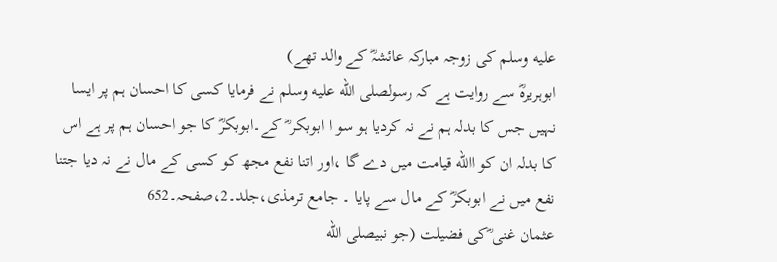عليه وسلم کی زوجہ مبارکہ عائشہؓ کے والد تھے)
ابوہریرہؓ سے روایت ہے کہ رسولصلى الله عليه وسلم نے فرمایا کسی کا احسان ہم پر ایسا نہیں جس کا بدلہ ہم نے نہ کردیا ہو سو ا ابوبکر ؓ کے۔ابوبکرؓ کا جو احسان ہم پر ہے اس کا بدلہ ان کو االله قیامت میں دے گا ،اور اتنا نفع مجھ کو کسی کے مال نے نہ دیا جتنا نفع میں نے ابوبکرؓ کے مال سے پایا ۔ جامع ترمذی،جلد۔2،صفحہ۔652
عثمان غنی ؓکی فضیلت (جو نبیصلى الله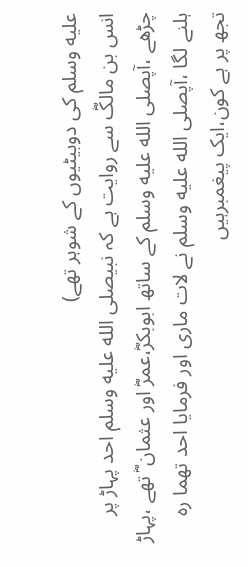عليه وسلم کی دوبیٹیوں کے شوہر تھے)
انس بن مالکؓ سے روایت ہے کہ نبیصلى الله عليه وسلم احد پہاڑ پر چڑھے ،آپصلى الله عليه وسلم کے ساتھ ابوبکرؓ،عمرؓ اور عثمان ؓ تھے ،پہاڑ ہلنے لگا ،آپصلى الله عليه وسلم نے لات ماری اور فرمایا احد تھما رہ تجھ پر ہے کون،ایک پیغمبرہیں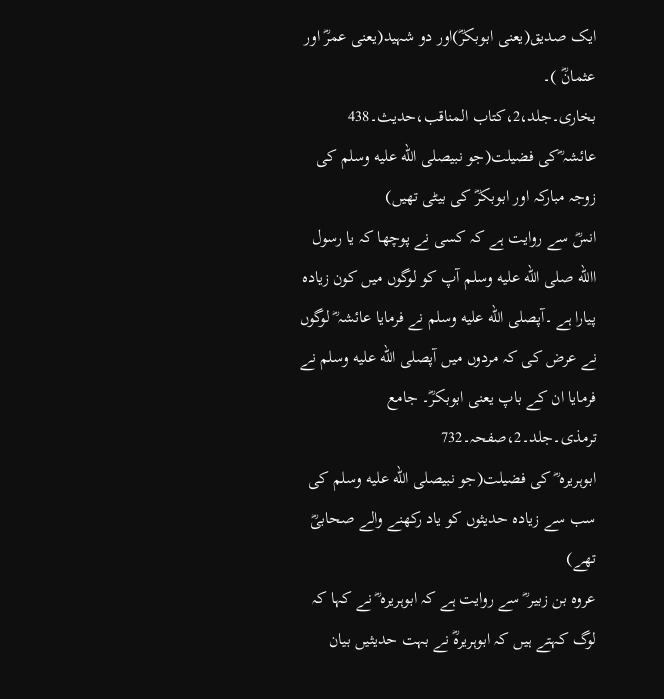ایک صدیق(یعنی ابوبکرؓ)اور دو شہید(یعنی عمرؓ اور عثمانؓ )۔
بخاری۔جلد،2،کتاب المناقب،حدیث۔438
عائشہ ؓکی فضیلت(جو نبیصلى الله عليه وسلم کی زوجہ مبارکہ اور ابوبکرؓ کی بیٹی تھیں)
انسؓ سے روایت ہے کہ کسی نے پوچھا کہ یا رسول االله صلى الله عليه وسلم آپ کو لوگوں میں کون زیادہ پیارا ہے ۔آپصلى الله عليه وسلم نے فرمایا عائشہ ؓ لوگوں نے عرض کی کہ مردوں میں آپصلى الله عليه وسلم نے فرمایا ان کے باپ یعنی ابوبکرؓ۔ جامع ترمذی۔جلد۔2،صفحہ۔732
ابوہریرہ ؓ کی فضیلت(جو نبیصلى الله عليه وسلم کی سب سے زیادہ حدیثوں کو یاد رکھنے والے صحابیؓ تھے)
عروہ بن زبیر ؓ سے روایت ہے کہ ابوہریرہ ؓ نے کہا کہ لوگ کہتے ہیں کہ ابوہریرہؓ نے بہت حدیثیں بیان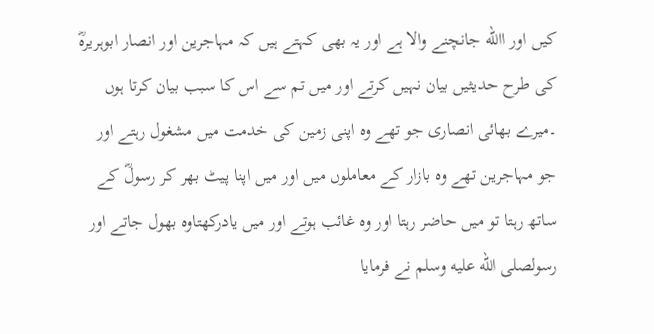کیں اور االله جانچنے والا ہے اور یہ بھی کہتے ہیں کہ مہاجرین اور انصار ابوہریرہؓ کی طرح حدیثیں بیان نہیں کرتے اور میں تم سے اس کا سبب بیان کرتا ہوں ۔میرے بھائی انصاری جو تھے وہ اپنی زمین کی خدمت میں مشغول رہتے اور جو مہاجرین تھے وہ بازار کے معاملوں میں اور میں اپنا پیٹ بھر کر رسولؓ کے ساتھ رہتا تو میں حاضر رہتا اور وہ غائب ہوتے اور میں یادرکھتاوہ بھول جاتے اور رسولصلى الله عليه وسلم نے فرمایا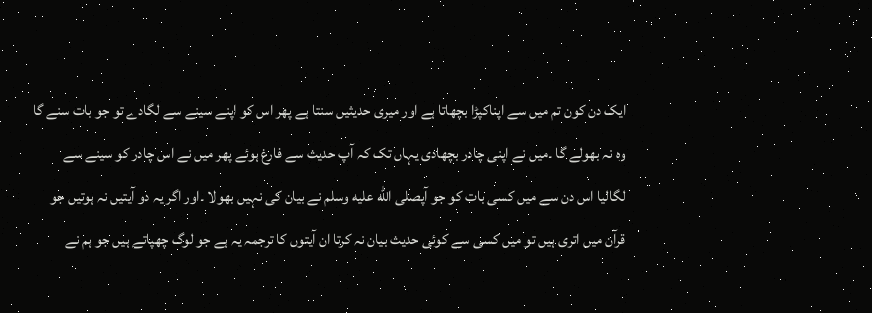ایک دن کون تم میں سے اپناکپڑا بچھاتا ہے اور میری حدیثیں سنتا ہے پھر اس کو اپنے سینے سے لگادے تو جو بات سنے گا وہ نہ بھولے گا ۔میں نے اپنی چادر بچھادی یہاں تک کہ آپ حدیث سے فارغ ہوئے پھر میں نے اس چادر کو سینے سے لگالیا اس دن سے میں کسی بات کو جو آپصلى الله عليه وسلم نے بیان کی نہیں بھولا ۔اور اگر یہ دو آیتیں نہ ہوتیں جو قرآن میں اتری ہیں تو میں کسی سے کوئی حدیث بیان نہ کرتا ان آیتوں کا ترجمہ یہ ہے جو لوگ چھپاتے ہیں جو ہم نے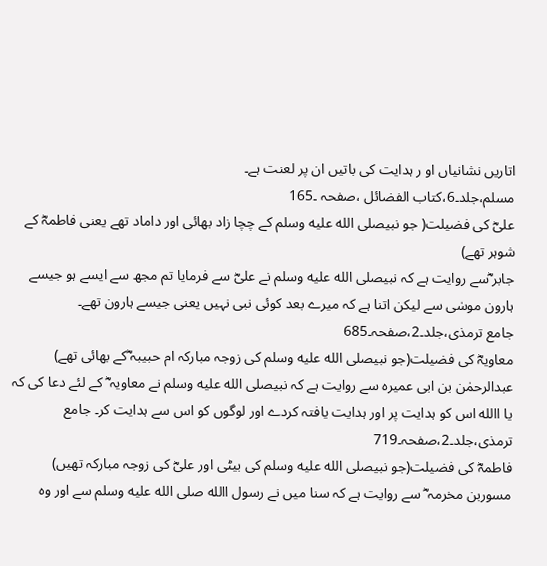اتاریں نشانیاں او ر ہدایت کی باتیں ان پر لعنت ہے۔
مسلم،جلد۔6،کتاب الفضائل ،صفحہ ۔165
علیؓ کی فضیلت( جو نبیصلى الله عليه وسلم کے چچا زاد بھائی اور داماد تھے یعنی فاطمہؓ کے شوہر تھے)
جابر ؓسے روایت ہے کہ نبیصلى الله عليه وسلم نے علیؓ سے فرمایا تم مجھ سے ایسے ہو جیسے ہارون موسٰی سے لیکن اتنا ہے کہ میرے بعد کوئی نبی نہیں یعنی جیسے ہارون تھے۔
جامع ترمذی،جلد۔2،صفحہ۔685
معاویہؓ کی فضیلت(جو نبیصلى الله عليه وسلم کی زوجہ مبارکہ ام حبیبہ ؓکے بھائی تھے)
عبدالرحمٰن بن ابی عمیرہ سے روایت ہے کہ نبیصلى الله عليه وسلم نے معاویہ ؓ کے لئے دعا کی کہ یا االله اس کو ہدایت پر اور ہدایت یافتہ کردے اور لوگوں کو اس سے ہدایت کر۔ جامع ترمذی،جلد۔2،صفحہ۔719
فاطمہؓ کی فضیلت(جو نبیصلى الله عليه وسلم کی بیٹی اور علیؓ کی زوجہ مبارکہ تھیں)
مسوربن مخرمہ ؓ سے روایت ہے کہ سنا میں نے رسول االله صلى الله عليه وسلم سے اور وہ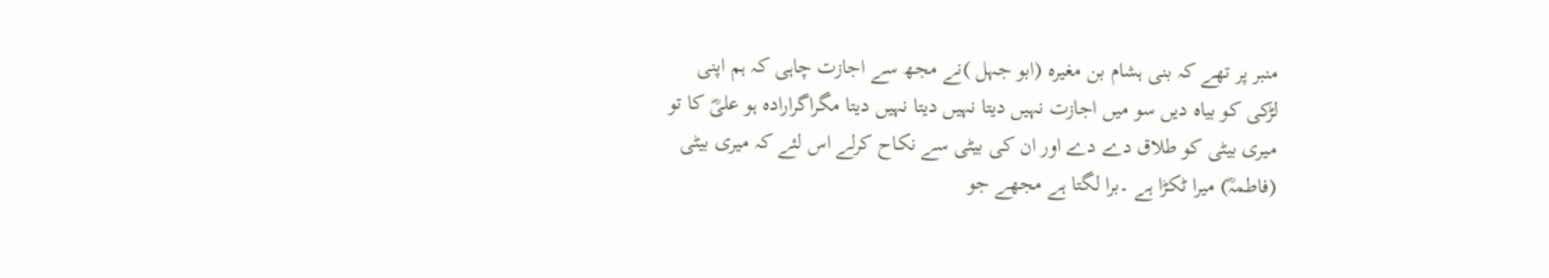منبر پر تھے کہ بنی ہشام بن مغیرہ (ابو جہل )نے مجھ سے اجازت چاہی کہ ہم اپنی
لڑکی کو بیاہ دیں سو میں اجازت نہیں دیتا نہیں دیتا نہیں دیتا مگراگرارادہ ہو علیؓ کا تو میری بیٹی کو طلاق دے دے اور ان کی بیٹی سے نکاح کرلے اس لئے کہ میری بیٹی (فاطمہؓ) میرا ٹکڑا ہے ۔برا لگتا ہے مجھے جو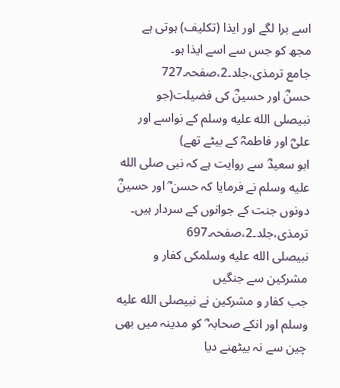اسے برا لگے اور ایذا (تکلیف) ہوتی ہے مجھ کو جس سے اسے ایذا ہو۔
جامع ترمذی،جلد۔2،صفحہ۔727
حسنؓ اور حسینؓ کی فضیلت(جو نبیصلى الله عليه وسلم کے نواسے اور علیؓ اور فاطمہؓ کے بیٹے تھے)
ابو سعیدؓ سے روایت ہے کہ نبی صلى الله عليه وسلم نے فرمایا کہ حسن ؓ اور حسینؓ دونوں جنت کے جوانوں کے سردار ہیں۔
ترمذی،جلد۔2،صفحہ۔697
نبیصلى الله عليه وسلمکی کفار و مشرکین سے جنگیں
جب کفار و مشرکین نے نبیصلى الله عليه وسلم اور انکے صحابہ ؓ کو مدینہ میں بھی چین سے نہ بیٹھنے دیا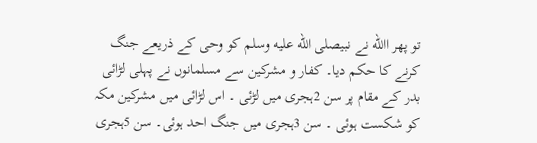تو پھر االله نے نبیصلى الله عليه وسلم کو وحی کے ذریعے جنگ کرنے کا حکم دیا۔ کفار و مشرکین سے مسلمانوں نے پہلی لڑائی بدر کے مقام پر سن 2ہجری میں لڑئی ۔ اس لڑائی میں مشرکین مکہ کو شکست ہوئی ۔ سن 3ہجری میں جنگ احد ہوئی۔ سن 5ہجری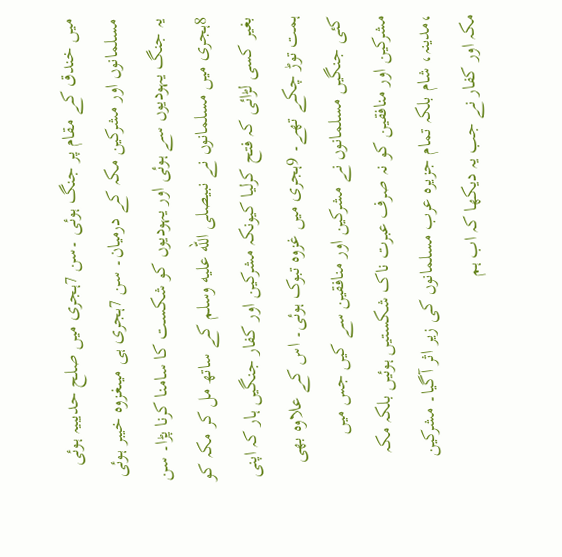میں خندق کے مقام پر جنگ ہوئی ۔سن 7ہجری میں صلح حدیبیہ ہوئی مسلمانوں اور مشرکین مکہ کے درمیان۔ سن 7ہجری ہی میںغزوہ خیبر ہوئی یہ جنگ یہودیوں سے ہوئی اور یہودیوں کو شکست کا سامنا کرنا پڑا۔ سن 8ہجری میں مسلمانوں نے نبیصلى الله عليه وسلم کے ساتھ مل کر مکہ کو بغیر کسی لڑائی کہ فتح کرلیا کیونکہ مشرکین اور کفار جنگیں ہار کہ اپنی ہمت توڑ چکے تھے۔ 9ہجری میں غزوہ تبوک ہوئی۔ اس کے علاوہ بھی کئی جنگیں مسلمانوں نے مشرکین اور منافقین سے کیں جس میں مشرکین اور منافقین کو نہ صرف عبرت ناک شکستیں ہوئیں بلکہ مکہ ،مدینہ، شام بلکہ تمام جزیرہ عرب مسلمانوں کی زیر اثر آگیا۔ مشرکین مکہ اور کفار نے جب یہ دیکھا کہ اب ہم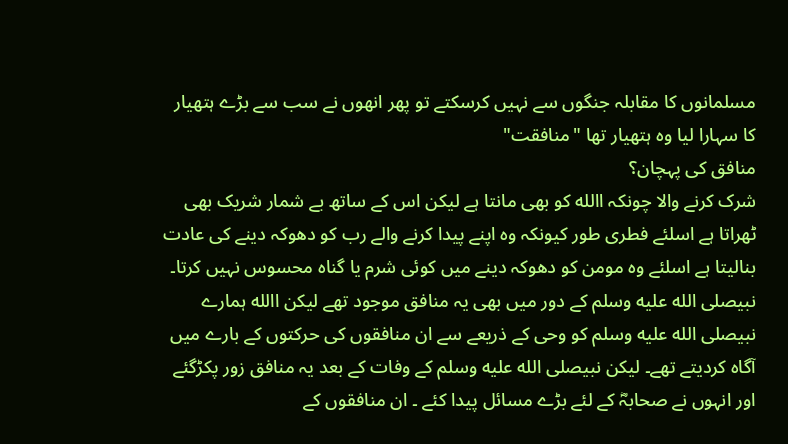مسلمانوں کا مقابلہ جنگوں سے نہیں کرسکتے تو پھر انھوں نے سب سے بڑے ہتھیار کا سہارا لیا وہ ہتھیار تھا "منافقت"
منافق کی پہچان؟
شرک کرنے والا چونکہ االله کو بھی مانتا ہے لیکن اس کے ساتھ بے شمار شریک بھی ٹھراتا ہے اسلئے فطری طور کیونکہ وہ اپنے پیدا کرنے والے رب کو دھوکہ دینے کی عادت بنالیتا ہے اسلئے وہ مومن کو دھوکہ دینے میں کوئی شرم یا گناہ محسوس نہیں کرتا۔ نبیصلى الله عليه وسلم کے دور میں بھی یہ منافق موجود تھے لیکن االله ہمارے نبیصلى الله عليه وسلم کو وحی کے ذریعے سے ان منافقوں کی حرکتوں کے بارے میں آگاہ کردیتے تھے۔ لیکن نبیصلى الله عليه وسلم کے وفات کے بعد یہ منافق زور پکڑگئے اور انہوں نے صحابہؓ کے لئے بڑے مسائل پیدا کئے ۔ ان منافقوں کے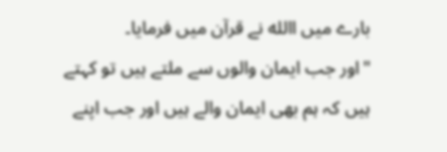بارے میں االله نے قرآن میں فرمایا۔
"اور جب ایمان والوں سے ملتے ہیں تو کہتے ہیں کہ ہم بھی ایمان والے ہیں اور جب اپنے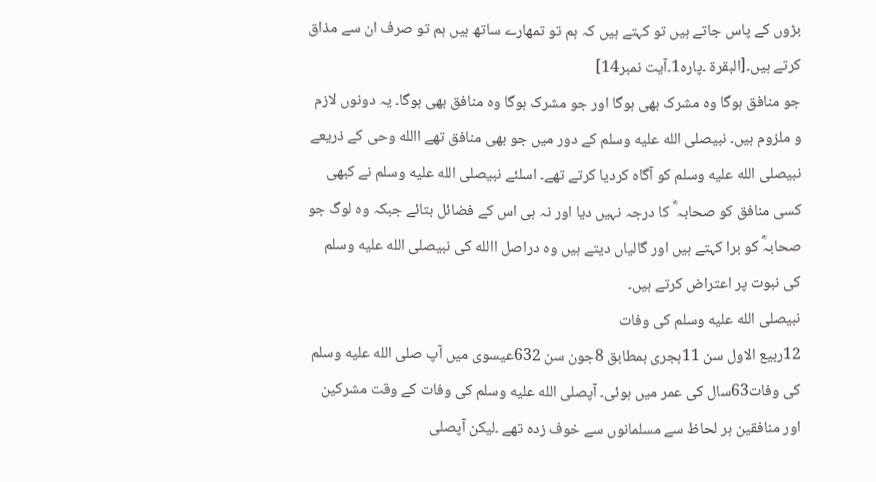بڑوں کے پاس جاتے ہیں تو کہتے ہیں کہ ہم تو تمھارے ساتھ ہیں ہم تو صرف ان سے مذاق کرتے ہیں۔[البقرۃ ۔پارہ1۔آیت نمبر14]
جو منافق ہوگا وہ مشرک بھی ہوگا اور جو مشرک ہوگا وہ منافق بھی ہوگا۔ یہ دونوں لازم و ملزوم ہیں۔ نبیصلى الله عليه وسلم کے دور میں جو بھی منافق تھے االله وحی کے ذریعے نبیصلى الله عليه وسلم کو آگاہ کردیا کرتے تھے۔ اسلئے نبیصلى الله عليه وسلم نے کبھی کسی منافق کو صحابہ ؓ کا درجہ نہیں دیا اور نہ ہی اس کے فضائل بتائے جبکہ وہ لوگ جو صحابہؓ کو برا کہتے ہیں اور گالیاں دیتے ہیں وہ دراصل االله کی نبیصلى الله عليه وسلم کی نبوت پر اعتراض کرتے ہیں۔
نبیصلى الله عليه وسلم کی وفات
12ربیع الاول سن 11ہجری بمطابق 8جون سن 632عیسوی میں آپ صلى الله عليه وسلم کی وفات63سال کی عمر میں ہوئی۔ آپصلى الله عليه وسلم کی وفات کے وقت مشرکین اور منافقین ہر لحاظ سے مسلمانوں سے خوف زدہ تھے ۔لیکن آپصلى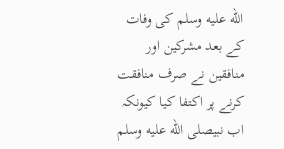الله عليه وسلم کی وفات کے بعد مشرکین اور منافقین نے صرف منافقت کرنے پر اکتفا کیا کیونکہ اب نبیصلى الله عليه وسلم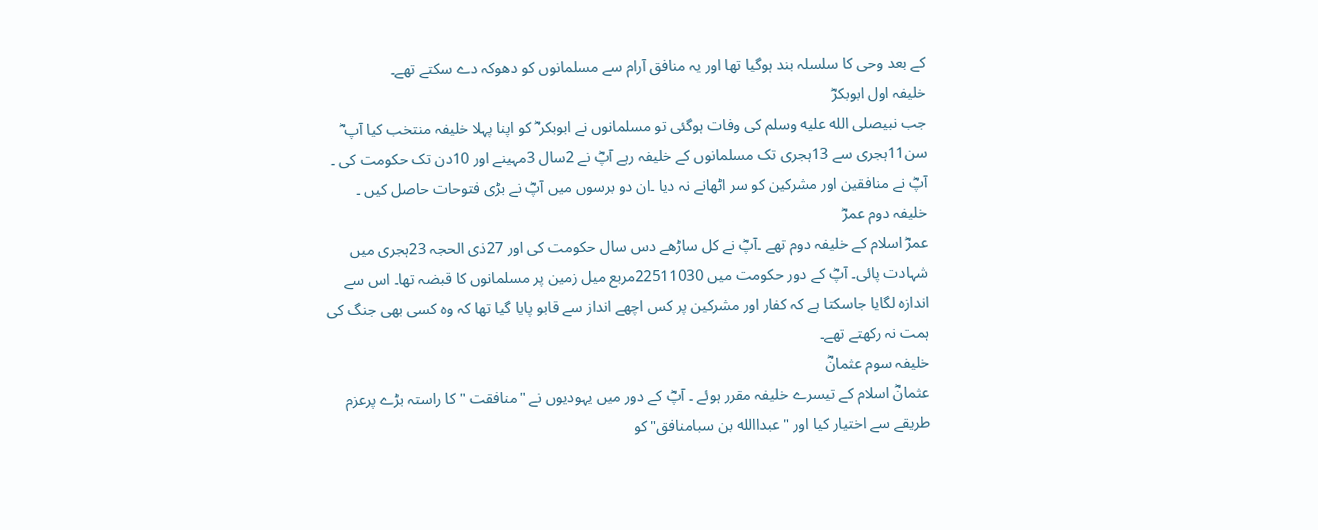کے بعد وحی کا سلسلہ بند ہوگیا تھا اور یہ منافق آرام سے مسلمانوں کو دھوکہ دے سکتے تھے۔
خلیفہ اول ابوبکرؓ
جب نبیصلى الله عليه وسلم کی وفات ہوگئی تو مسلمانوں نے ابوبکر ؓ کو اپنا پہلا خلیفہ منتخب کیا آپ ؓ سن11ہجری سے 13ہجری تک مسلمانوں کے خلیفہ رہے آپؓ نے 2سال 3مہینے اور 10دن تک حکومت کی ۔ آپؓ نے منافقین اور مشرکین کو سر اٹھانے نہ دیا ۔ان دو برسوں میں آپؓ نے بڑی فتوحات حاصل کیں ۔
خلیفہ دوم عمرؓ
عمرؓ اسلام کے خلیفہ دوم تھے ۔آپؓ نے کل ساڑھے دس سال حکومت کی اور 27ذی الحجہ 23ہجری میں شہادت پائی۔ آپؓ کے دور حکومت میں 22511030مربع میل زمین پر مسلمانوں کا قبضہ تھا۔ اس سے اندازہ لگایا جاسکتا ہے کہ کفار اور مشرکین پر کس اچھے انداز سے قابو پایا گیا تھا کہ وہ کسی بھی جنگ کی ہمت نہ رکھتے تھے۔
خلیفہ سوم عثمانؓ
عثمانؓ اسلام کے تیسرے خلیفہ مقرر ہوئے ۔ آپؓ کے دور میں یہودیوں نے "منافقت " کا راستہ بڑے پرعزم طریقے سے اختیار کیا اور "عبداالله بن سبامنافق"کو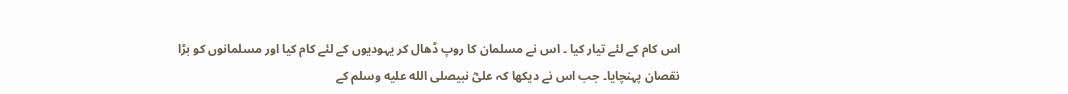اس کام کے لئے تیار کیا ۔ اس نے مسلمان کا روپ ڈھال کر یہودیوں کے لئے کام کیا اور مسلمانوں کو بڑا نقصان پہنچایا۔ جب اس نے دیکھا کہ علیؓ نبیصلى الله عليه وسلم کے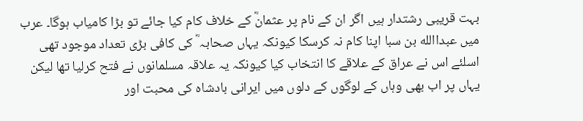بہت قریبی رشتدار ہیں اگر ان کے نام پر عثمانؓ کے خلاف کام کیا جائے تو بڑا کامیاب ہوگا۔ عرب میں عبداالله بن سبا اپنا کام نہ کرسکا کیونکہ یہاں صحابہ ؓ کی کافی بڑی تعداد موجود تھی اسلئے اس نے عراق کے علاقے کا انتخاب کیا کیونکہ یہ علاقہ مسلمانوں نے فتح کرلیا تھا لیکن یہاں پر اب بھی وہاں کے لوگوں کے دلوں میں ایرانی بادشاہ کی محبت اور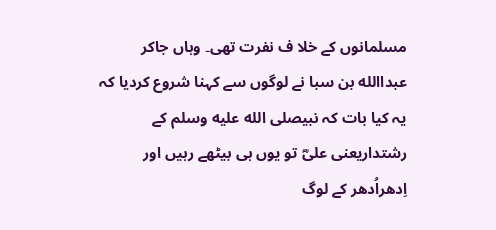مسلمانوں کے خلا ف نفرت تھی۔ وہاں جاکر عبداالله بن سبا نے لوگوں سے کہنا شروع کردیا کہ یہ کیا بات کہ نبیصلى الله عليه وسلم کے رشتداریعنی علیؓ تو یوں ہی بیٹھے رہیں اور اِدھراُدھر کے لوگ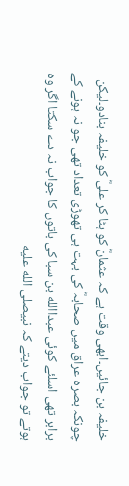خلیفہ بن جائیں۔ابھی وقت ہے کہ عثمانؓ کو ہٹا کر علیؓ کو خلیفہ بنادو۔لیکن چونکہ بصرہ عراق میں صحابہؓ کی بہت ہی تھوڑی تعداد تھی جو نہ ہونے کے برابر تھی اسلئے کوئی عبداالله بن سبا کی باتوں کا جواب نہ دے سکتا اگر وہ ہوتے تو جواب دیتے کہ نبیصلى الله عليه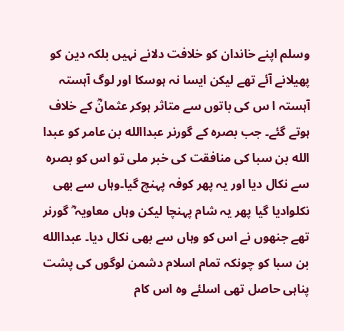وسلم اپنے خاندان کو خلافت دلانے نہیں بلکہ دین کو پھیلانے آئے تھے لیکن ایسا نہ ہوسکا اور لوگ آہستہ آہستہ ا س کی باتوں سے متاثر ہوکر عثمانؓ کے خلاف ہوتے گئے۔ جب بصرہ کے گورنر عبداالله بن عامر کو عبدا الله بن سبا کی منافقت کی خبر ملی تو اس کو بصرہ سے نکال دیا اور یہ پھر کوفہ پہنچ گیا۔وہاں سے بھی نکلوادیا گیا پھر یہ شام پہنچا لیکن وہاں معاویہ ؓ گورنر تھے جنھوں نے اس کو وہاں سے بھی نکال دیا۔ عبداالله بن سبا کو چونکہ تمام اسلام دشمن لوگوں کی پشت پناہی حاصل تھی اسلئے وہ اس کام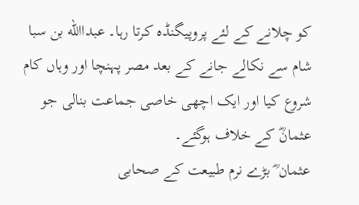کو چلانے کے لئے پروپیگنڈہ کرتا رہا۔ عبداالله بن سبا شام سے نکالے جانے کے بعد مصر پہنچا اور وہاں کام شروع کیا اور ایک اچھی خاصی جماعت بنالی جو عثمانؓ کے خلاف ہوگئے۔
عثمان ؓ بڑے نرم طبیعت کے صحابی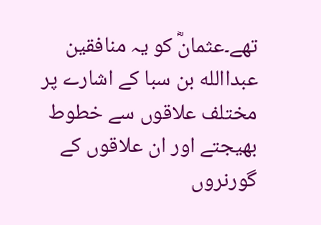تھے۔عثمانؓ کو یہ منافقین عبداالله بن سبا کے اشارے پر مختلف علاقوں سے خطوط بھیجتے اور ان علاقوں کے گورنروں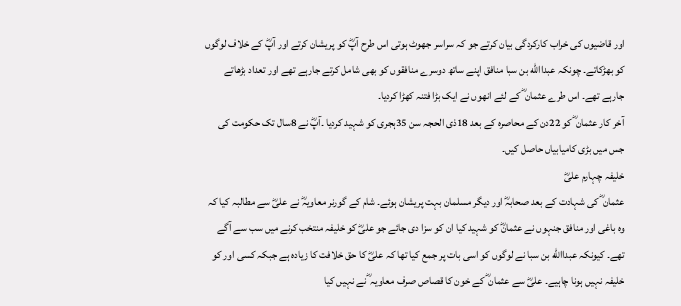اور قاضیوں کی خراب کارکردگی بیان کرتے جو کہ سراسر جھوٹ ہوتی اس طرح آپؓ کو پریشان کرتے اور آپؓ کے خلاف لوگوں کو بھڑکاتے۔ چونکہ عبداالله بن سبا منافق اپنے ساتھ دوسرے منافقوں کو بھی شامل کرتے جارہے تھے اور تعداد بڑھاتے جارہے تھے۔ اس طرے عثمان ؓ کے لئے انھوں نے ایک بڑا فتنہ کھڑا کردیا۔
آخر کار عثمان ؓ کو 22دن کے محاصرہ کے بعد 18ذی الحجہ سن 35ہجری کو شہید کردیا ۔آپؓ نے 8سال تک حکومت کی جس میں بڑی کامیابیاں حاصل کیں۔
خلیفہ چہارم علیؓ
عثمان ؓ کی شہادت کے بعد صحابہؓ اور دیگر مسلمان بہت پریشان ہوئے۔ شام کے گورنر معاویہؓ نے علیؓ سے مطالبہ کیا کہ وہ باغی اور منافق جنہوں نے عثمانؓ کو شہید کیا ان کو سزا دی جائے جو علیؓ کو خلیفہ منتخب کرنے میں سب سے آگے تھے۔ کیونکہ عبداالله بن سبا نے لوگوں کو اسی بات پر جمع کیا تھا کہ علیؓ کا حق خلافت کا زیادہ ہے جبکہ کسی اور کو خلیفہ نہیں ہونا چاہیے۔ علیؓ سے عثمان ؓ کے خون کا قصاص صرف معاویہ ؓ نے نہیں کیا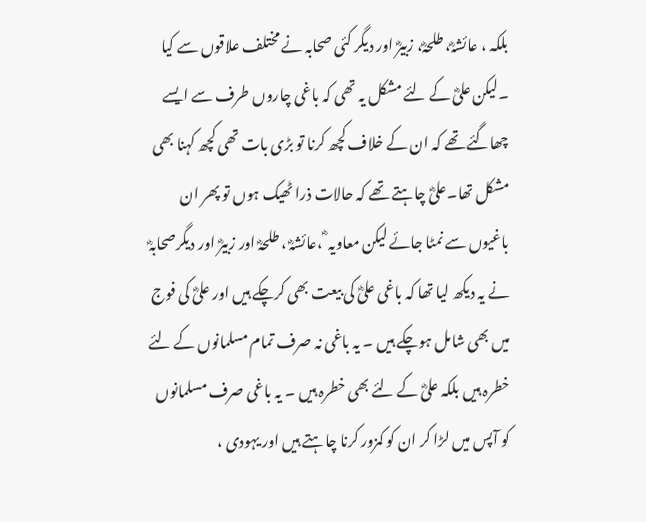بلکہ ، عائشہؓ، طلحہؓ، زبیرؓ اور دیگر کئی صحابہ نے مختلف علاقوں سے کیا ۔لیکن علیؓ کے لئے مشکل یہ تھی کہ باغی چاروں طرف سے ایسے چھاگئے تھے کہ ان کے خلاف کچھ کرنا تو بڑی بات تھی کچھ کہنا بھی مشکل تھا۔علیؓ چاہتے تھے کہ حالات ذرا ٹھیک ہوں تو پھر ان باغیوں سے نمٹا جائے لیکن معاویہ ؓ ،عائشہؓ ، طلحہؓ اور زبیرؓ اور دیگرصحابہؓ نے یہ دیکھ لیا تھا کہ باغی علیؓ کی بیعت بھی کرچکے ہیں اور علیؓ کی فوج میں بھی شامل ہوچکے ہیں ۔ یہ باغی نہ صرف تمام مسلمانوں کے لئے خطرہ ہیں بلکہ علیؓ کے لئے بھی خطرہ ہیں ۔ یہ باغی صرف مسلمانوں کو آپس میں لڑا کر ان کو کمزور کرنا چاہتے ہیں اور یہودی ،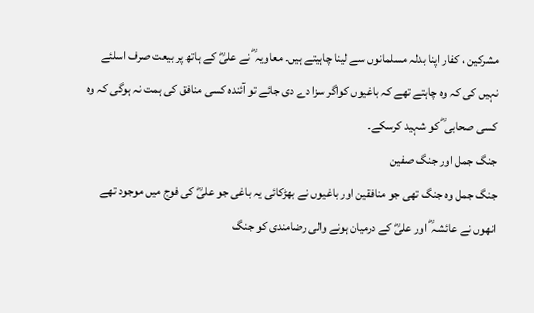مشرکین ، کفار اپنا بدلہ مسلمانوں سے لینا چاہیتے ہیں۔ معاویہ ؓ نے علیؓ کے ہاتھ پر بیعت صرف اسلئے نہیں کی کہ وہ چاہتے تھے کہ باغیوں کواگر سزا دے دی جائے تو آئندہ کسی منافق کی ہمت نہ ہوگی کہ وہ کسی صحابی ؓ کو شہید کرسکے۔
جنگ جمل اور جنگ صفین
جنگ جمل وہ جنگ تھی جو منافقین اور باغیوں نے بھڑکائی یہ باغی جو علیؓ کی فوج میں موجود تھے انھوں نے عائشہ ؓ اور علیؓ کے درمیان ہونے والی رضامندی کو جنگ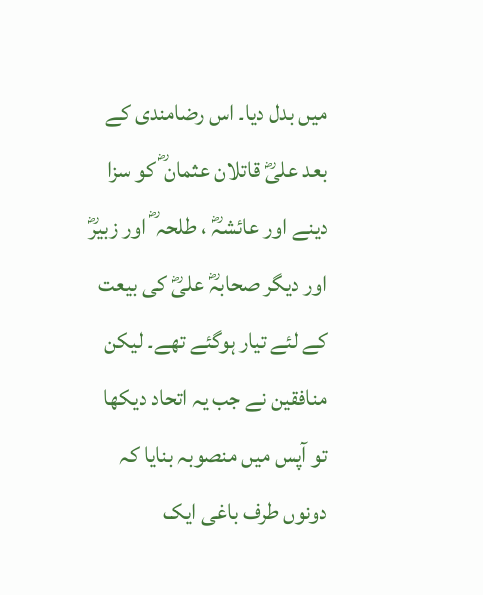میں بدل دیا۔ اس رضامندی کے بعد علیؓ قاتلان عثمان ؓ کو سزا دینے اور عائشہؓ ، طلحہ ؓ اور زبیرؓ اور دیگر صحابہؓ علیؓ کی بیعت کے لئے تیار ہوگئے تھے۔ لیکن منافقین نے جب یہ اتحاد دیکھا تو آپس میں منصوبہ بنایا کہ دونوں طرف باغی ایک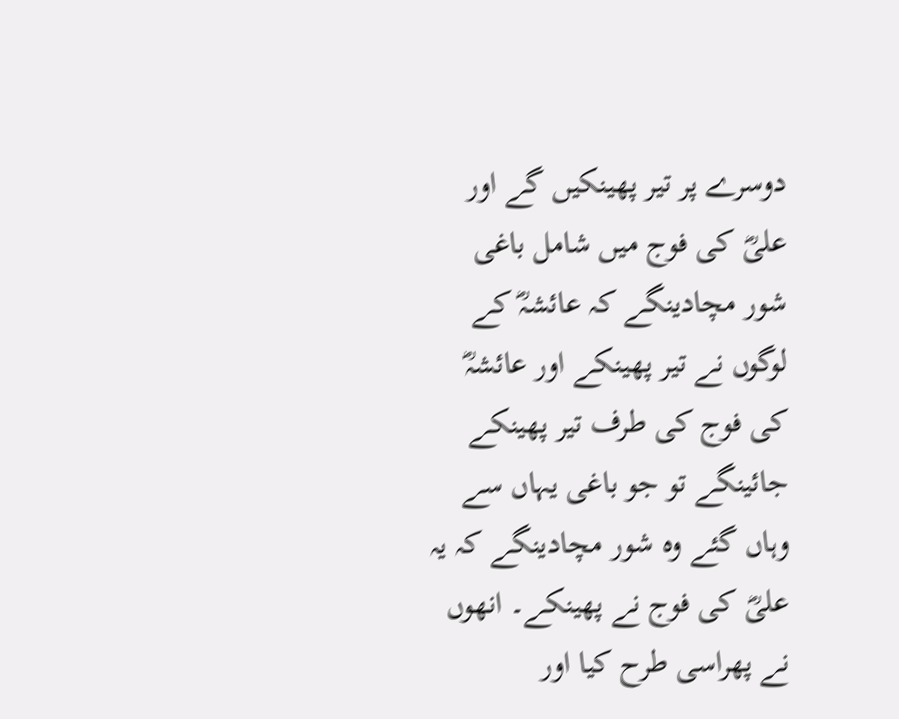دوسرے پر تیر پھینکیں گے اور علیؓ کی فوج میں شامل باغی شور مچادینگے کہ عائشہؓ کے لوگوں نے تیر پھینکے اور عائشہؓ کی فوج کی طرف تیر پھینکے جائینگے تو جو باغی یہاں سے وہاں گئے وہ شور مچادینگے کہ یہ علیؓ کی فوج نے پھینکے۔ انھوں نے پھراسی طرح کیا اور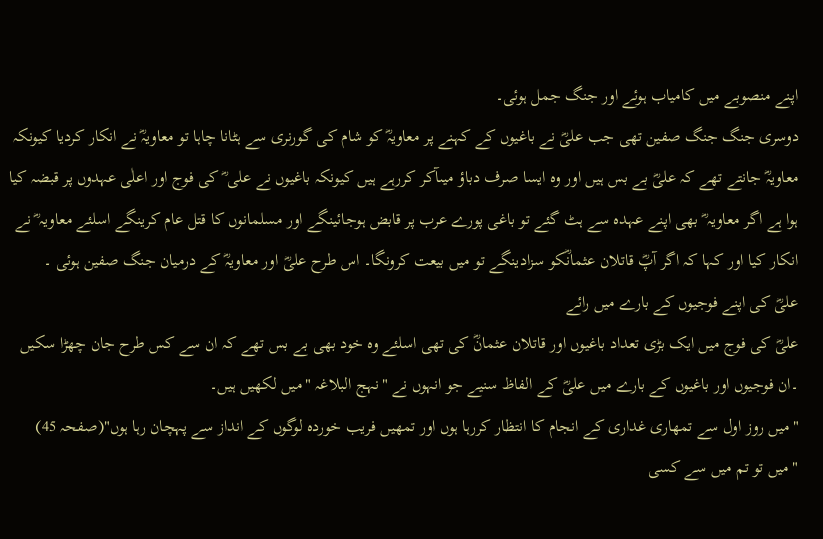اپنے منصوبے میں کامیاب ہوئے اور جنگ جمل ہوئی۔
دوسری جنگ جنگ صفین تھی جب علیؓ نے باغیوں کے کہنے پر معاویہؓ کو شام کی گورنری سے ہٹانا چاہا تو معاویہؓ نے انکار کردیا کیونکہ معاویہؓ جانتے تھے کہ علیؓ بے بس ہیں اور وہ ایسا صرف دباؤ میںآکر کررہے ہیں کیونکہ باغیوں نے علی ؓ کی فوج اور اعلٰی عہدوں پر قبضہ کیا ہوا ہے اگر معاویہ ؓ بھی اپنے عہدہ سے ہٹ گئے تو باغی پورے عرب پر قابض ہوجائینگے اور مسلمانوں کا قتل عام کرینگے اسلئے معاویہ ؓ نے انکار کیا اور کہا کہ اگر آپؓ قاتلان عثمانؓکو سزادینگے تو میں بیعت کرونگا۔ اس طرح علیؓ اور معاویہؓ کے درمیان جنگ صفین ہوئی ۔
علیؓ کی اپنے فوجیوں کے بارے میں رائے
علیؓ کی فوج میں ایک بڑی تعداد باغیوں اور قاتلان عثمانؓ کی تھی اسلئے وہ خود بھی بے بس تھے کہ ان سے کس طرح جان چھڑا سکیں ۔ان فوجیوں اور باغیوں کے بارے میں علیؓ کے الفاظ سنیے جو انہوں نے "نہج البلاغہ "میں لکھیں ہیں۔
"میں روز اول سے تمھاری غداری کے انجام کا انتظار کررہا ہوں اور تمھیں فریب خوردہ لوگوں کے انداز سے پہچان رہا ہوں"(صفحہ 45)
"میں تو تم میں سے کسی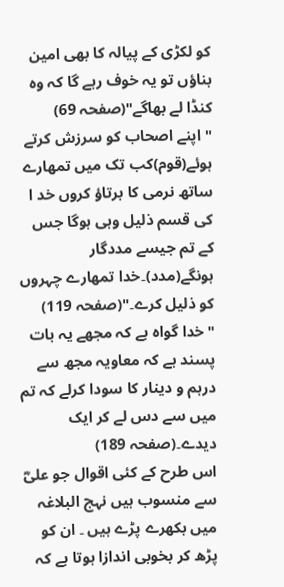کو لکڑی کے پیالہ کا بھی امین بناؤں تو یہ خوف رہے گا کہ وہ کنڈا لے بھاگے"(صفحہ 69)
"اپنے اصحاب کو سرزش کرتے ہوئے(قوم)کب تک میں تمھارے ساتھ نرمی کا برتاؤ کروں خد ا کی قسم ذلیل وہی ہوگا جس کے تم جیسے مددگار ہونگے(مدد)۔خدا تمھارے چہروں کو ذلیل کرے۔"(صفحہ 119)
"خدا گواہ ہے کہ مجھے یہ بات پسند ہے کہ معاویہ مجھ سے درہم و دینار کا سودا کرلے کہ تم میں سے دس لے کر ایک دیدے۔(صفحہ 189)
اس طرح کے کئی اقوال جو علیؓ سے منسوب ہیں نہج البلاغہ میں بکھرے پڑے ہیں ۔ ان کو پڑھ کر بخوبی اندازا ہوتا ہے کہ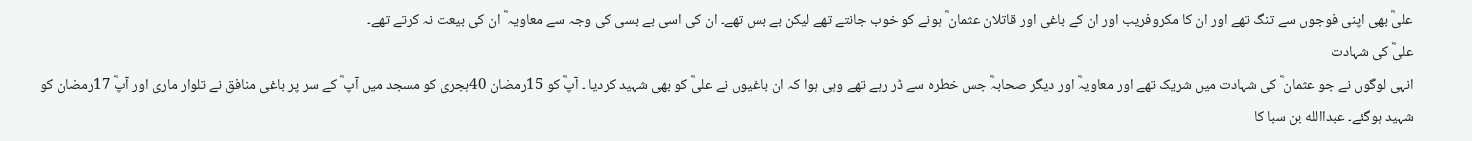علیؓ بھی اپنی فوجوں سے تنگ تھے اور ان کا مکروفریب اور ان کے باغی اور قاتلان عثمان ؓ ہونے کو خوب جانتے تھے لیکن بے بس تھے۔ ان کی اسی بے بسی کی وجہ سے معاویہ ؓ ان کی بیعت نہ کرتے تھے۔
علیؓ کی شہادت
انہی لوگوں نے جو عثمان ؓ کی شہادت میں شریک تھے اور معاویہؓ اور دیگر صحابہؓ جس خطرہ سے ڈر رہے تھے وہی ہوا کہ ان باغیوں نے علیؓ کو بھی شہید کردیا ۔ آپؓ کو 15رمضان 40ہجری کو مسجد میں آپ ؓ کے سر پر باغی منافق نے تلوار ماری اور آپؓ 17رمضان کو شہید ہوگئے۔ عبداالله بن سبا کا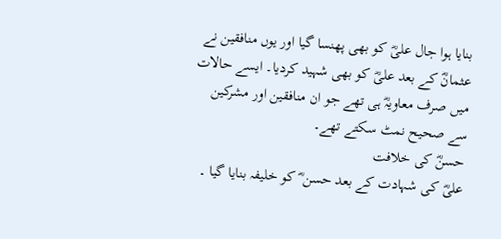بنایا ہوا جال علیؓ کو بھی پھنسا گیا اور یوں منافقین نے عثمانؓ کے بعد علیؓ کو بھی شہید کردیا۔ ایسے حالات میں صرف معاویہؓ ہی تھے جو ان منافقین اور مشرکین سے صحیح نمٹ سکتے تھے۔
حسنؓ کی خلافت
علیؓ کی شہادت کے بعد حسن ؓ کو خلیفہ بنایا گیا ۔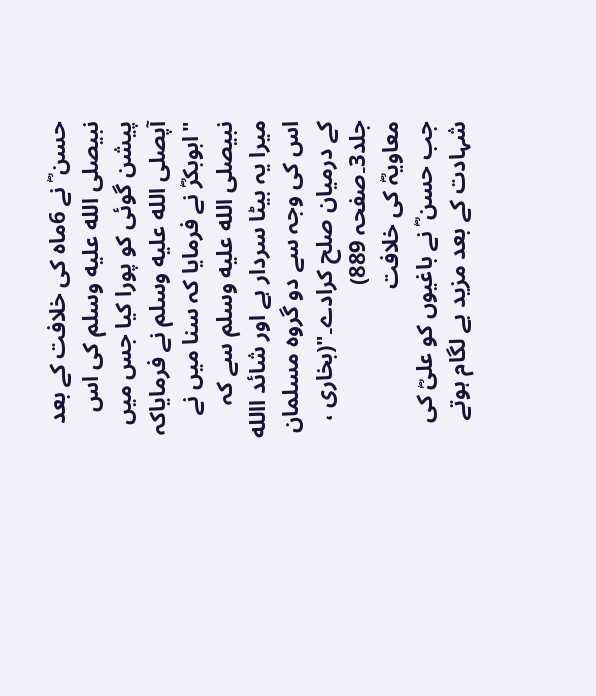حسن ؓ نے 6ماہ کی خلافت کے بعد نبیصلى الله عليه وسلم کی اس پیشن گوئی کو پورا کیا جس میں آپصلى الله عليه وسلم نے فرمایاکہ "ابوبکرؓ نے فرمایا کہ سنا میں نے نبیصلى الله عليه وسلم سے کہ میرا یہ بیٹا سردار ہے اور شائد االله اس کی وجہ سے دو گروہ مسلمان کے درمیان صلح کرادے۔"(بخاری ، جلد3۔صفحہ 889)
معاویہؓ کی خلافت
جب حسن ؓ نے باغیوں کو علیؓ کی شہادت کے بعد مزید بے لگام ہوتے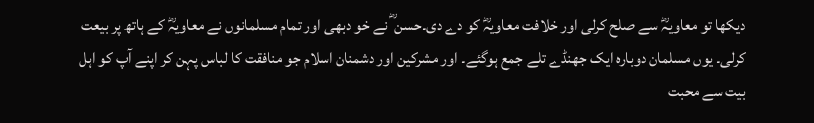دیکھا تو معاویہؓ سے صلح کرلی اور خلافت معاویہؓ کو دے دی۔حسن ؓ نے خو دبھی اور تمام مسلمانوں نے معاویہؓ کے ہاتھ پر بیعت کرلی۔ یوں مسلمان دوبارہ ایک جھنڈے تلے جمع ہوگئے۔ اور مشرکین اور دشمنان اسلام جو منافقت کا لباس پہن کر اپنے آپ کو اہل بیت سے محبت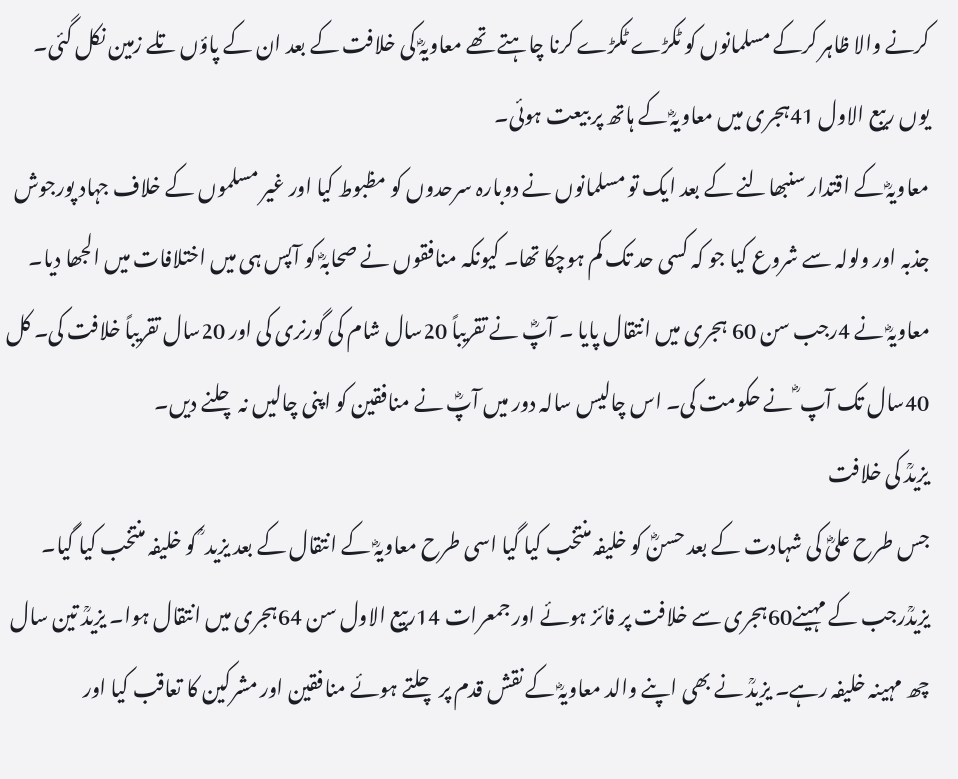کرنے والا ظاہر کرکے مسلمانوں کو ٹکڑے ٹکڑے کرنا چاہتے تھے معاویہؓ کی خلافت کے بعد ان کے پاؤں تلے زمین نکل گئی۔ یوں ریبع الاول 41ہجری میں معاویہؓ کے ہاتھ پر بیعت ہوئی۔
معاویہؓ کے اقتدار سنبھالنے کے بعد ایک تو مسلمانوں نے دوبارہ سرحدوں کو مظبوط کیا اور غیر مسلموں کے خلاف جہاد پورجوش جذبہ اور ولولہ سے شروع کیا جو کہ کسی حد تک کم ہوچکا تھا۔ کیونکہ منافقوں نے صحابہؓ کو آپس ہی میں اختلافات میں الجھا دیا۔ معاویہؓ نے 4رجب سن 60 ہجری میں انتقال پایا ۔ آپؓ نے تقریباً 20سال شام کی گورنری کی اور 20سال تقریباً خلافت کی۔ کل 40سال تک آپ ؓ نے حکومت کی۔ اس چالیس سالہ دور میں آپؓ نے منافقین کو اپنی چالیں نہ چلنے دیں۔
یزیدؒ کی خلافت
جس طرح علیؓ کی شہادت کے بعد حسنؓ کو خلیفہ منتخب کیا گیا اسی طرح معاویہؓ کے انتقال کے بعد یزید ؒ کو خلیفہ منتخب کیا گیا۔ یزیدؒرجب کے مہینے60ہجری سے خلافت پر فائز ہوئے اور جمعرات 14ربیع الاول سن 64ہجری میں انتقال ہوا۔ یزیدؒ تین سال چھ مہینہ خلیفہ رہے۔ یزیدؒ نے بھی اپنے والد معاویہؓ کے نقش قدم پر چلتے ہوئے منافقین اور مشرکین کا تعاقب کیا اور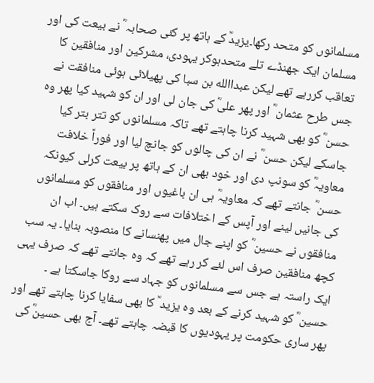مسلمانوں کو متحد رکھا۔یزیدؒ کے ہاتھ پر کئی صحابہ ؓ نے بیعت کی اور مسلمان ایک جھنڈے تلے متحدہوکر یہودی، مشرکین اور منافقین کا تعاقب کررہے تھے لیکن عبداالله بن سبا کی پھیلائی ہوئی منافقت نے جس طرح عثمان ؓ اور پھر علیؓ کی جان لی اور ان کو شہید کیا پھر وہ حسن ؓ کو بھی شہید کرنا چاہتے تھے تاکہ مسلمانوں کو تتر بتر کیا جاسکے لیکن حسن ؓ نے ان کی چالوں کو جانچ لیا اور فوراً خلافت معاویہؓ کو سونپ دی اور خود بھی ان کے ہاتھ پر بیعت کرلی کیونکہ حسن ؓ جانتے تھے کہ معاویہؓ ہی ان باغیوں اور منافقوں کو مسلمانوں کی جانیں لینے اور آپس کے اختلافات سے روک سکتے ہیں۔ اب ان منافقوں نے حسین ؓ کو اپنے جال میں پھنسانے کا منصوبہ بنایا۔ یہ سب کچھ منافقین صرف اس لئے کر رہے تھے کہ وہ جانتے تھے کہ صرف یہی ایک راستہ ہے جس سے مسلمانوں کو جہاد سے روکا جاسکتا ہے ۔ حسین ؓ کو شہید کرنے کے بعد وہ یزید ؒ کا بھی سفایا کرنا چاہتے تھے اور پھر ساری حکومت پر یہودیوں کا قبضہ چاہتے تھے۔ آج بھی حسینؓ کی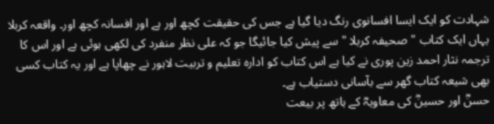شہادت کو ایک ایسا افسانوی رنگ دیا گیا ہے جس کی حقیقت کچھ اور ہے اور افسانہ کچھ اور۔ واقعہ کربلا یہاں ایک کتاب "صحیفہ کربلا "سے پیش کیا جائیگا جو کہ علی نظر منفرد کی لکھی ہوئی ہے اور اس کا ترجمہ نثار احمد زین پوری نے کیا ہے اس کتاب کو ادارہ تعلیم و تربیت لاہور نے چھاپا ہے اور یہ کتاب کسی بھی شیعہ کتاب گھر سے بآسانی دستیاب ہے۔
حسنؓ اور حسینؓ کی معاویہؓ کے ہاتھ پر بیعت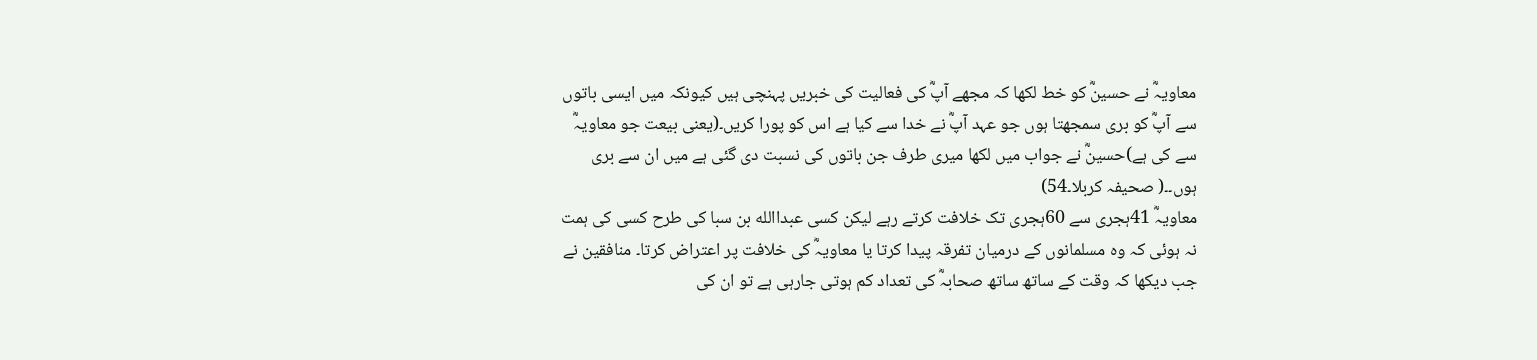معاویہؓ نے حسینؓ کو خط لکھا کہ مجھے آپؓ کی فعالیت کی خبریں پہنچی ہیں کیونکہ میں ایسی باتوں سے آپؓ کو بری سمجھتا ہوں جو عہد آپؓ نے خدا سے کیا ہے اس کو پورا کریں۔(یعنی بیعت جو معاویہؓ سے کی ہے)حسینؓ نے جواب میں لکھا میری طرف جن باتوں کی نسبت دی گئی ہے میں ان سے بری ہوں۔۔( صحیفہ کربلا۔54)
معاویہؓ 41ہجری سے 60ہجری تک خلافت کرتے رہے لیکن کسی عبداالله بن سبا کی طرح کسی کی ہمت نہ ہوئی کہ وہ مسلمانوں کے درمیان تفرقہ پیدا کرتا یا معاویہؓ کی خلافت پر اعتراض کرتا۔ منافقین نے جب دیکھا کہ وقت کے ساتھ ساتھ صحابہؓ کی تعداد کم ہوتی جارہی ہے تو ان کی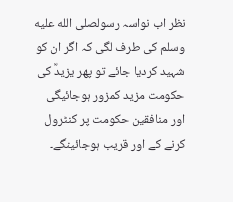نظر اب نواسہ رسولصلى الله عليه وسلم کی طرف لگی کہ اگر ان کو شہید کردیا جائے تو پھر یزیدؒ کی حکومت مزید کمزور ہوجائیگی اور منافقین حکومت پر کنٹرول کرنے کے اور قریب ہوجائینگے۔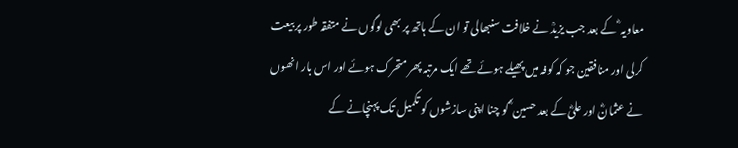معاویہ ؓ کے بعد جب یزیدؒ نے خلافت سنبھالی تو ان کے ہاتھ پر بھی لوگوں نے متفقہ طور پر بیعت کرلی اور منافقین جو کہ کوفہ میں پھیلے ہوئے تھے ایک مرتبہ پھر متحرک ہوئے اور اس بار انھوں نے عثمانؓ اور علیؓ کے بعد حسین ؓ کو چنا اپنی سازشوں کو تکمیل تک پہنچانے کے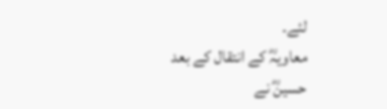لئے۔
معاویہؓ کے انتقال کے بعد حسینؓ نے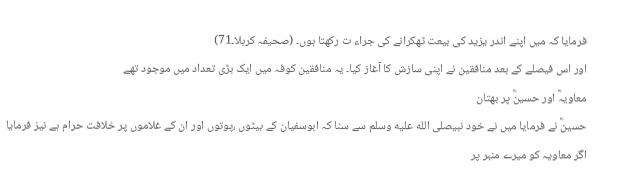فرمایا کہ میں اپنے اندر یزید کی بیعت ٹھکرانے کی جراء ت رکھتا ہوں۔ (صحیفہ کربلا۔71)
اور اس فیصلے کے بعد منافقین نے اپنی سازش کا آغاز کیا۔ یہ منافقین کوفہ میں ایک بڑی تعداد میں موجود تھے
معاویہؓ اور حسینؓ پر بھتان
حسینؓ نے فرمایا میں نے خود نبیصلى الله عليه وسلم سے سنا کہ ابوسفیان کے بیٹوں ،پوتوں اور ان کے غلاموں پر خلافت حرام ہے نیز فرمایا اگر معاویہ کو میرے منبر پر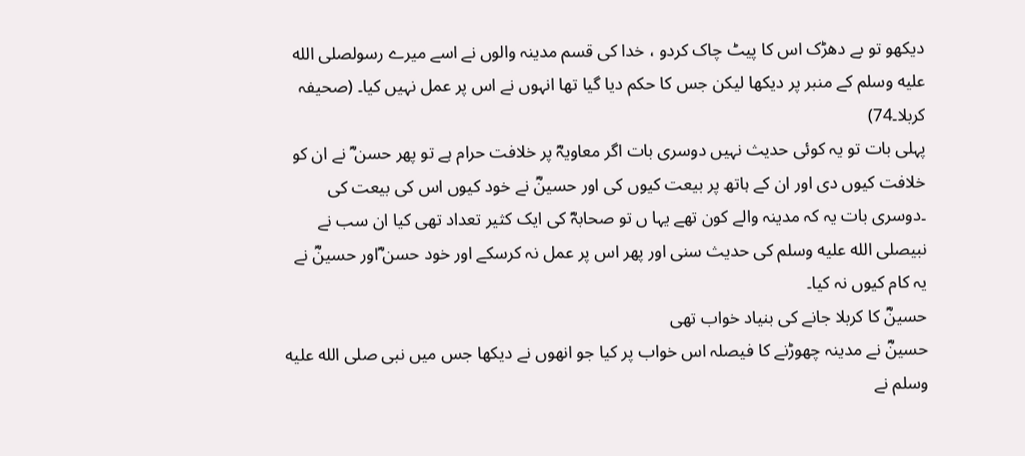دیکھو تو بے دھڑک اس کا پیٹ چاک کردو ، خدا کی قسم مدینہ والوں نے اسے میرے رسولصلى الله عليه وسلم کے منبر پر دیکھا لیکن جس کا حکم دیا گیا تھا انہوں نے اس پر عمل نہیں کیا۔ (صحیفہ کربلا۔74)
پہلی بات تو یہ کوئی حدیث نہیں دوسری بات اگر معاویہؓ پر خلافت حرام ہے تو پھر حسن ؓ نے ان کو خلافت کیوں دی اور ان کے ہاتھ پر بیعت کیوں کی اور حسینؓ نے خود کیوں اس کی بیعت کی ۔دوسری بات یہ کہ مدینہ والے کون تھے یہا ں تو صحابہؓ کی ایک کثیر تعداد تھی کیا ان سب نے نبیصلى الله عليه وسلم کی حدیث سنی اور پھر اس پر عمل نہ کرسکے اور خود حسن ؓاور حسینؓ نے یہ کام کیوں نہ کیا۔
حسینؓ کا کربلا جانے کی بنیاد خواب تھی
حسینؓ نے مدینہ چھوڑنے کا فیصلہ اس خواب پر کیا جو انھوں نے دیکھا جس میں نبی صلى الله عليه وسلم نے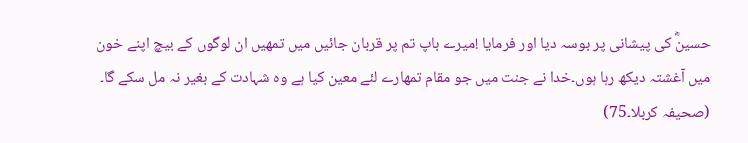حسینؓ کی پیشانی پر بوسہ دیا اور فرمایا !میرے باپ تم پر قربان جائیں میں تمھیں ان لوگوں کے بیچ اپنے خون میں آغشتہ دیکھ رہا ہوں۔خدا نے جنت میں جو مقام تمھارے لئے معین کیا ہے وہ شہادت کے بغیر نہ مل سکے گا۔ (صحیفہ کربلا۔75)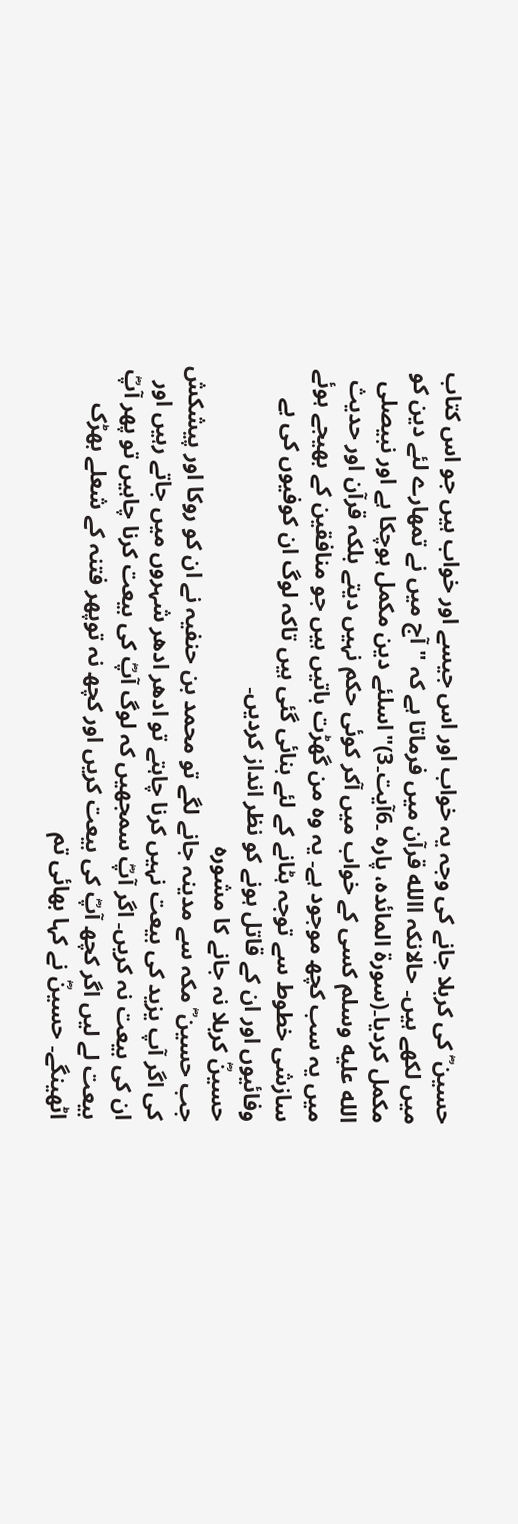حسین ؓ کی کربلا جانے کی وجہ یہ خواب اور اس جیسے اور خواب ہیں جو اس کتاب میں لکھے ہیں۔ حالانکہ االله قرآن میں فرماتا ہے کہ "آج میں نے تمھارے لئے دین کو مکمل کردیا۔(سورۃ المائدہ، پارہ ۔6آیت۔3)"اسلئے دین مکمل ہوچکا ہے اور نبیصلى الله عليه وسلم کسی کے خواب میں آکر کوئی حکم نہیں دیتے بلکہ قرآن اور حدیث میں یہ سب کچھ موجود ہے۔ یہ وہ من گھڑت باتیں ہیں جو منافقین کے بھیجے ہوئے سازشی خطوط سے توجہ ہٹانے کے لئے بنائی گئی ہیں تاکہ لوگ ان کوفیوں کی بے وفائیوں اور ان کے قاتل ہونے کو نظر انداز کردیں۔
حسینؓ کربلا نہ جانے کا مشورہ
جب حسین ؓ مکہ سے مدینہ جانے لگے تو محمد بن حنفیہ نے ان کو روکا اور پیشکش کی اگر آپ یزید کی بیعت نہیں کرنا چاہتے تو ادھر ادھر شہروں میں جاتے رہیں اور ان کی بیعت نہ کریں۔ اگر آپؓ سمجھیں کہ لوگ آپؓ کی بیعت کرنا چاہیں تو پھر آپؓ بیعت لے لیں اگر کچھ آپؓ کی بیعت کریں اور کچھ نہ توپھر فتنہ کے شعلے بھڑک اٹھینگے۔ حسینؓ نے کہا بھائی تم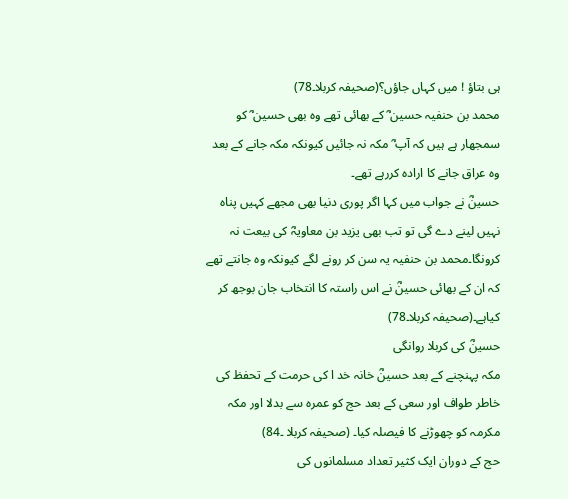ہی بتاؤ ! میں کہاں جاؤں؟(صحیفہ کربلا۔78)
محمد بن حنفیہ حسین ؓ کے بھائی تھے وہ بھی حسین ؓ کو سمجھار ہے ہیں کہ آپ ؓ مکہ نہ جائیں کیونکہ مکہ جانے کے بعد وہ عراق جانے کا ارادہ کررہے تھے۔
حسینؓ نے جواب میں کہا اگر پوری دنیا بھی مجھے کہیں پناہ نہیں لینے دے گی تو تب بھی یزید بن معاویہؓ کی بیعت نہ کرونگا۔محمد بن حنفیہ یہ سن کر رونے لگے کیونکہ وہ جانتے تھے کہ ان کے بھائی حسینؓ نے اس راستہ کا انتخاب جان بوجھ کر کیاہے۔(صحیفہ کربلا۔78)
حسینؓ کی کربلا روانگی
مکہ پہنچنے کے بعد حسینؓ خانہ خد ا کی حرمت کے تحفظ کی خاطر طواف اور سعی کے بعد حج کو عمرہ سے بدلا اور مکہ مکرمہ کو چھوڑنے کا فیصلہ کیا۔ (صحیفہ کربلا ۔84)
حج کے دوران ایک کثیر تعداد مسلمانوں کی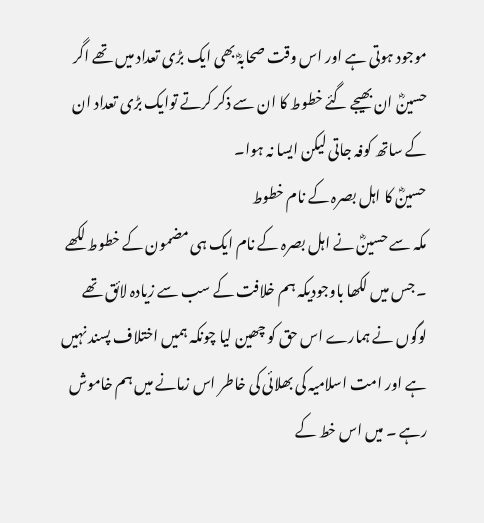موجود ہوتی ہے اور اس وقت صحابہؓ بھی ایک بڑی تعداد میں تھے اگر حسینؓ ان بھیجے گئے خطوط کا ان سے ذکر کرتے توایک بڑی تعداد ان کے ساتھ کوفہ جاتی لیکن ایسا نہ ہوا۔
حسینؓ کا اہل بصرہ کے نام خطوط
مکہ سے حسینؓ نے اہل بصرہ کے نام ایک ہی مضمون کے خطوط لکھے ۔ جس میں لکھا باوجودیکہ ہم خلافت کے سب سے زیادہ لائق تھے لوگوں نے ہمارے اس حق کو چھین لیا چونکہ ہمیں اختلاف پسند نہیں ہے اور امت اسلامیہ کی بھلائی کی خاطر اس زمانے میں ہم خاموش رہے ۔ میں اس خط کے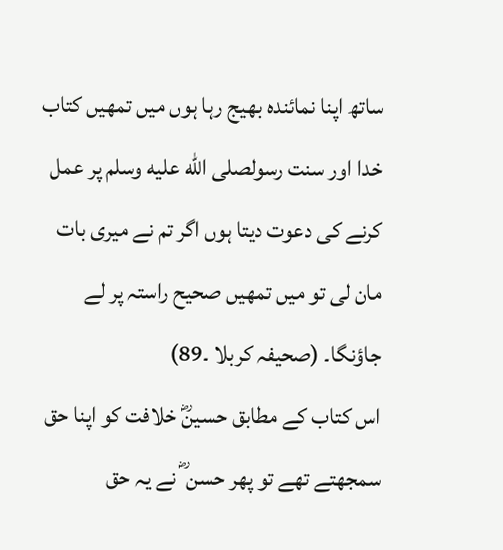ساتھ اپنا نمائندہ بھیج رہا ہوں میں تمھیں کتاب خدا اور سنت رسولصلى الله عليه وسلم پر عمل کرنے کی دعوت دیتا ہوں اگر تم نے میری بات مان لی تو میں تمھیں صحیح راستہ پر لے جاؤنگا۔ (صحیفہ کربلا ۔89)
اس کتاب کے مطابق حسینؓ خلافت کو اپنا حق سمجھتے تھے تو پھر حسن ؓ نے یہ حق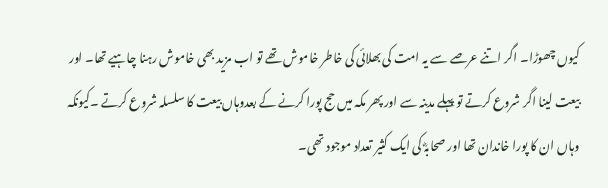کیوں چھوڑا۔ اگر اتنے عرصے سے یہ امت کی بھلائی کی خاطر خاموش تھے تو اب مزید بھی خاموش رہنا چاہیے تھا۔ اور بیعت لینا اگر شروع کرتے تو پہلے مدینہ سے اور پھر مکہ میں حج پورا کرنے کے بعدوہاں بیعت کا سلسلہ شروع کرتے ۔کیونکہ وہاں ان کا پورا خاندان تھا اور صحابہؓ کی ایک کثیر تعداد موجود تھی۔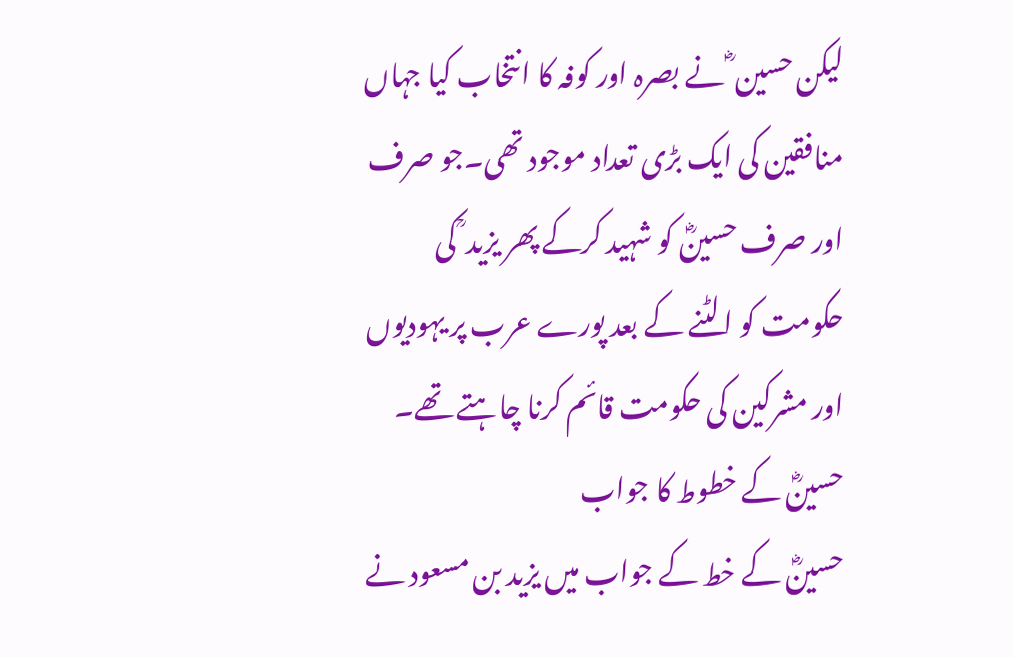لیکن حسین ؓ نے بصرہ اور کوفہ کا انتخاب کیا جہاں منافقین کی ایک بڑی تعداد موجود تھی۔جو صرف اور صرف حسینؓ کو شہید کرکے پھر یزید ؒ کی حکومت کو الٹنے کے بعد پورے عرب پر یہودیوں اور مشرکین کی حکومت قائم کرنا چاہتے تھے۔
حسینؓ کے خطوط کا جواب
حسینؓ کے خط کے جواب میں یزید بن مسعود نے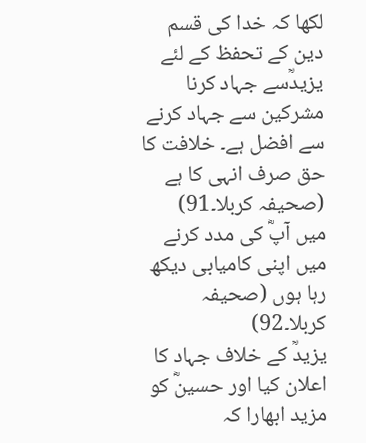لکھا کہ خدا کی قسم دین کے تحفظ کے لئے یزیدؒسے جہاد کرنا مشرکین سے جہاد کرنے سے افضل ہے۔ خلافت کا حق صرف انہی کا ہے (صحیفہ کربلا۔91)
میں آپؓ کی مدد کرنے میں اپنی کامیابی دیکھ رہا ہوں (صحیفہ کربلا۔92)
یزیدؒ کے خلاف جہاد کا اعلان کیا اور حسینؓ کو مزید ابھارا کہ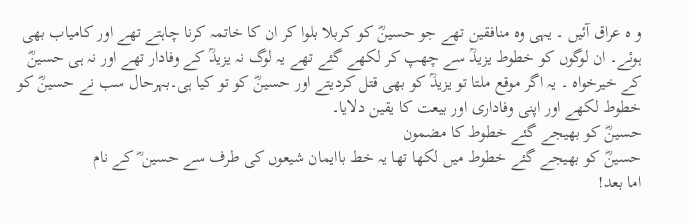و ہ عراق آئیں ۔ یہی وہ منافقین تھے جو حسینؓ کو کربلا بلوا کر ان کا خاتمہ کرنا چاہتے تھے اور کامیاب بھی ہوئے۔ ان لوگوں کو خطوط یزیدؒ سے چھپ کر لکھے گئے تھے یہ لوگ نہ یزیدؒ کے وفادار تھے اور نہ ہی حسینؓ کے خیرخواہ ۔ یہ اگر موقع ملتا تو یزیدؒ کو بھی قتل کردیتے اور حسینؓ کو تو کیا ہی۔بہرحال سب نے حسینؓ کو خطوط لکھے اور اپنی وفاداری اور بیعت کا یقین دلایا۔
حسینؓ کو بھیجے گئے خطوط کا مضمون
حسینؓ کو بھیجے گئے خطوط میں لکھا تھا یہ خط باایمان شیعوں کی طرف سے حسین ؓ کے نام
اما بعد!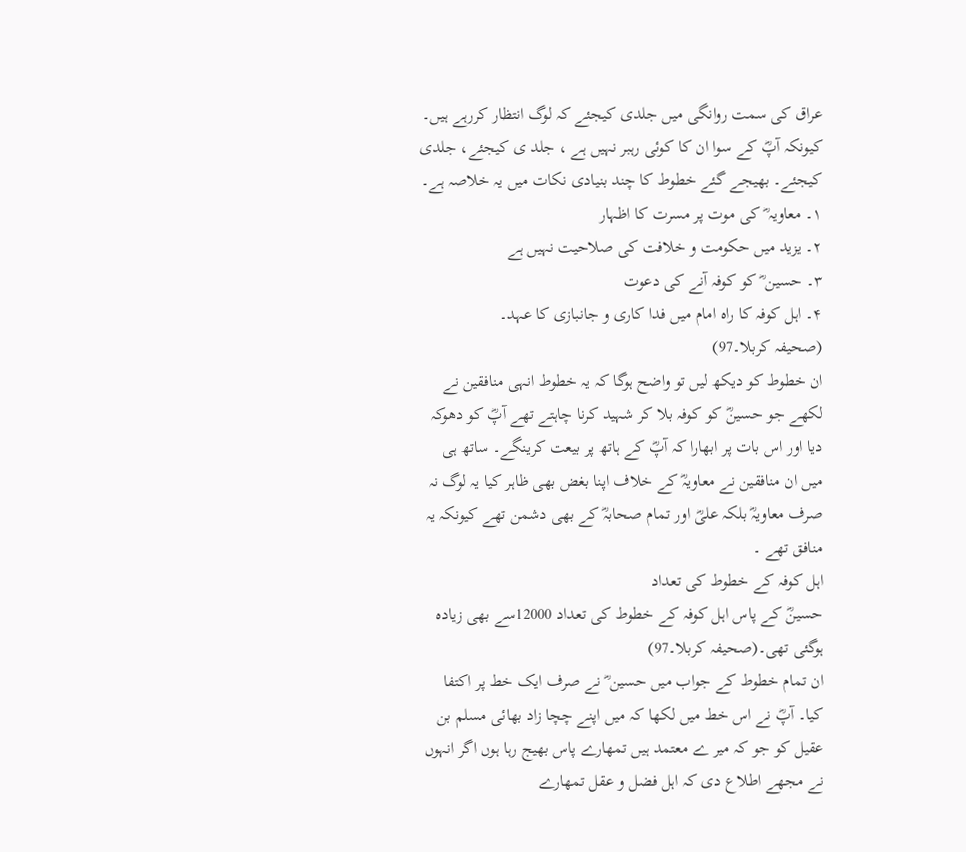عراق کی سمت روانگی میں جلدی کیجئے کہ لوگ انتظار کررہے ہیں۔ کیونکہ آپؓ کے سوا ان کا کوئی رہبر نہیں ہے ، جلد ی کیجئے، جلدی کیجئے۔ بھیجے گئے خطوط کا چند بنیادی نکات میں یہ خلاصہ ہے۔
۱۔ معاویہ ؓ کی موت پر مسرت کا اظہار
۲۔ یزید میں حکومت و خلافت کی صلاحیت نہیں ہے
۳۔ حسین ؓ کو کوفہ آنے کی دعوت
۴۔ اہل کوفہ کا راہ امام میں فدا کاری و جانبازی کا عہد۔
(صحیفہ کربلا۔97)
ان خطوط کو دیکھ لیں تو واضح ہوگا کہ یہ خطوط انہی منافقین نے لکھے جو حسینؓ کو کوفہ بلا کر شہید کرنا چاہتے تھے آپؓ کو دھوکہ دیا اور اس بات پر ابھارا کہ آپؓ کے ہاتھ پر بیعت کرینگے۔ ساتھ ہی میں ان منافقین نے معاویہؓ کے خلاف اپنا بغض بھی ظاہر کیا یہ لوگ نہ صرف معاویہؓ بلکہ علیؓ اور تمام صحابہؓ کے بھی دشمن تھے کیونکہ یہ منافق تھے ۔
اہل کوفہ کے خطوط کی تعداد
حسینؓ کے پاس اہل کوفہ کے خطوط کی تعداد 12000سے بھی زیادہ ہوگئی تھی۔(صحیفہ کربلا۔97)
ان تمام خطوط کے جواب میں حسین ؓ نے صرف ایک خط پر اکتفا کیا۔ آپؓ نے اس خط میں لکھا کہ میں اپنے چچا زاد بھائی مسلم بن عقیل کو جو کہ میر ے معتمد ہیں تمھارے پاس بھیج رہا ہوں اگر انہوں نے مجھے اطلاع دی کہ اہل فضل و عقل تمھارے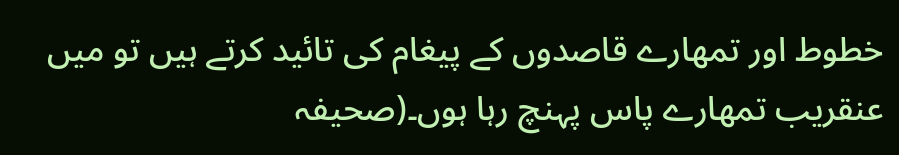خطوط اور تمھارے قاصدوں کے پیغام کی تائید کرتے ہیں تو میں عنقریب تمھارے پاس پہنچ رہا ہوں۔(صحیفہ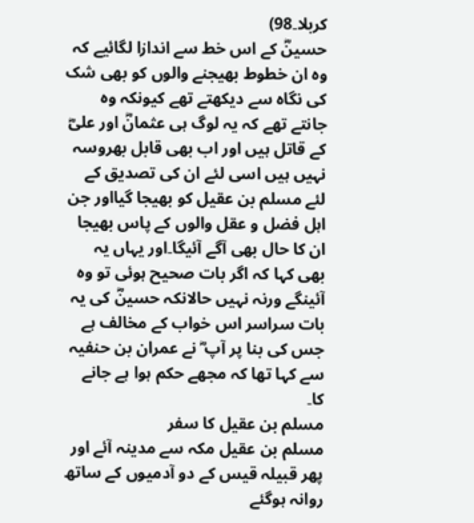کربلا۔98)
حسینؓ کے اس خط سے اندازا لگائیے کہ وہ ان خطوط بھیجنے والوں کو بھی شک کی نگاہ سے دیکھتے تھے کیونکہ وہ جانتے تھے کہ یہ لوگ ہی عثمانؓ اور علیؓ کے قاتل ہیں اور اب بھی قابل بھروسہ نہیں ہیں اسی لئے ان کی تصدیق کے لئے مسلم بن عقیل کو بھیجا گیااور جن اہل فضل و عقل والوں کے پاس بھیجا ان کا حال بھی آگے آئیگا۔اور یہاں یہ بھی کہا کہ اگر بات صحیح ہوئی تو وہ آئینگے ورنہ نہیں حالانکہ حسینؓ کی یہ بات سراسر اس خواب کے مخالف ہے جس کی بنا پر آپ ؓ نے عمران بن حنفیہ سے کہا تھا کہ مجھے حکم ہوا ہے جانے کا۔
مسلم بن عقیل کا سفر
مسلم بن عقیل مکہ سے مدینہ آئے اور پھر قبیلہ قیس کے دو آدمیوں کے ساتھ روانہ ہوگئے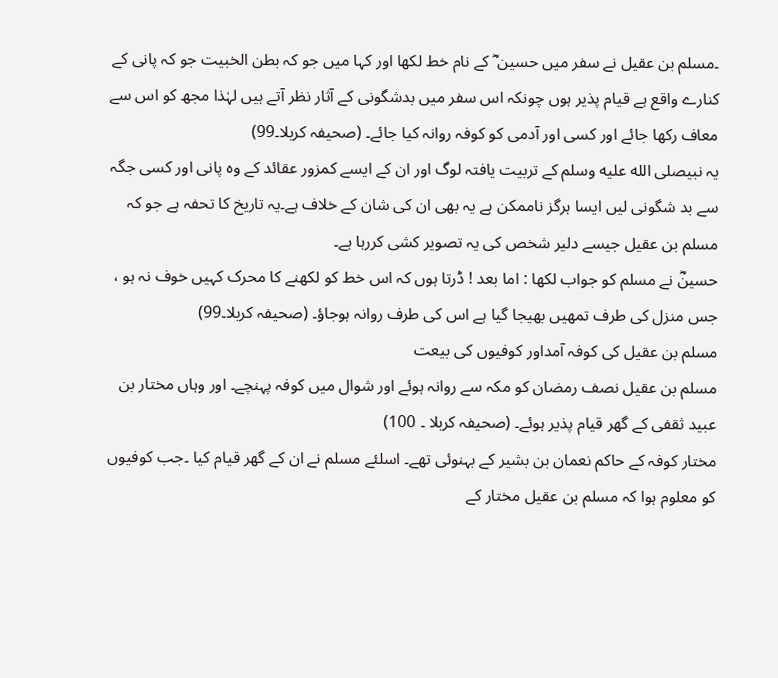۔مسلم بن عقیل نے سفر میں حسین ؓ کے نام خط لکھا اور کہا میں جو کہ بطن الخبیت جو کہ پانی کے کنارے واقع ہے قیام پذیر ہوں چونکہ اس سفر میں بدشگونی کے آثار نظر آتے ہیں لہٰذا مجھ کو اس سے معاف رکھا جائے اور کسی اور آدمی کو کوفہ روانہ کیا جائے۔ (صحیفہ کربلا۔99)
یہ نبیصلى الله عليه وسلم کے تربیت یافتہ لوگ اور ان کے ایسے کمزور عقائد کے وہ پانی اور کسی جگہ سے بد شگونی لیں ایسا ہرگز ناممکن ہے یہ بھی ان کی شان کے خلاف ہے۔یہ تاریخ کا تحفہ ہے جو کہ مسلم بن عقیل جیسے دلیر شخص کی یہ تصویر کشی کررہا ہے۔
حسینؓ نے مسلم کو جواب لکھا : اما بعد ! ڈرتا ہوں کہ اس خط کو لکھنے کا محرک کہیں خوف نہ ہو ، جس منزل کی طرف تمھیں بھیجا گیا ہے اس کی طرف روانہ ہوجاؤ۔ (صحیفہ کربلا۔99)
مسلم بن عقیل کی کوفہ آمداور کوفیوں کی بیعت
مسلم بن عقیل نصف رمضان کو مکہ سے روانہ ہوئے اور شوال میں کوفہ پہنچے۔ اور وہاں مختار بن عبید ثقفی کے گھر قیام پذیر ہوئے۔ (صحیفہ کربلا ۔ 100)
مختار کوفہ کے حاکم نعمان بن بشیر کے بہنوئی تھے۔ اسلئے مسلم نے ان کے گھر قیام کیا ۔جب کوفیوں کو معلوم ہوا کہ مسلم بن عقیل مختار کے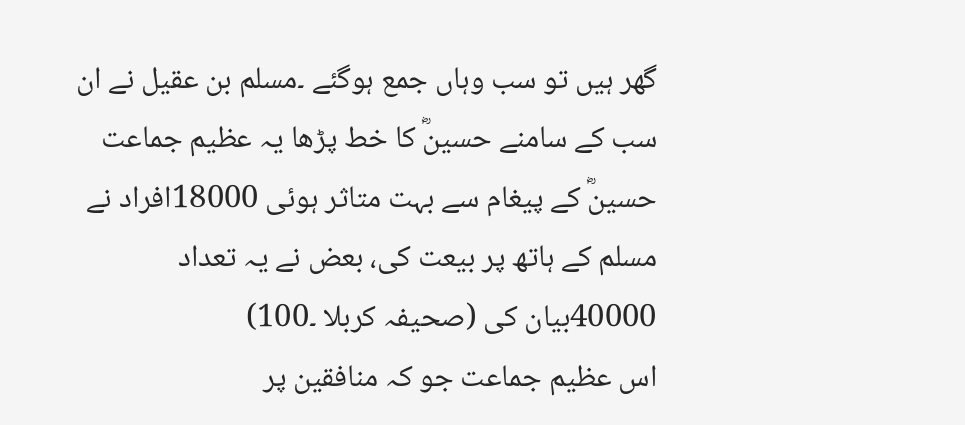گھر ہیں تو سب وہاں جمع ہوگئے ۔مسلم بن عقیل نے ان سب کے سامنے حسینؓ کا خط پڑھا یہ عظیم جماعت حسینؓ کے پیغام سے بہت متاثر ہوئی 18000افراد نے مسلم کے ہاتھ پر بیعت کی، بعض نے یہ تعداد 40000بیان کی (صحیفہ کربلا ۔100)
اس عظیم جماعت جو کہ منافقین پر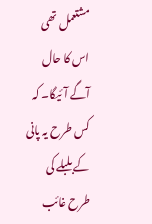مشتعمل تھی اس کا حال آگے آئیگا۔ کہ کس طرح یہ پانی کے بلبلے کی طرح غائب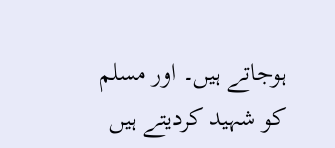ہوجاتے ہیں۔ اور مسلم کو شہید کردیتے ہیں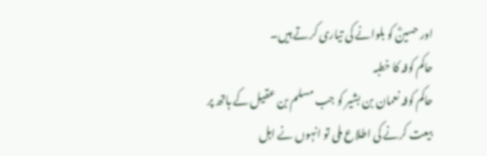اور حسینؓ کو بلوانے کی تیاری کرتے ہیں۔
حاکم کوفہ کا خطبہ
حاکم کوفہ نعمان بن بشیر کو جب مسلم بن عقیل کے ہاتھ پر بیعت کرنے کی اطلاع ملی تو انہوں نے اہل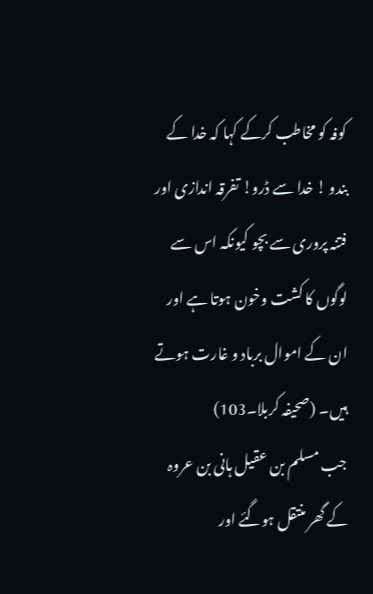کوفہ کو مخاطب کرکے کہا کہ خدا کے بندو ! خدا سے ڈرو! تفرقہ اندازی اور فتنہ پروری سے بچو کیونکہ اس سے لوگوں کا کشت وخون ہوتا ہے اور ان کے اموال برباد و غارت ہوتے ہیں۔ (صحیفہ کربلا۔103)
جب مسلم بن عقیل ہانی بن عروہ کے گھر منتقل ہوگئے اور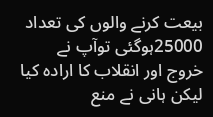بیعت کرنے والوں کی تعداد 25000ہوگئی توآپ نے خروج اور انقلاب کا ارادہ کیا لیکن ہانی نے منع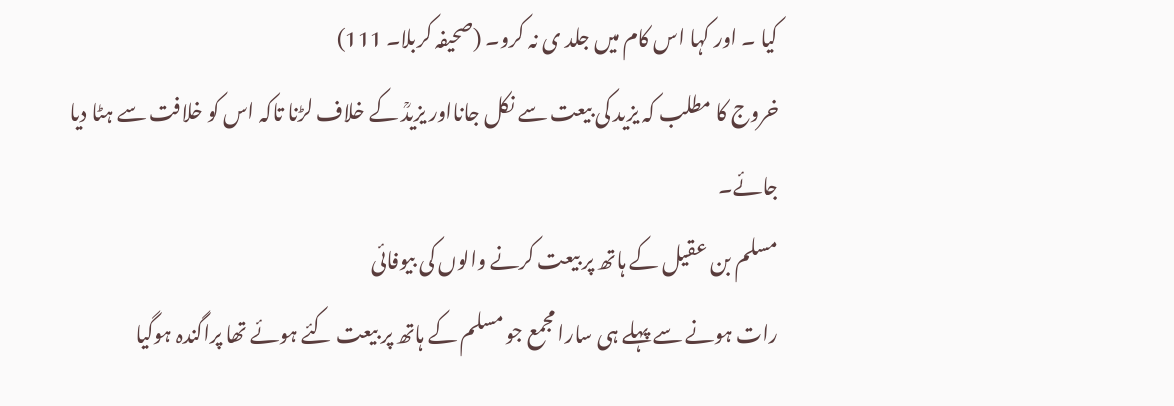کیا ۔ اور کہا اس کام میں جلد ی نہ کرو۔ (صحیفہ کربلا۔ 111)
خروج کا مطلب کہ یزید کی بیعت سے نکل جانااور یزیدؒ کے خلاف لڑنا تاکہ اس کو خلافت سے ہٹا دیا جائے۔
مسلم بن عقیل کے ہاتھ پر بیعت کرنے والوں کی بیوفائی
رات ہونے سے پہلے ہی سارا مجمع جو مسلم کے ہاتھ پر بیعت کئے ہوئے تھا پراگندہ ہوگیا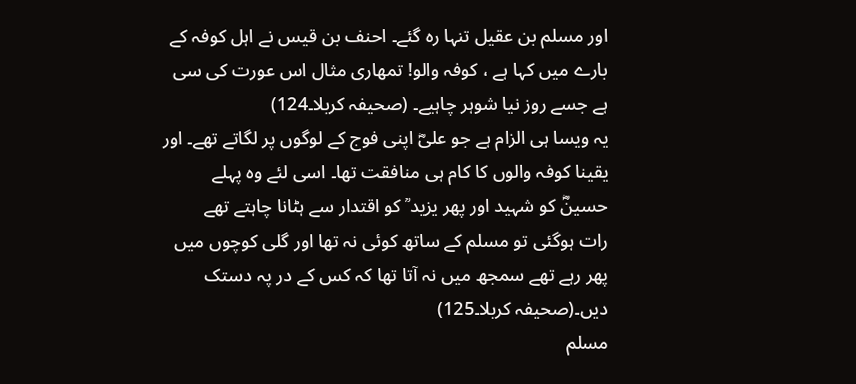اور مسلم بن عقیل تنہا رہ گئے۔ احنف بن قیس نے اہل کوفہ کے بارے میں کہا ہے ، کوفہ والو! تمھاری مثال اس عورت کی سی ہے جسے روز نیا شوہر چاہیے۔ (صحیفہ کربلا۔124)
یہ ویسا ہی الزام ہے جو علیؓ اپنی فوج کے لوگوں پر لگاتے تھے۔ اور یقینا کوفہ والوں کا کام ہی منافقت تھا۔ اسی لئے وہ پہلے حسینؓ کو شہید اور پھر یزید ؒ کو اقتدار سے ہٹانا چاہتے تھے
رات ہوگئی تو مسلم کے ساتھ کوئی نہ تھا اور گلی کوچوں میں پھر رہے تھے سمجھ میں نہ آتا تھا کہ کس کے در پہ دستک دیں۔(صحیفہ کربلا۔125)
مسلم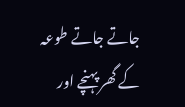جاتے جاتے طوعہ کے گھر پہنچے اور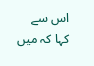اس سے کہا کہ میں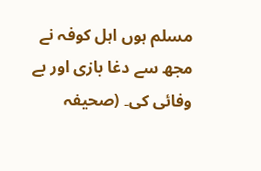مسلم ہوں اہل کوفہ نے مجھ سے دغا بازی اور بے وفائی کی۔ (صحیفہ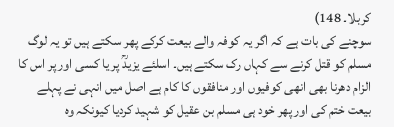کربلا۔ 148)
سوچنے کی بات ہے کہ اگر یہ کوفہ والے بیعت کرکے پھر سکتے ہیں تو یہ لوگ مسلم کو قتل کرنے سے کہاں رک سکتے ہیں۔ اسلئے یزیدؒ پر یا کسی اور پر اس کا الزام دھرنا بھی انھی کوفیوں اور منافقوں کا کام ہے اصل میں انہی نے پہلے بیعت ختم کی اور پھر خود ہی مسلم بن عقیل کو شہید کردیا کیونکہ وہ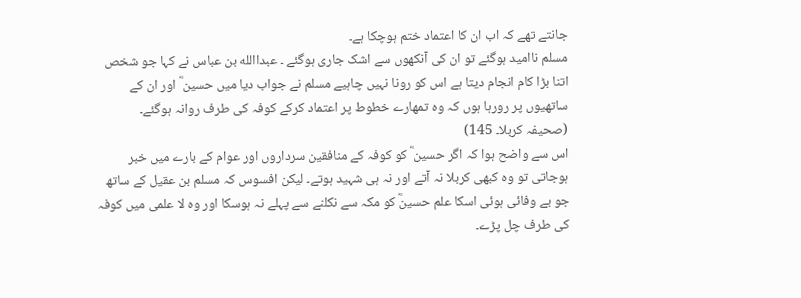جانتے تھے کہ اب ان کا اعتماد ختم ہوچکا ہے۔
مسلم ناامید ہوگئے تو ان کی آنکھوں سے اشک جاری ہوگئے ۔ عبداالله بن عباس نے کہا جو شخص اتنا بڑا کام انجام دیتا ہے اس کو رونا نہیں چاہیے مسلم نے جواب دیا میں حسین ؓ اور ان کے ساتھیوں پر رورہا ہوں کہ وہ تمھارے خطوط پر اعتماد کرکے کوفہ کی طرف روانہ ہوگئے۔
(صحیفہ کربلا۔ 145)
اس سے واضح ہوا کہ اگر حسین ؓ کو کوفہ کے منافقین سرداروں اور عوام کے بارے میں خبر ہوجاتی تو وہ کبھی کربلا نہ آتے اور نہ ہی شہید ہوتے۔ لیکن افسوس کہ مسلم بن عقیل کے ساتھ جو بے وفائی ہوئی اسکا علم حسینؓ کو مکہ سے نکلنے سے پہلے نہ ہوسکا اور وہ لا علمی میں کوفہ کی طرف چل پڑے۔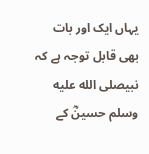یہاں ایک اور بات بھی قابل توجہ ہے کہ نبیصلى الله عليه وسلم حسینؓ کے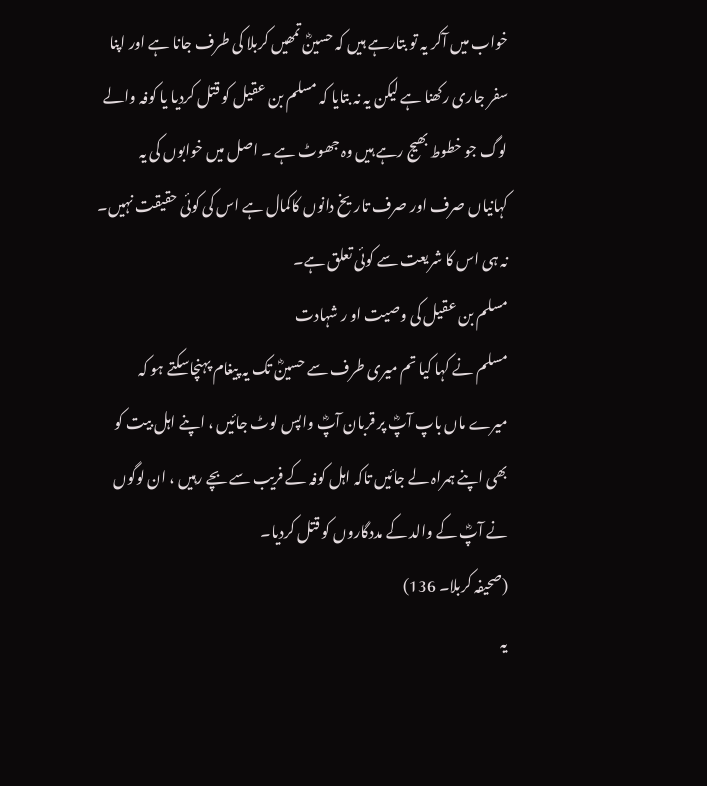خواب میں آکر یہ تو بتارہے ہیں کہ حسینؓ تمھیں کربلا کی طرف جانا ہے اور اپنا سفر جاری رکھنا ہے لیکن یہ نہ بتایا کہ مسلم بن عقیل کو قتل کردیا یا کوفہ والے لوگ جو خطوط بھیج رہے ہیں وہ جھوٹ ہے ۔ اصل میں خوابوں کی یہ کہانیاں صرف اور صرف تاریخ دانوں کاکمال ہے اس کی کوئی حقیقت نہیں۔ نہ ہی اس کا شریعت سے کوئی تعلق ہے۔
مسلم بن عقیل کی وصیت او ر شہادت
مسلم نے کہا کیا تم میری طرف سے حسینؓ تک یہ پیغام پہنچاسکتے ہو کہ میرے ماں باپ آپؓ پر قربان آپؓ واپس لوٹ جائیں ، اپنے اہل بیت کو بھی اپنے ہمراہ لے جائیں تاکہ اہل کوفہ کے فریب سے بچے رہیں ، ان لوگوں نے آپؓ کے والد کے مددگاروں کو قتل کردیا۔
(صحیفہ کربلا۔ 136)
یہ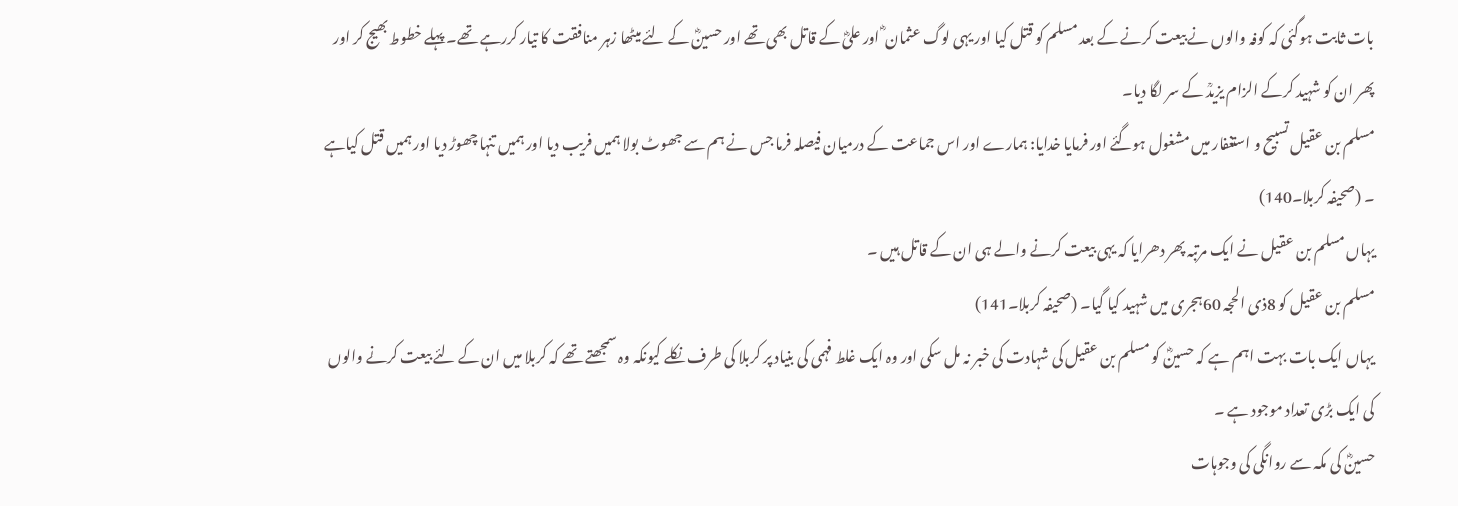بات ثابت ہوگئی کہ کوفہ والوں نے بیعت کرنے کے بعد مسلم کو قتل کیا اور یہی لوگ عثمان ؓ اور علیؓ کے قاتل بھی تھے اور حسینؓ کے لئے میٹھا زہر منافقت کا تیار کررہے تھے۔ پہلے خطوط بھیج کر اور پھر ان کو شہید کرکے الزام یزیدؒ کے سر لگا دیا۔
مسلم بن عقیل تسبیح و استغفار میں مشغول ہوگئے اور فرمایا خدایا: ہمارے اور اس جماعت کے درمیان فیصلہ فرما جس نے ہم سے جھوٹ بولا ہمیں فریب دیا اور ہمیں تنہا چھوڑ دیا اور ہمیں قتل کیاہے ۔ (صحیفہ کربلا۔140)
یہاں مسلم بن عقیل نے ایک مرتبہ پھر دھرایا کہ یہی بیعت کرنے والے ہی ان کے قاتل ہیں ۔
مسلم بن عقیل کو 8ذی الحجہ 60ہجری میں شہید کیا گیا۔ (صحیفہ کربلا۔141)
یہاں ایک بات بہت اہم ہے کہ حسینؓ کو مسلم بن عقیل کی شہادت کی خبر نہ مل سکی اور وہ ایک غلط فہمی کی بنیاد پر کربلا کی طرف نکلے کیونکہ وہ سمجھتے تھے کہ کربلا میں ان کے لئے بیعت کرنے والوں کی ایک بڑی تعداد موجود ہے ۔
حسینؓ کی مکہ سے روانگی کی وجوہات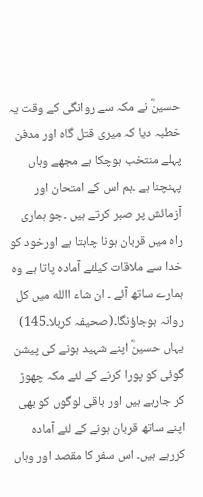حسینؓ نے مکہ سے روانگی کے وقت یہ خطبہ دیا کہ میری قتل گاہ اور مدفن پہلے منتخب ہوچکا ہے مجھے وہاں پہنچنا ہے ۔ہم اس کے امتحان اور آزمائش پر صبر کرتے ہیں ۔جو ہماری راہ میں قربان ہونا چاہتا ہے اورخود کو خدا سے ملاقات کیلئے آمادہ پاتا ہے وہ ہمارے ساتھ آئے ۔ ان شاء االله میں کل روانہ ہوجاؤنگا۔(صحیفہ کربلا۔145)
یہاں حسینؓ اپنے شہید ہونے کی پیشن گوئی کو پورا کرنے کے لئے مکہ چھوڑ کر جارہے ہیں اور باقی لوگوں کو بھی اپنے ساتھ قربان ہونے کے لئے آمادہ کررہے ہیں۔ اس سفر کا مقصد اور وہاں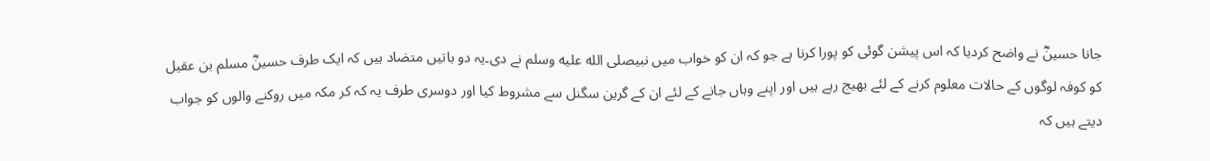جانا حسینؓ نے واضح کردیا کہ اس پیشن گوئی کو پورا کرنا ہے جو کہ ان کو خواب میں نبیصلى الله عليه وسلم نے دی۔یہ دو باتیں متضاد ہیں کہ ایک طرف حسینؓ مسلم بن عقیل کو کوفہ لوگوں کے حالات معلوم کرنے کے لئے بھیج رہے ہیں اور اپنے وہاں جانے کے لئے ان کے گرین سگنل سے مشروط کیا اور دوسری طرف یہ کہ کر مکہ میں روکنے والوں کو جواب دیتے ہیں کہ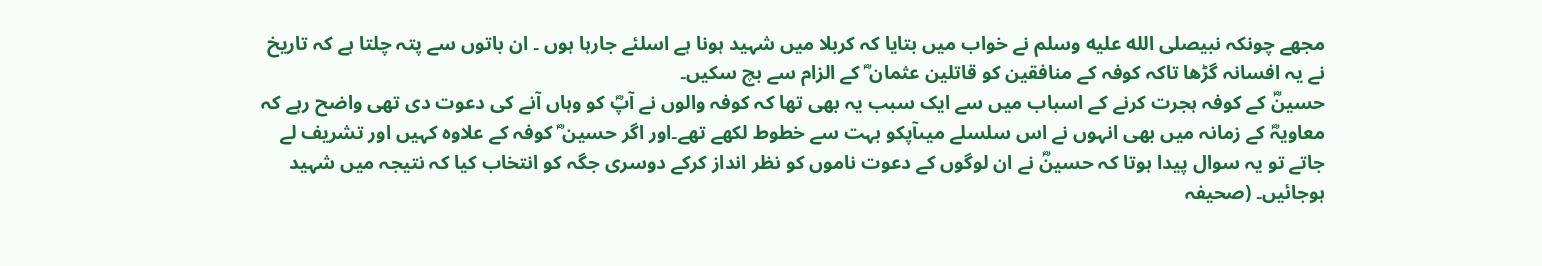مجھے چونکہ نبیصلى الله عليه وسلم نے خواب میں بتایا کہ کربلا میں شہید ہونا ہے اسلئے جارہا ہوں ۔ ان باتوں سے پتہ چلتا ہے کہ تاریخ نے یہ افسانہ گڑھا تاکہ کوفہ کے منافقین کو قاتلین عثمان ؓ کے الزام سے بچ سکیں۔
حسینؓ کے کوفہ ہجرت کرنے کے اسباب میں سے ایک سبب یہ بھی تھا کہ کوفہ والوں نے آپؓ کو وہاں آنے کی دعوت دی تھی واضح رہے کہ معاویہؓ کے زمانہ میں بھی انہوں نے اس سلسلے میںآپکو بہت سے خطوط لکھے تھے۔اور اگر حسین ؓ کوفہ کے علاوہ کہیں اور تشریف لے جاتے تو یہ سوال پیدا ہوتا کہ حسینؓ نے ان لوگوں کے دعوت ناموں کو نظر انداز کرکے دوسری جگہ کو انتخاب کیا کہ نتیجہ میں شہید ہوجائیں۔ (صحیفہ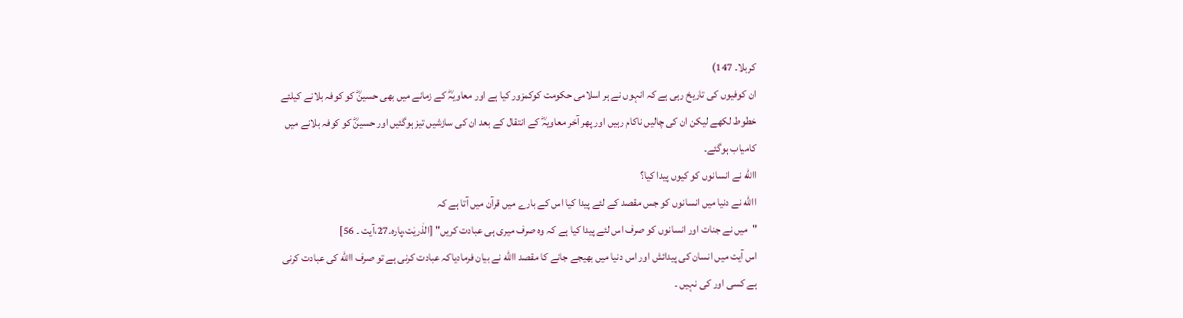کربلا۔ 147)
ان کوفیوں کی تاریخ رہی ہے کہ انہوں نے ہر اسلامی حکومت کوکمزور کیا ہے اور معاویہؓ کے زمانے میں بھی حسینؓ کو کوفہ بلانے کیلئے خطوط لکھے لیکن ان کی چالیں ناکام رہیں اور پھر آخر معاویہؓ کے انتقال کے بعد ان کی سازشیں تیز ہوگئیں اور حسینؓ کو کوفہ بلانے میں کامیاب ہوگئے۔
االله نے انسانوں کو کیوں پیدا کیا؟
االله نے دنیا میں انسانوں کو جس مقصد کے لئے پیدا کیا اس کے بارے میں قرآن میں آتا ہے کہ
"میں نے جنات اور انسانوں کو صرف اس لئے پیدا کیا ہے کہ وہ صرف میری ہی عبادت کریں" [الذٰریٰت،پارہ۔27،آیت ۔ 56]
اس آیت میں انسان کی پیدائش اور اس دنیا میں بھیجے جانے کا مقصد االله نے بیان فرمادیاکہ عبادت کرنی ہے تو صرف االله کی عبادت کرنی ہے کسی اور کی نہیں ۔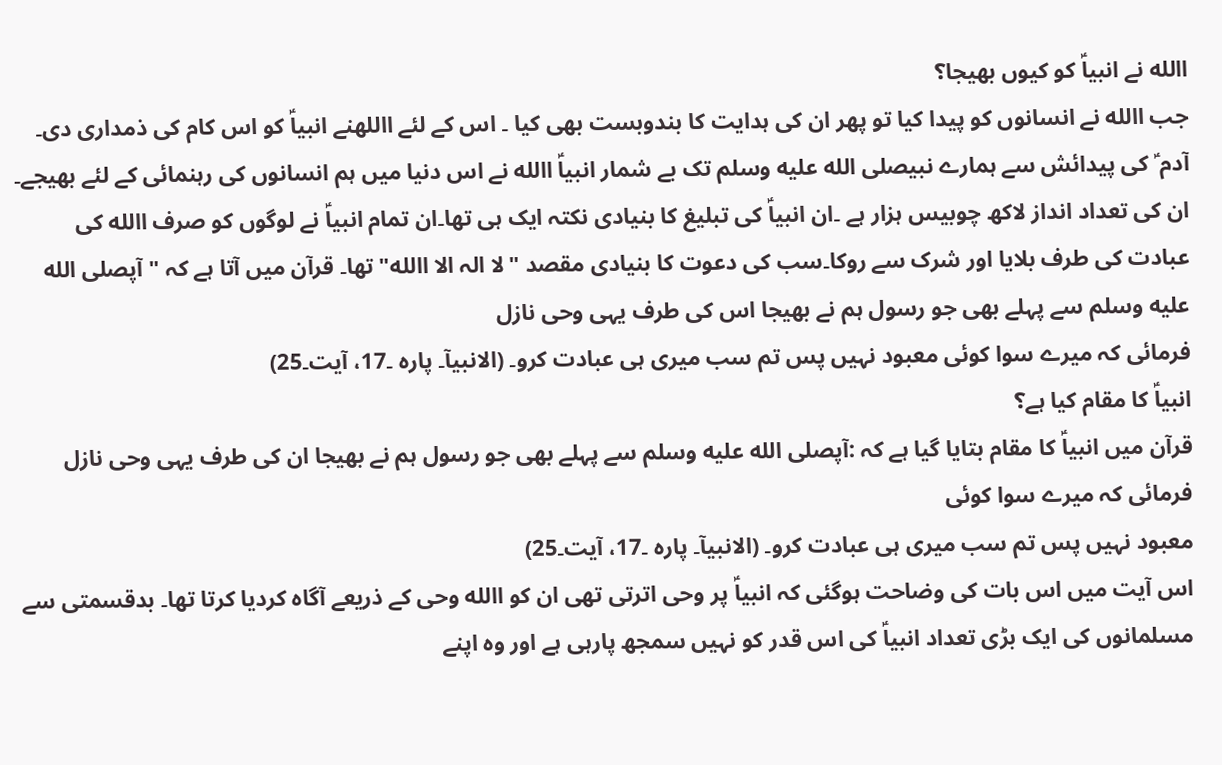االله نے انبیاؑ کو کیوں بھیجا؟
جب االله نے انسانوں کو پیدا کیا تو پھر ان کی ہدایت کا بندوبست بھی کیا ۔ اس کے لئے االلهنے انبیاؑ کو اس کام کی ذمداری دی۔ آدم ؑ کی پیدائش سے ہمارے نبیصلى الله عليه وسلم تک بے شمار انبیاؑ االله نے اس دنیا میں ہم انسانوں کی رہنمائی کے لئے بھیجے۔ ان کی تعداد انداز لاکھ چوبیس ہزار ہے ۔ان انبیاؑ کی تبلیغ کا بنیادی نکتہ ایک ہی تھا۔ان تمام انبیاؑ نے لوگوں کو صرف االله کی عبادت کی طرف بلایا اور شرک سے روکا۔سب کی دعوت کا بنیادی مقصد "لا الہ الا االله"تھا۔ قرآن میں آتا ہے کہ "آپصلى الله عليه وسلم سے پہلے بھی جو رسول ہم نے بھیجا اس کی طرف یہی وحی نازل
فرمائی کہ میرے سوا کوئی معبود نہیں پس تم سب میری ہی عبادت کرو۔ (الانبیآ۔ پارہ ۔17، آیت۔25)
انبیاؑ کا مقام کیا ہے؟
قرآن میں انبیاؑ کا مقام بتایا گیا ہے کہ :آپصلى الله عليه وسلم سے پہلے بھی جو رسول ہم نے بھیجا ان کی طرف یہی وحی نازل فرمائی کہ میرے سوا کوئی
معبود نہیں پس تم سب میری ہی عبادت کرو۔ (الانبیآ۔ پارہ ۔17، آیت۔25)
اس آیت میں اس بات کی وضاحت ہوگئی کہ انبیاؑ پر وحی اترتی تھی ان کو االله وحی کے ذریعے آگاہ کردیا کرتا تھا۔ بدقسمتی سے مسلمانوں کی ایک بڑی تعداد انبیاؑ کی اس قدر کو نہیں سمجھ پارہی ہے اور وہ اپنے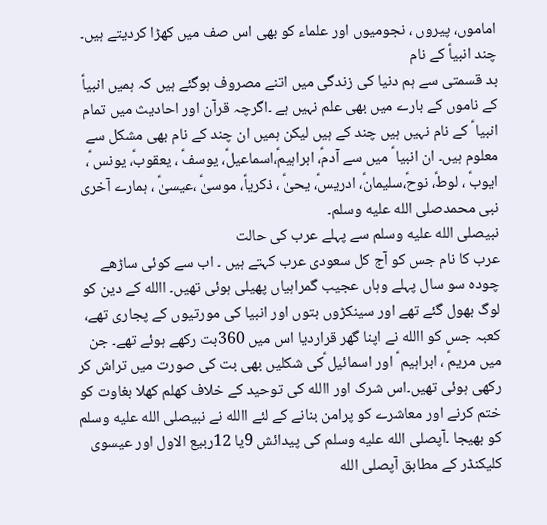اماموں، پیروں ، نجومیوں اور علماء کو بھی اس صف میں کھڑا کردیتے ہیں۔
چند انبیاؑ کے نام
بد قسمتی سے ہم دنیا کی زندگی میں اتنے مصروف ہوگئے ہیں کہ ہمیں انبیاؑ کے ناموں کے بارے میں بھی علم نہیں ہے ۔اگرچہ قرآن اور احادیث میں تمام انبیا ؑ کے نام نہیں ہیں چند کے ہیں لیکن ہمیں ان چند کے نام بھی مشکل سے معلوم ہیں۔ ان انبیا ؑ میں سے آدمؑ، ابراہیمؑ،اسماعیلؑ، یوسفؑ ، یعقوبؑ، یونس ؑ، ایوبؑ ، لوطؑ، نوحؑ،سلیمانؑ، ادریسؑ، یحیٰؑ ، ذکریاؑ، موسیٰؑ ،عیسیٰؑ ، ہمارے آخری نبی محمدصلى الله عليه وسلم۔
نبیصلى الله عليه وسلم سے پہلے عرب کی حالت
عرب کا نام جس کو آج کل سعودی عرب کہتے ہیں ۔ اب سے کوئی ساڑھے چودہ سو سال پہلے وہاں عجیب گمراہیاں پھیلی ہوئی تھیں۔ االله کے دین کو لوگ بھول گئے تھے اور سینکڑوں بتوں اور انبیا کی مورتیوں کے پجاری تھے، کعبہ جس کو االله نے اپنا گھر قراردیا اس میں 360بت رکھے ہوئے تھے۔ جن میں مریمؑ ، ابراہیم ؑ اور اسمائیل ؑکی شکلیں بھی بت کی صورت میں تراش کر رکھی ہوئی تھیں۔اس شرک اور االله کی توحید کے خلاف کھلم کھلا بغاوت کو ختم کرنے اور معاشرے کو پرامن بنانے کے لئے االله نے نبیصلى الله عليه وسلم کو بھیجا ۔آپصلى الله عليه وسلم کی پیدائش 9یا 12ربیع الاول اور عیسوی کلیکنڈر کے مطابق آپصلى الله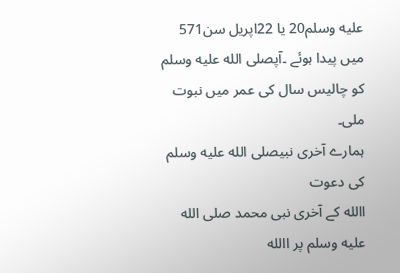عليه وسلم20 یا 22اپریل سن571 میں پیدا ہوئے ۔آپصلى الله عليه وسلم کو چالیس سال کی عمر میں نبوت ملی۔
ہمارے آخری نبیصلى الله عليه وسلم کی دعوت
االله کے آخری نبی محمد صلى الله عليه وسلم پر االله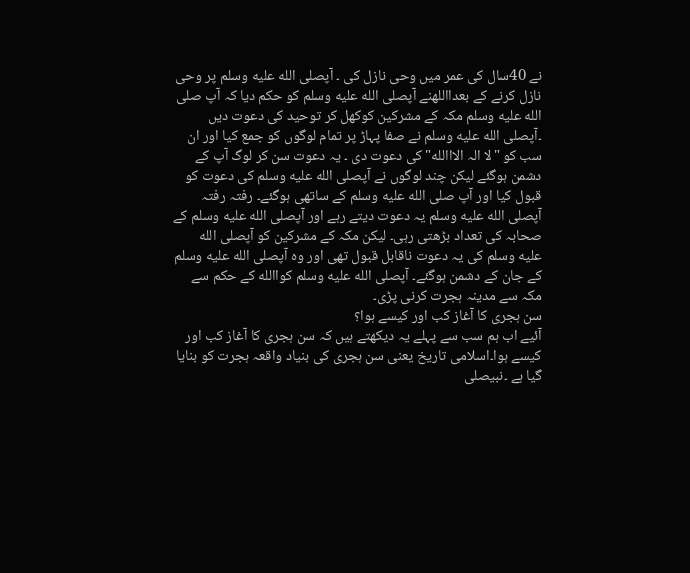نے 40سال کی عمر میں وحی نازل کی ۔ آپصلى الله عليه وسلم پر وحی نازل کرنے کے بعدااللهنے آپصلى الله عليه وسلم کو حکم دیا کہ آپ صلى الله عليه وسلم مکہ کے مشرکین کوکھل کر توحید کی دعوت دیں ۔آپصلى الله عليه وسلم نے صفا پہاڑ پر تمام لوگوں کو جمع کیا اور ان سب کو "لا الہ الااالله"کی دعوت دی ۔ یہ دعوت سن کر لوگ آپ کے دشمن ہوگئے لیکن چند لوگوں نے آپصلى الله عليه وسلم کی دعوت کو قبول کیا اور آپ صلى الله عليه وسلم کے ساتھی ہوگئے۔ رفتہ رفتہ آپصلى الله عليه وسلم یہ دعوت دیتے رہے اور آپصلى الله عليه وسلم کے صحابہ کی تعداد بڑھتی رہی۔ لیکن مکہ کے مشرکین کو آپصلى الله عليه وسلم کی یہ دعوت ناقابل قبول تھی اور وہ آپصلى الله عليه وسلم کے جان کے دشمن ہوگئے۔ آپصلى الله عليه وسلم کواالله کے حکم سے مکہ سے مدینہ ہجرت کرنی پڑی۔
سن ہجری کا آغاز کب اور کیسے ہوا؟
آئیے اب ہم سب سے پہلے یہ دیکھتے ہیں کہ سن ہجری کا آغاز کب اور کیسے ہوا۔اسلامی تاریخ یعنی سن ہجری کی بنیاد واقعہ ہجرت کو بنایا گیا ہے ۔نبیصلى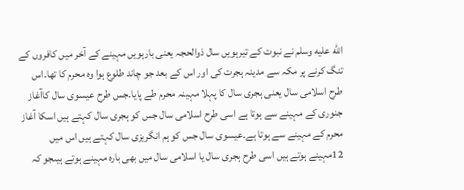الله عليه وسلم نے نبوت کے تیرہویں سال ذوالحجہ یعنی بارہویں مہینے کے آخر میں کافروں کے تنگ کرنے پر مکہ سے مدینہ ہجرت کی اور اس کے بعد جو چاند طلوع ہوا وہ محرم کا تھا۔اس طرح اسلامی سال یعنی ہجری سال کا پہلا مہینہ محرم طے پایا۔جس طرح عیسوی سال کاآغاز جنوری کے مہینے سے ہوتا ہے اسی طرح اسلامی سال جس کو ہجری سال کہتے ہیں اسکا آغاز محرم کے مہینے سے ہوتا ہے۔عیسوی سال جس کو ہم انگریزی سال کہتے ہیں اس میں 12مہینے ہوتے ہیں اسی طرح ہجری سال یا اسلامی سال میں بھی بارہ مہینے ہوتے ہیںجو کہ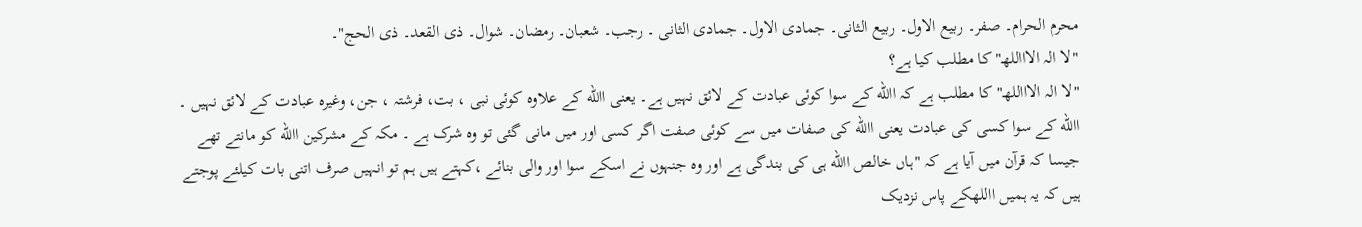محرم الحرام۔ صفر۔ ربیع الاول۔ ربیع الثانی۔ جمادی الاول۔ جمادی الثانی ۔ رجب۔ شعبان۔ رمضان۔ شوال۔ ذی القعد۔ ذی الحج"۔
"لا الہ الاااللهـ"کا مطلب کیا ہے؟
"لا الہ الاااللهـ"کا مطلب ہے کہ االله کے سوا کوئی عبادت کے لائق نہیں ہے۔ یعنی االله کے علاوہ کوئی نبی ، بت، فرشتہ ، جن، وغیرہ عبادت کے لائق نہیں ۔ االله کے سوا کسی کی عبادت یعنی االله کی صفات میں سے کوئی صفت اگر کسی اور میں مانی گئی تو وہ شرک ہے ۔ مکہ کے مشرکین االله کو مانتے تھے جیسا کہ قرآن میں آیا ہے کہ "ہاں خالص االله ہی کی بندگی ہے اور وہ جنہوں نے اسکے سوا اور والی بنائے ،کہتے ہیں ہم تو انہیں صرف اتنی بات کیلئے پوجتے ہیں کہ یہ ہمیں االلهکے پاس نزدیک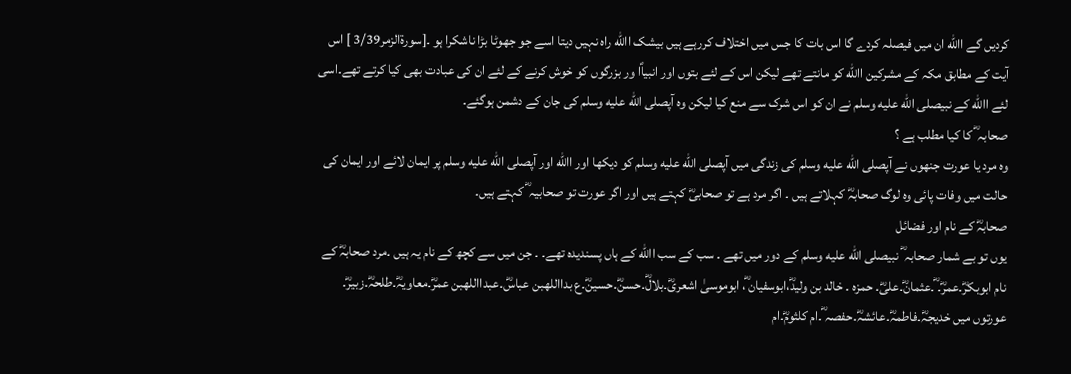کردیں گے االله ان میں فیصلہ کردے گا اس بات کا جس میں اختلاف کررہے ہیں بیشک االله راہ نہیں دیتا اسے جو جھوٹا بڑا ناشکرا ہو ۔[سورۃالزمر3/39 ] اس آیت کے مطابق مکہ کے مشرکین االله کو مانتے تھے لیکن اس کے لئے بتوں اور انبیاؑا ور بزرگوں کو خوش کرنے کے لئے ان کی عبادت بھی کیا کرتے تھے۔اسی لئے االله کے نبیصلى الله عليه وسلم نے ان کو اس شرک سے منع کیا لیکن وہ آپصلى الله عليه وسلم کی جان کے دشمن ہوگئے۔
صحابہ ؓ کا کیا مطلب ہے ؟
وہ مرد یا عورت جنھوں نے آپصلى الله عليه وسلم کی زندگی میں آپصلى الله عليه وسلم کو دیکھا اور االله اور آپصلى الله عليه وسلم پر ایمان لائے اور ایمان کی حالت میں وفات پائی وہ لوگ صحابہؓ کہلاتے ہیں ۔ اگر مرد ہے تو صحابیؓ کہتے ہیں اور اگر عورت تو صحابیہ ؓ کہتے ہیں۔
صحابہؓ کے نام اور فضائل
یوں تو بے شمار صحابہ ؓ نبیصلى الله عليه وسلم کے دور میں تھے ۔ سب کے سب االله کے ہاں پسندیدہ تھے۔ ۔ جن میں سے کچھ کے نام یہ ہیں ۔مرد صحابہؓ کے نام ابوبکرؓ۔عمرؓ۔ ؓ۔عثمانؓ۔علیؓ۔ حمزہ ۔ خالد بن ولیدؓ،ابوسفیان ؓ، ابوموسیٰ اشعریؓ۔بلالؓ۔حسنؓ۔حسینؓ۔ع بدااللهبن عباسؓ۔عبدااللهبن عمرؓ۔معاویہؓ۔طلحہؓ۔زبیرؓ۔
عورتوں میں خدیجہؓ۔فاطمہؓ۔عائشہؓ۔حفصہ ؓ۔ام کلثومؓ۔ام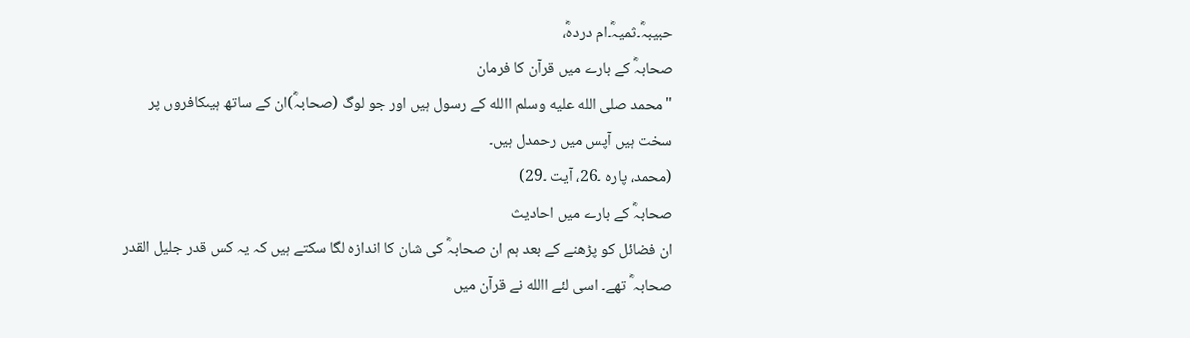حبیبہؓ۔ثمیہؓ۔ام دردہؓ،
صحابہؓ کے بارے میں قرآن کا فرمان
"محمد صلى الله عليه وسلم االله کے رسول ہیں اور جو لوگ (صحابہؓ)ان کے ساتھ ہیںکافروں پر سخت ہیں آپس میں رحمدل ہیں۔
(محمد، پارہ ۔26، آیت ۔29)
صحابہؓ کے بارے میں احادیث
ان فضائل کو پڑھنے کے بعد ہم ان صحابہؓ کی شان کا اندازہ لگا سکتے ہیں کہ یہ کس قدر جلیل القدر صحابہ ؓ تھے۔ اسی لئے االله نے قرآن میں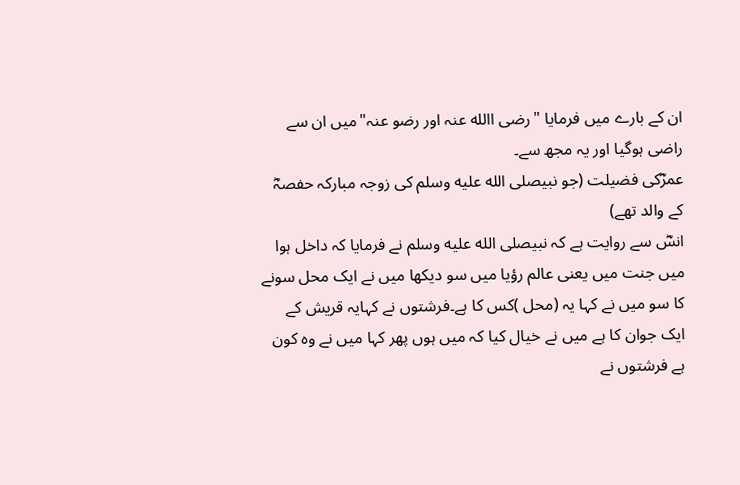ان کے بارے میں فرمایا "رضی االله عنہ اور رضو عنہ"میں ان سے راضی ہوگیا اور یہ مجھ سے۔
عمرؓکی فضیلت (جو نبیصلى الله عليه وسلم کی زوجہ مبارکہ حفصہؓ کے والد تھے)
انسؓ سے روایت ہے کہ نبیصلى الله عليه وسلم نے فرمایا کہ داخل ہوا میں جنت میں یعنی عالم رؤیا میں سو دیکھا میں نے ایک محل سونے کا سو میں نے کہا یہ (محل )کس کا ہے۔فرشتوں نے کہایہ قریش کے ایک جوان کا ہے میں نے خیال کیا کہ میں ہوں پھر کہا میں نے وہ کون ہے فرشتوں نے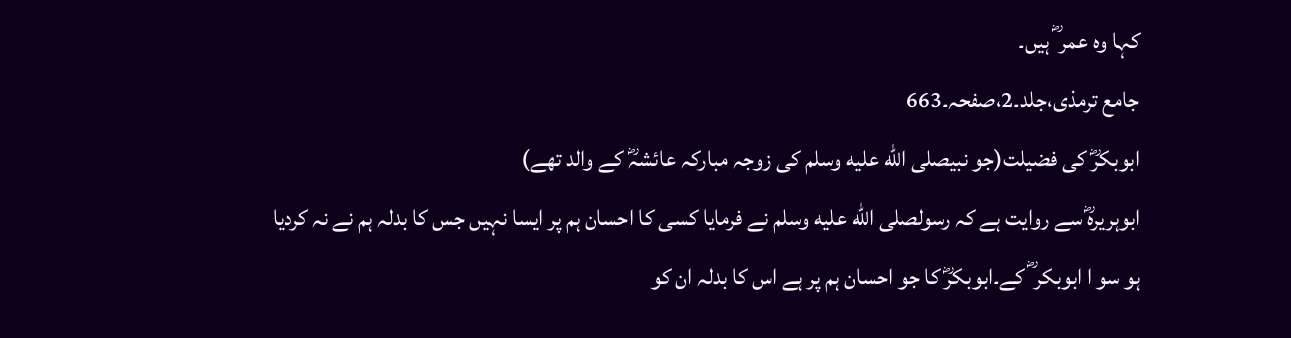کہا وہ عمر ؓ ہیں۔
جامع ترمذی،جلد۔2،صفحہ۔663
ابوبکرؓ کی فضیلت(جو نبیصلى الله عليه وسلم کی زوجہ مبارکہ عائشہؓ کے والد تھے)
ابوہریرہؓ سے روایت ہے کہ رسولصلى الله عليه وسلم نے فرمایا کسی کا احسان ہم پر ایسا نہیں جس کا بدلہ ہم نے نہ کردیا ہو سو ا ابوبکر ؓ کے۔ابوبکرؓ کا جو احسان ہم پر ہے اس کا بدلہ ان کو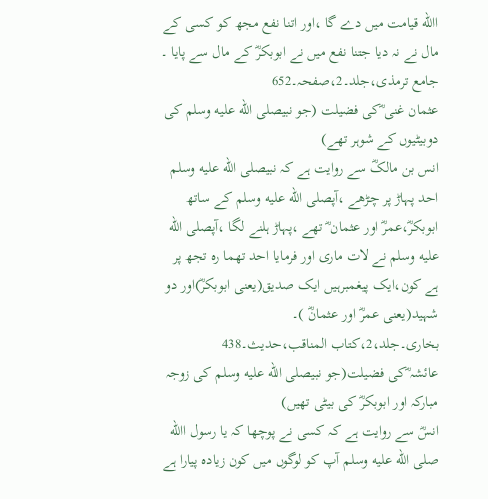االله قیامت میں دے گا ،اور اتنا نفع مجھ کو کسی کے مال نے نہ دیا جتنا نفع میں نے ابوبکرؓ کے مال سے پایا ۔ جامع ترمذی،جلد۔2،صفحہ۔652
عثمان غنی ؓکی فضیلت (جو نبیصلى الله عليه وسلم کی دوبیٹیوں کے شوہر تھے)
انس بن مالکؓ سے روایت ہے کہ نبیصلى الله عليه وسلم احد پہاڑ پر چڑھے ،آپصلى الله عليه وسلم کے ساتھ ابوبکرؓ،عمرؓ اور عثمان ؓ تھے ،پہاڑ ہلنے لگا ،آپصلى الله عليه وسلم نے لات ماری اور فرمایا احد تھما رہ تجھ پر ہے کون،ایک پیغمبرہیں ایک صدیق(یعنی ابوبکرؓ)اور دو شہید(یعنی عمرؓ اور عثمانؓ )۔
بخاری۔جلد،2،کتاب المناقب،حدیث۔438
عائشہ ؓکی فضیلت(جو نبیصلى الله عليه وسلم کی زوجہ مبارکہ اور ابوبکرؓ کی بیٹی تھیں)
انسؓ سے روایت ہے کہ کسی نے پوچھا کہ یا رسول االله صلى الله عليه وسلم آپ کو لوگوں میں کون زیادہ پیارا ہے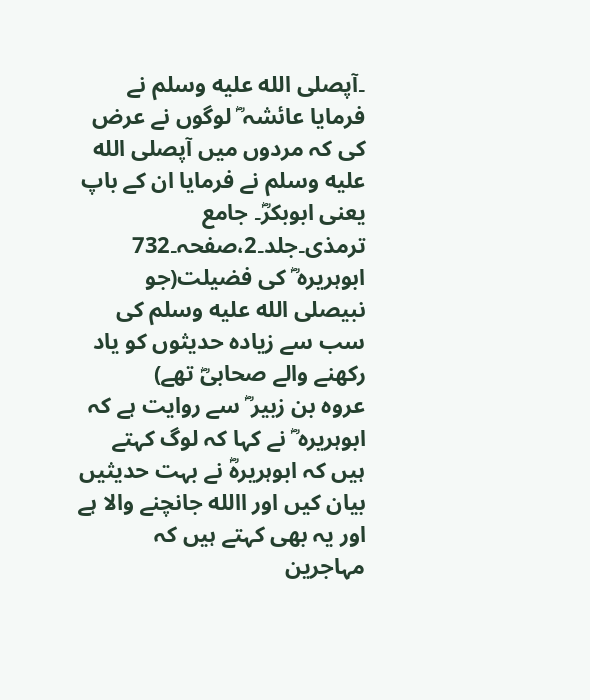۔آپصلى الله عليه وسلم نے فرمایا عائشہ ؓ لوگوں نے عرض کی کہ مردوں میں آپصلى الله عليه وسلم نے فرمایا ان کے باپ یعنی ابوبکرؓ۔ جامع ترمذی۔جلد۔2،صفحہ۔732
ابوہریرہ ؓ کی فضیلت(جو نبیصلى الله عليه وسلم کی سب سے زیادہ حدیثوں کو یاد رکھنے والے صحابیؓ تھے)
عروہ بن زبیر ؓ سے روایت ہے کہ ابوہریرہ ؓ نے کہا کہ لوگ کہتے ہیں کہ ابوہریرہؓ نے بہت حدیثیں بیان کیں اور االله جانچنے والا ہے اور یہ بھی کہتے ہیں کہ مہاجرین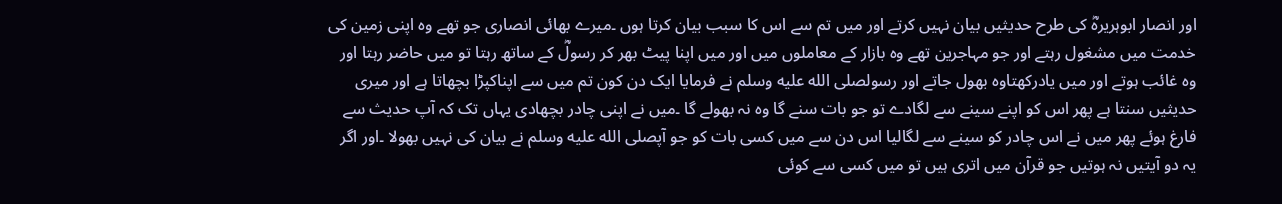اور انصار ابوہریرہؓ کی طرح حدیثیں بیان نہیں کرتے اور میں تم سے اس کا سبب بیان کرتا ہوں ۔میرے بھائی انصاری جو تھے وہ اپنی زمین کی خدمت میں مشغول رہتے اور جو مہاجرین تھے وہ بازار کے معاملوں میں اور میں اپنا پیٹ بھر کر رسولؓ کے ساتھ رہتا تو میں حاضر رہتا اور وہ غائب ہوتے اور میں یادرکھتاوہ بھول جاتے اور رسولصلى الله عليه وسلم نے فرمایا ایک دن کون تم میں سے اپناکپڑا بچھاتا ہے اور میری حدیثیں سنتا ہے پھر اس کو اپنے سینے سے لگادے تو جو بات سنے گا وہ نہ بھولے گا ۔میں نے اپنی چادر بچھادی یہاں تک کہ آپ حدیث سے فارغ ہوئے پھر میں نے اس چادر کو سینے سے لگالیا اس دن سے میں کسی بات کو جو آپصلى الله عليه وسلم نے بیان کی نہیں بھولا ۔اور اگر یہ دو آیتیں نہ ہوتیں جو قرآن میں اتری ہیں تو میں کسی سے کوئی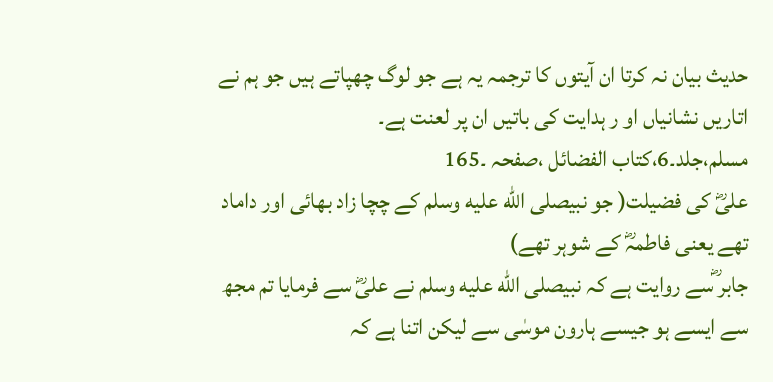حدیث بیان نہ کرتا ان آیتوں کا ترجمہ یہ ہے جو لوگ چھپاتے ہیں جو ہم نے اتاریں نشانیاں او ر ہدایت کی باتیں ان پر لعنت ہے۔
مسلم،جلد۔6،کتاب الفضائل ،صفحہ ۔165
علیؓ کی فضیلت( جو نبیصلى الله عليه وسلم کے چچا زاد بھائی اور داماد تھے یعنی فاطمہؓ کے شوہر تھے)
جابر ؓسے روایت ہے کہ نبیصلى الله عليه وسلم نے علیؓ سے فرمایا تم مجھ سے ایسے ہو جیسے ہارون موسٰی سے لیکن اتنا ہے کہ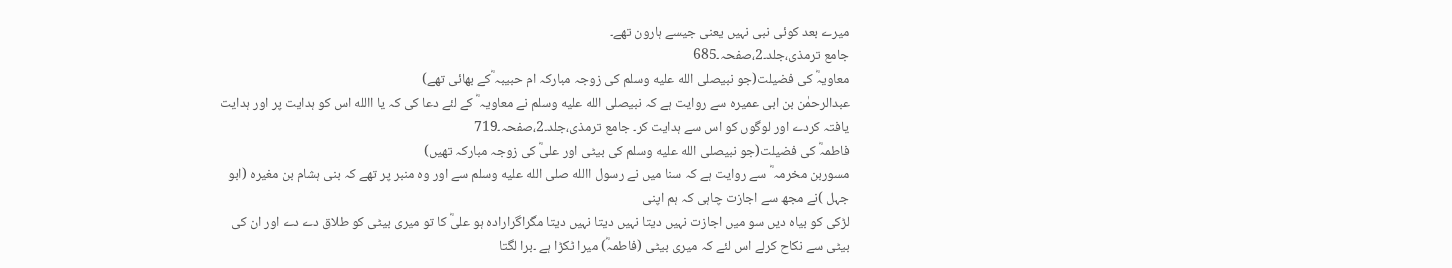میرے بعد کوئی نبی نہیں یعنی جیسے ہارون تھے۔
جامع ترمذی،جلد۔2،صفحہ۔685
معاویہؓ کی فضیلت(جو نبیصلى الله عليه وسلم کی زوجہ مبارکہ ام حبیبہ ؓکے بھائی تھے)
عبدالرحمٰن بن ابی عمیرہ سے روایت ہے کہ نبیصلى الله عليه وسلم نے معاویہ ؓ کے لئے دعا کی کہ یا االله اس کو ہدایت پر اور ہدایت یافتہ کردے اور لوگوں کو اس سے ہدایت کر۔ جامع ترمذی،جلد۔2،صفحہ۔719
فاطمہؓ کی فضیلت(جو نبیصلى الله عليه وسلم کی بیٹی اور علیؓ کی زوجہ مبارکہ تھیں)
مسوربن مخرمہ ؓ سے روایت ہے کہ سنا میں نے رسول االله صلى الله عليه وسلم سے اور وہ منبر پر تھے کہ بنی ہشام بن مغیرہ (ابو جہل )نے مجھ سے اجازت چاہی کہ ہم اپنی
لڑکی کو بیاہ دیں سو میں اجازت نہیں دیتا نہیں دیتا نہیں دیتا مگراگرارادہ ہو علیؓ کا تو میری بیٹی کو طلاق دے دے اور ان کی بیٹی سے نکاح کرلے اس لئے کہ میری بیٹی (فاطمہؓ) میرا ٹکڑا ہے ۔برا لگتا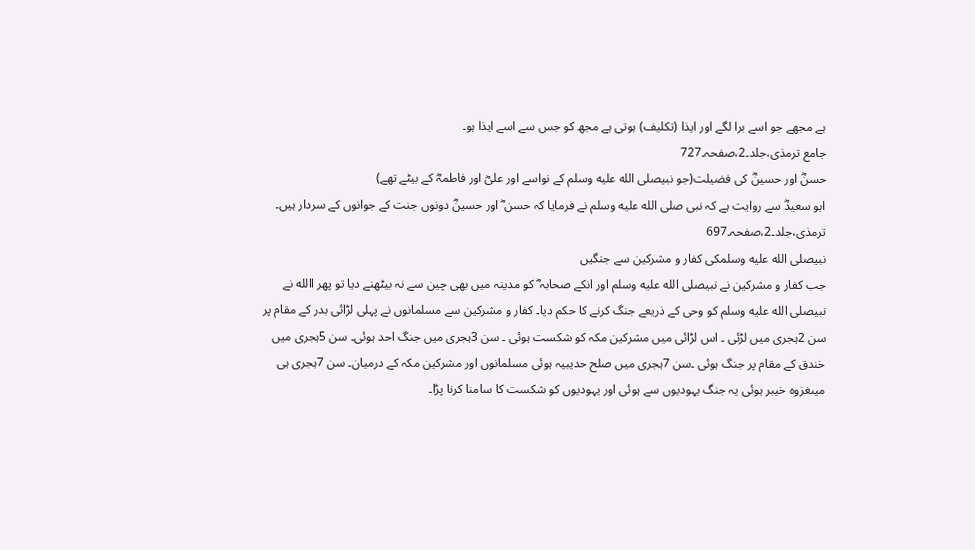ہے مجھے جو اسے برا لگے اور ایذا (تکلیف) ہوتی ہے مجھ کو جس سے اسے ایذا ہو۔
جامع ترمذی،جلد۔2،صفحہ۔727
حسنؓ اور حسینؓ کی فضیلت(جو نبیصلى الله عليه وسلم کے نواسے اور علیؓ اور فاطمہؓ کے بیٹے تھے)
ابو سعیدؓ سے روایت ہے کہ نبی صلى الله عليه وسلم نے فرمایا کہ حسن ؓ اور حسینؓ دونوں جنت کے جوانوں کے سردار ہیں۔
ترمذی،جلد۔2،صفحہ۔697
نبیصلى الله عليه وسلمکی کفار و مشرکین سے جنگیں
جب کفار و مشرکین نے نبیصلى الله عليه وسلم اور انکے صحابہ ؓ کو مدینہ میں بھی چین سے نہ بیٹھنے دیا تو پھر االله نے نبیصلى الله عليه وسلم کو وحی کے ذریعے جنگ کرنے کا حکم دیا۔ کفار و مشرکین سے مسلمانوں نے پہلی لڑائی بدر کے مقام پر سن 2ہجری میں لڑئی ۔ اس لڑائی میں مشرکین مکہ کو شکست ہوئی ۔ سن 3ہجری میں جنگ احد ہوئی۔ سن 5ہجری میں خندق کے مقام پر جنگ ہوئی ۔سن 7ہجری میں صلح حدیبیہ ہوئی مسلمانوں اور مشرکین مکہ کے درمیان۔ سن 7ہجری ہی میںغزوہ خیبر ہوئی یہ جنگ یہودیوں سے ہوئی اور یہودیوں کو شکست کا سامنا کرنا پڑا۔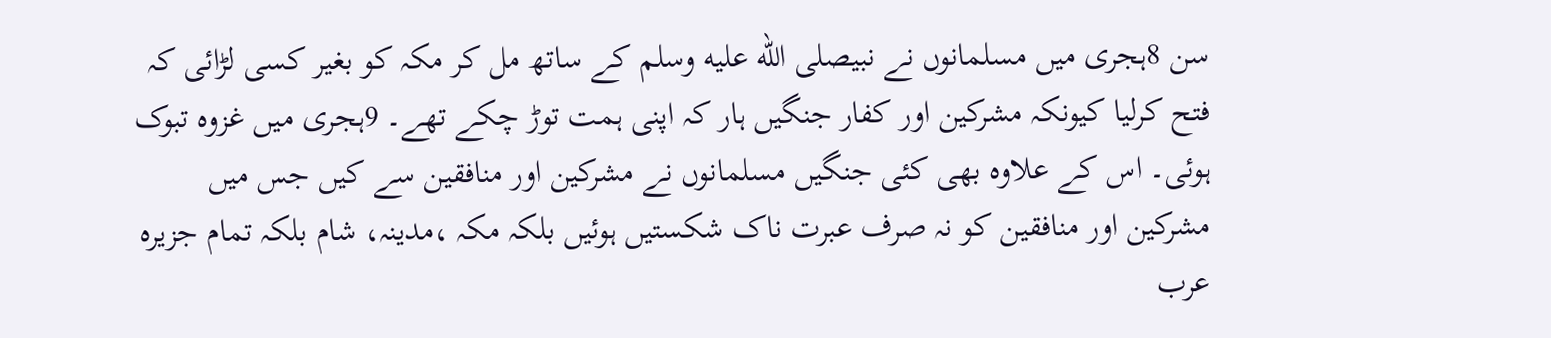سن 8ہجری میں مسلمانوں نے نبیصلى الله عليه وسلم کے ساتھ مل کر مکہ کو بغیر کسی لڑائی کہ فتح کرلیا کیونکہ مشرکین اور کفار جنگیں ہار کہ اپنی ہمت توڑ چکے تھے۔ 9ہجری میں غزوہ تبوک ہوئی۔ اس کے علاوہ بھی کئی جنگیں مسلمانوں نے مشرکین اور منافقین سے کیں جس میں مشرکین اور منافقین کو نہ صرف عبرت ناک شکستیں ہوئیں بلکہ مکہ ،مدینہ، شام بلکہ تمام جزیرہ عرب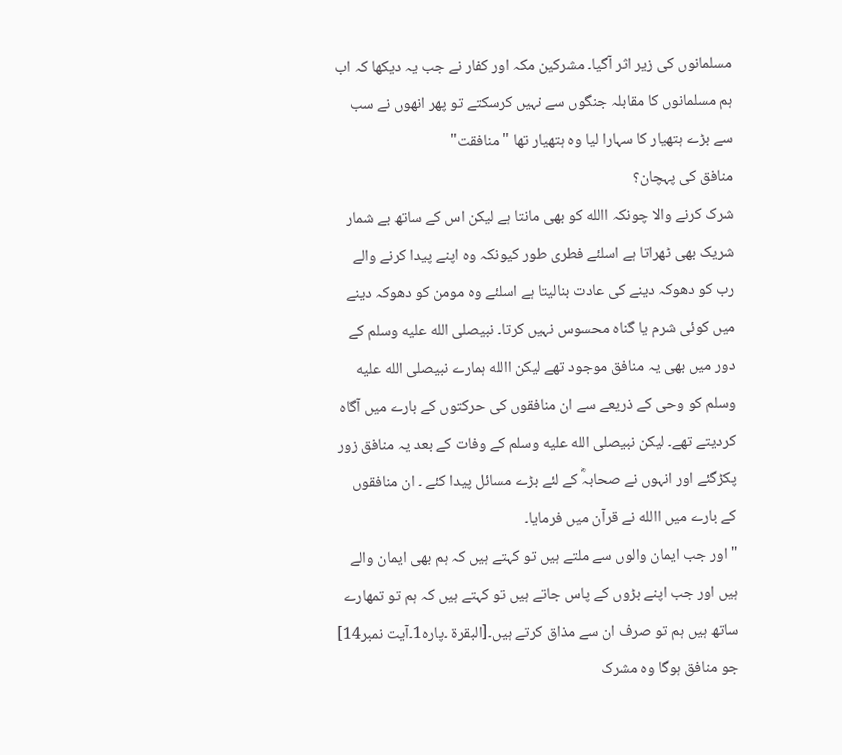مسلمانوں کی زیر اثر آگیا۔ مشرکین مکہ اور کفار نے جب یہ دیکھا کہ اب ہم مسلمانوں کا مقابلہ جنگوں سے نہیں کرسکتے تو پھر انھوں نے سب سے بڑے ہتھیار کا سہارا لیا وہ ہتھیار تھا "منافقت"
منافق کی پہچان؟
شرک کرنے والا چونکہ االله کو بھی مانتا ہے لیکن اس کے ساتھ بے شمار شریک بھی ٹھراتا ہے اسلئے فطری طور کیونکہ وہ اپنے پیدا کرنے والے رب کو دھوکہ دینے کی عادت بنالیتا ہے اسلئے وہ مومن کو دھوکہ دینے میں کوئی شرم یا گناہ محسوس نہیں کرتا۔ نبیصلى الله عليه وسلم کے دور میں بھی یہ منافق موجود تھے لیکن االله ہمارے نبیصلى الله عليه وسلم کو وحی کے ذریعے سے ان منافقوں کی حرکتوں کے بارے میں آگاہ کردیتے تھے۔ لیکن نبیصلى الله عليه وسلم کے وفات کے بعد یہ منافق زور پکڑگئے اور انہوں نے صحابہؓ کے لئے بڑے مسائل پیدا کئے ۔ ان منافقوں کے بارے میں االله نے قرآن میں فرمایا۔
"اور جب ایمان والوں سے ملتے ہیں تو کہتے ہیں کہ ہم بھی ایمان والے ہیں اور جب اپنے بڑوں کے پاس جاتے ہیں تو کہتے ہیں کہ ہم تو تمھارے ساتھ ہیں ہم تو صرف ان سے مذاق کرتے ہیں۔[البقرۃ ۔پارہ1۔آیت نمبر14]
جو منافق ہوگا وہ مشرک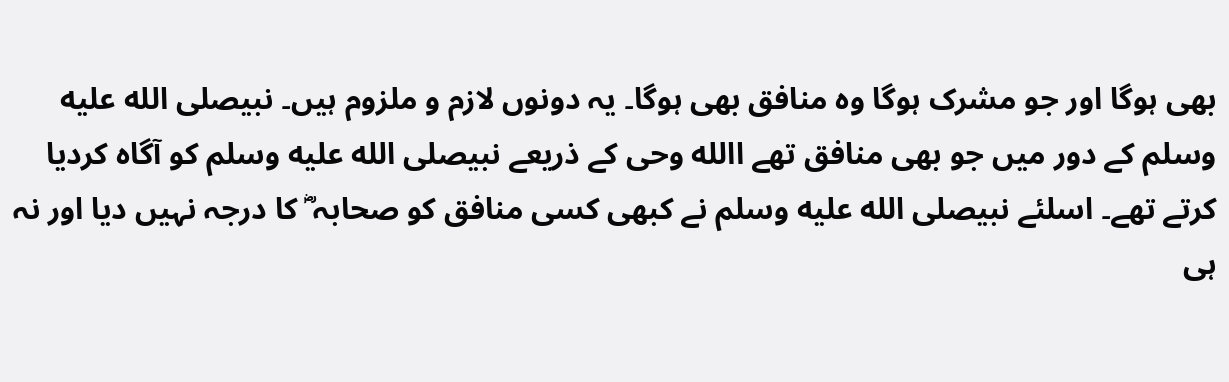بھی ہوگا اور جو مشرک ہوگا وہ منافق بھی ہوگا۔ یہ دونوں لازم و ملزوم ہیں۔ نبیصلى الله عليه وسلم کے دور میں جو بھی منافق تھے االله وحی کے ذریعے نبیصلى الله عليه وسلم کو آگاہ کردیا کرتے تھے۔ اسلئے نبیصلى الله عليه وسلم نے کبھی کسی منافق کو صحابہ ؓ کا درجہ نہیں دیا اور نہ ہی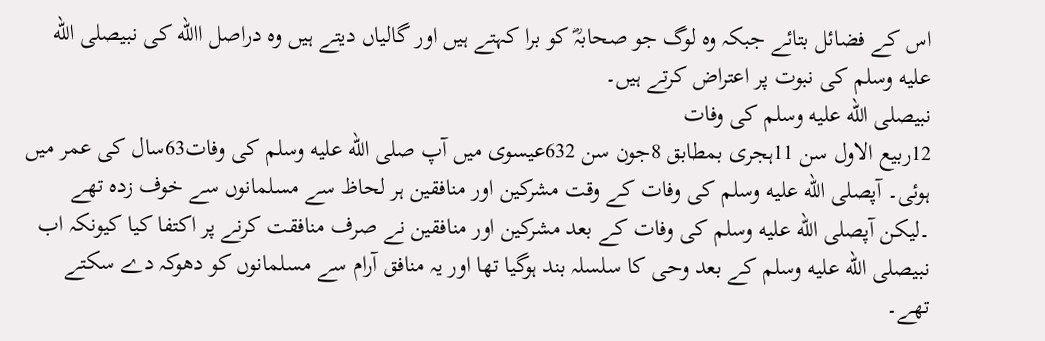اس کے فضائل بتائے جبکہ وہ لوگ جو صحابہؓ کو برا کہتے ہیں اور گالیاں دیتے ہیں وہ دراصل االله کی نبیصلى الله عليه وسلم کی نبوت پر اعتراض کرتے ہیں۔
نبیصلى الله عليه وسلم کی وفات
12ربیع الاول سن 11ہجری بمطابق 8جون سن 632عیسوی میں آپ صلى الله عليه وسلم کی وفات63سال کی عمر میں ہوئی۔ آپصلى الله عليه وسلم کی وفات کے وقت مشرکین اور منافقین ہر لحاظ سے مسلمانوں سے خوف زدہ تھے ۔لیکن آپصلى الله عليه وسلم کی وفات کے بعد مشرکین اور منافقین نے صرف منافقت کرنے پر اکتفا کیا کیونکہ اب نبیصلى الله عليه وسلم کے بعد وحی کا سلسلہ بند ہوگیا تھا اور یہ منافق آرام سے مسلمانوں کو دھوکہ دے سکتے تھے۔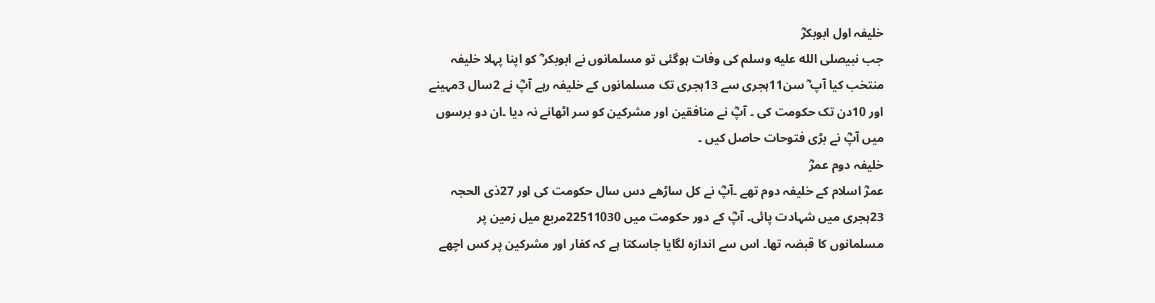خلیفہ اول ابوبکرؓ
جب نبیصلى الله عليه وسلم کی وفات ہوگئی تو مسلمانوں نے ابوبکر ؓ کو اپنا پہلا خلیفہ منتخب کیا آپ ؓ سن11ہجری سے 13ہجری تک مسلمانوں کے خلیفہ رہے آپؓ نے 2سال 3مہینے اور 10دن تک حکومت کی ۔ آپؓ نے منافقین اور مشرکین کو سر اٹھانے نہ دیا ۔ان دو برسوں میں آپؓ نے بڑی فتوحات حاصل کیں ۔
خلیفہ دوم عمرؓ
عمرؓ اسلام کے خلیفہ دوم تھے ۔آپؓ نے کل ساڑھے دس سال حکومت کی اور 27ذی الحجہ 23ہجری میں شہادت پائی۔ آپؓ کے دور حکومت میں 22511030مربع میل زمین پر مسلمانوں کا قبضہ تھا۔ اس سے اندازہ لگایا جاسکتا ہے کہ کفار اور مشرکین پر کس اچھے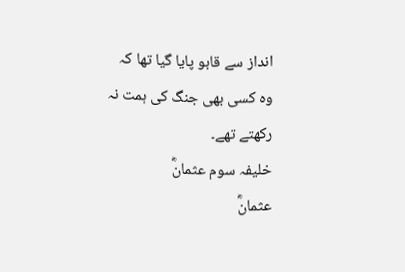انداز سے قابو پایا گیا تھا کہ وہ کسی بھی جنگ کی ہمت نہ رکھتے تھے۔
خلیفہ سوم عثمانؓ
عثمانؓ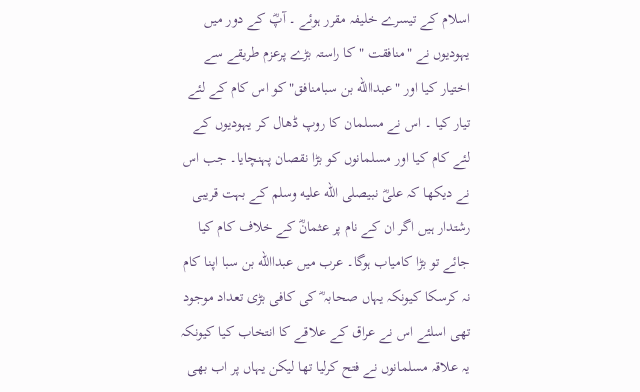اسلام کے تیسرے خلیفہ مقرر ہوئے ۔ آپؓ کے دور میں یہودیوں نے "منافقت " کا راستہ بڑے پرعزم طریقے سے اختیار کیا اور "عبداالله بن سبامنافق"کو اس کام کے لئے تیار کیا ۔ اس نے مسلمان کا روپ ڈھال کر یہودیوں کے لئے کام کیا اور مسلمانوں کو بڑا نقصان پہنچایا۔ جب اس نے دیکھا کہ علیؓ نبیصلى الله عليه وسلم کے بہت قریبی رشتدار ہیں اگر ان کے نام پر عثمانؓ کے خلاف کام کیا جائے تو بڑا کامیاب ہوگا۔ عرب میں عبداالله بن سبا اپنا کام نہ کرسکا کیونکہ یہاں صحابہ ؓ کی کافی بڑی تعداد موجود تھی اسلئے اس نے عراق کے علاقے کا انتخاب کیا کیونکہ یہ علاقہ مسلمانوں نے فتح کرلیا تھا لیکن یہاں پر اب بھی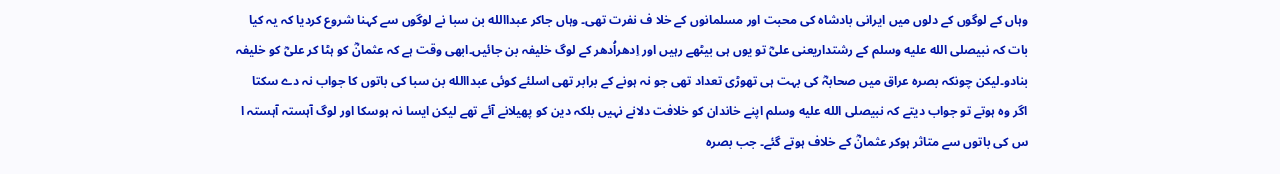وہاں کے لوگوں کے دلوں میں ایرانی بادشاہ کی محبت اور مسلمانوں کے خلا ف نفرت تھی۔ وہاں جاکر عبداالله بن سبا نے لوگوں سے کہنا شروع کردیا کہ یہ کیا بات کہ نبیصلى الله عليه وسلم کے رشتداریعنی علیؓ تو یوں ہی بیٹھے رہیں اور اِدھراُدھر کے لوگ خلیفہ بن جائیں۔ابھی وقت ہے کہ عثمانؓ کو ہٹا کر علیؓ کو خلیفہ بنادو۔لیکن چونکہ بصرہ عراق میں صحابہؓ کی بہت ہی تھوڑی تعداد تھی جو نہ ہونے کے برابر تھی اسلئے کوئی عبداالله بن سبا کی باتوں کا جواب نہ دے سکتا اگر وہ ہوتے تو جواب دیتے کہ نبیصلى الله عليه وسلم اپنے خاندان کو خلافت دلانے نہیں بلکہ دین کو پھیلانے آئے تھے لیکن ایسا نہ ہوسکا اور لوگ آہستہ آہستہ ا س کی باتوں سے متاثر ہوکر عثمانؓ کے خلاف ہوتے گئے۔ جب بصرہ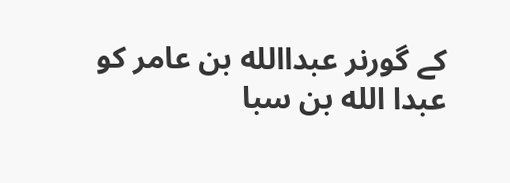کے گورنر عبداالله بن عامر کو عبدا الله بن سبا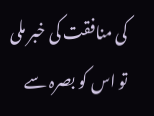کی منافقت کی خبر ملی تو اس کو بصرہ سے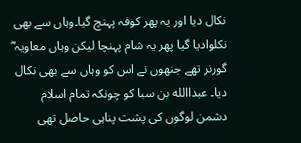نکال دیا اور یہ پھر کوفہ پہنچ گیا۔وہاں سے بھی نکلوادیا گیا پھر یہ شام پہنچا لیکن وہاں معاویہ ؓ گورنر تھے جنھوں نے اس کو وہاں سے بھی نکال دیا۔ عبداالله بن سبا کو چونکہ تمام اسلام دشمن لوگوں کی پشت پناہی حاصل تھی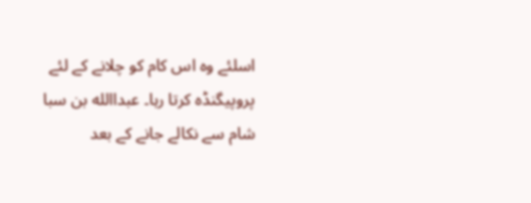اسلئے وہ اس کام کو چلانے کے لئے پروپیگنڈہ کرتا رہا۔ عبداالله بن سبا شام سے نکالے جانے کے بعد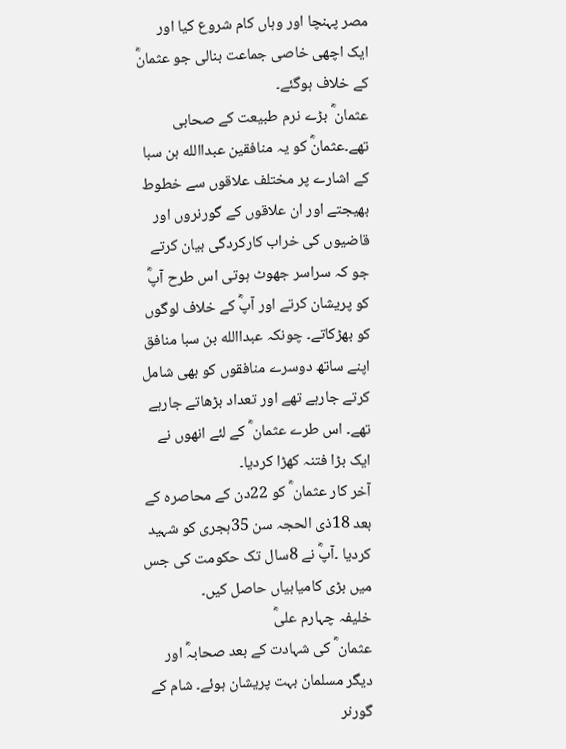مصر پہنچا اور وہاں کام شروع کیا اور ایک اچھی خاصی جماعت بنالی جو عثمانؓ کے خلاف ہوگئے۔
عثمان ؓ بڑے نرم طبیعت کے صحابی تھے۔عثمانؓ کو یہ منافقین عبداالله بن سبا کے اشارے پر مختلف علاقوں سے خطوط بھیجتے اور ان علاقوں کے گورنروں اور قاضیوں کی خراب کارکردگی بیان کرتے جو کہ سراسر جھوٹ ہوتی اس طرح آپؓ کو پریشان کرتے اور آپؓ کے خلاف لوگوں کو بھڑکاتے۔ چونکہ عبداالله بن سبا منافق اپنے ساتھ دوسرے منافقوں کو بھی شامل کرتے جارہے تھے اور تعداد بڑھاتے جارہے تھے۔ اس طرے عثمان ؓ کے لئے انھوں نے ایک بڑا فتنہ کھڑا کردیا۔
آخر کار عثمان ؓ کو 22دن کے محاصرہ کے بعد 18ذی الحجہ سن 35ہجری کو شہید کردیا ۔آپؓ نے 8سال تک حکومت کی جس میں بڑی کامیابیاں حاصل کیں۔
خلیفہ چہارم علیؓ
عثمان ؓ کی شہادت کے بعد صحابہؓ اور دیگر مسلمان بہت پریشان ہوئے۔ شام کے گورنر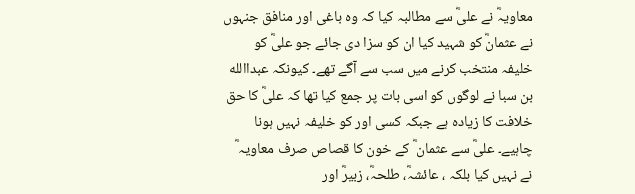معاویہؓ نے علیؓ سے مطالبہ کیا کہ وہ باغی اور منافق جنہوں نے عثمانؓ کو شہید کیا ان کو سزا دی جائے جو علیؓ کو خلیفہ منتخب کرنے میں سب سے آگے تھے۔ کیونکہ عبداالله بن سبا نے لوگوں کو اسی بات پر جمع کیا تھا کہ علیؓ کا حق خلافت کا زیادہ ہے جبکہ کسی اور کو خلیفہ نہیں ہونا چاہیے۔ علیؓ سے عثمان ؓ کے خون کا قصاص صرف معاویہ ؓ نے نہیں کیا بلکہ ، عائشہؓ، طلحہؓ، زبیرؓ اور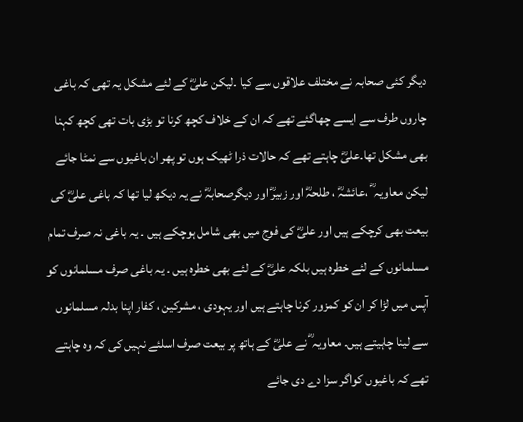دیگر کئی صحابہ نے مختلف علاقوں سے کیا ۔لیکن علیؓ کے لئے مشکل یہ تھی کہ باغی چاروں طرف سے ایسے چھاگئے تھے کہ ان کے خلاف کچھ کرنا تو بڑی بات تھی کچھ کہنا بھی مشکل تھا۔علیؓ چاہتے تھے کہ حالات ذرا ٹھیک ہوں تو پھر ان باغیوں سے نمٹا جائے لیکن معاویہ ؓ ،عائشہؓ ، طلحہؓ اور زبیرؓ اور دیگرصحابہؓ نے یہ دیکھ لیا تھا کہ باغی علیؓ کی بیعت بھی کرچکے ہیں اور علیؓ کی فوج میں بھی شامل ہوچکے ہیں ۔ یہ باغی نہ صرف تمام مسلمانوں کے لئے خطرہ ہیں بلکہ علیؓ کے لئے بھی خطرہ ہیں ۔ یہ باغی صرف مسلمانوں کو آپس میں لڑا کر ان کو کمزور کرنا چاہتے ہیں اور یہودی ، مشرکین ، کفار اپنا بدلہ مسلمانوں سے لینا چاہیتے ہیں۔ معاویہ ؓ نے علیؓ کے ہاتھ پر بیعت صرف اسلئے نہیں کی کہ وہ چاہتے تھے کہ باغیوں کواگر سزا دے دی جائے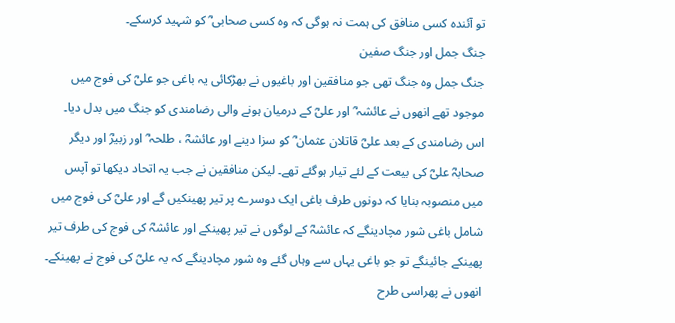تو آئندہ کسی منافق کی ہمت نہ ہوگی کہ وہ کسی صحابی ؓ کو شہید کرسکے۔
جنگ جمل اور جنگ صفین
جنگ جمل وہ جنگ تھی جو منافقین اور باغیوں نے بھڑکائی یہ باغی جو علیؓ کی فوج میں موجود تھے انھوں نے عائشہ ؓ اور علیؓ کے درمیان ہونے والی رضامندی کو جنگ میں بدل دیا۔ اس رضامندی کے بعد علیؓ قاتلان عثمان ؓ کو سزا دینے اور عائشہؓ ، طلحہ ؓ اور زبیرؓ اور دیگر صحابہؓ علیؓ کی بیعت کے لئے تیار ہوگئے تھے۔ لیکن منافقین نے جب یہ اتحاد دیکھا تو آپس میں منصوبہ بنایا کہ دونوں طرف باغی ایک دوسرے پر تیر پھینکیں گے اور علیؓ کی فوج میں شامل باغی شور مچادینگے کہ عائشہؓ کے لوگوں نے تیر پھینکے اور عائشہؓ کی فوج کی طرف تیر پھینکے جائینگے تو جو باغی یہاں سے وہاں گئے وہ شور مچادینگے کہ یہ علیؓ کی فوج نے پھینکے۔ انھوں نے پھراسی طرح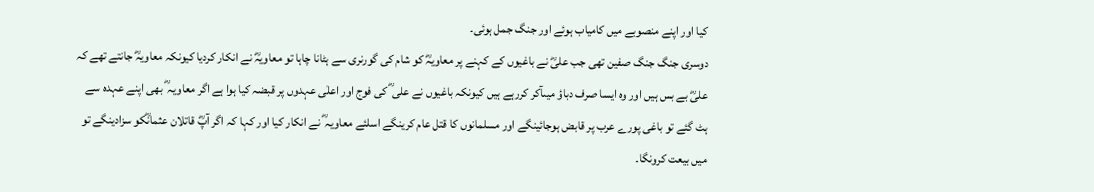کیا اور اپنے منصوبے میں کامیاب ہوئے اور جنگ جمل ہوئی۔
دوسری جنگ جنگ صفین تھی جب علیؓ نے باغیوں کے کہنے پر معاویہؓ کو شام کی گورنری سے ہٹانا چاہا تو معاویہؓ نے انکار کردیا کیونکہ معاویہؓ جانتے تھے کہ علیؓ بے بس ہیں اور وہ ایسا صرف دباؤ میںآکر کررہے ہیں کیونکہ باغیوں نے علی ؓ کی فوج اور اعلٰی عہدوں پر قبضہ کیا ہوا ہے اگر معاویہ ؓ بھی اپنے عہدہ سے ہٹ گئے تو باغی پورے عرب پر قابض ہوجائینگے اور مسلمانوں کا قتل عام کرینگے اسلئے معاویہ ؓ نے انکار کیا اور کہا کہ اگر آپؓ قاتلان عثمانؓکو سزادینگے تو میں بیعت کرونگا۔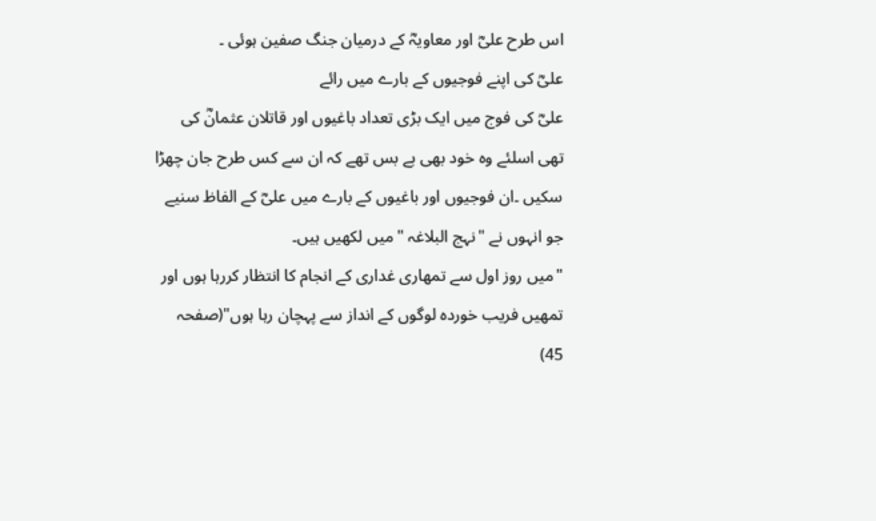اس طرح علیؓ اور معاویہؓ کے درمیان جنگ صفین ہوئی ۔
علیؓ کی اپنے فوجیوں کے بارے میں رائے
علیؓ کی فوج میں ایک بڑی تعداد باغیوں اور قاتلان عثمانؓ کی تھی اسلئے وہ خود بھی بے بس تھے کہ ان سے کس طرح جان چھڑا سکیں ۔ان فوجیوں اور باغیوں کے بارے میں علیؓ کے الفاظ سنیے جو انہوں نے "نہج البلاغہ "میں لکھیں ہیں۔
"میں روز اول سے تمھاری غداری کے انجام کا انتظار کررہا ہوں اور تمھیں فریب خوردہ لوگوں کے انداز سے پہچان رہا ہوں"(صفحہ 45)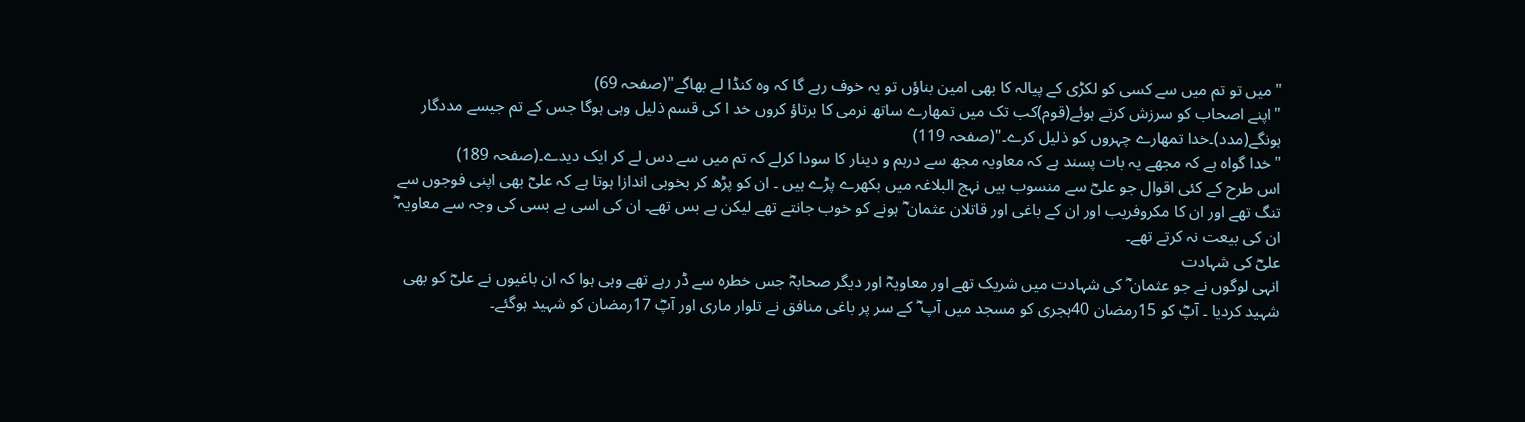"میں تو تم میں سے کسی کو لکڑی کے پیالہ کا بھی امین بناؤں تو یہ خوف رہے گا کہ وہ کنڈا لے بھاگے"(صفحہ 69)
"اپنے اصحاب کو سرزش کرتے ہوئے(قوم)کب تک میں تمھارے ساتھ نرمی کا برتاؤ کروں خد ا کی قسم ذلیل وہی ہوگا جس کے تم جیسے مددگار ہونگے(مدد)۔خدا تمھارے چہروں کو ذلیل کرے۔"(صفحہ 119)
"خدا گواہ ہے کہ مجھے یہ بات پسند ہے کہ معاویہ مجھ سے درہم و دینار کا سودا کرلے کہ تم میں سے دس لے کر ایک دیدے۔(صفحہ 189)
اس طرح کے کئی اقوال جو علیؓ سے منسوب ہیں نہج البلاغہ میں بکھرے پڑے ہیں ۔ ان کو پڑھ کر بخوبی اندازا ہوتا ہے کہ علیؓ بھی اپنی فوجوں سے تنگ تھے اور ان کا مکروفریب اور ان کے باغی اور قاتلان عثمان ؓ ہونے کو خوب جانتے تھے لیکن بے بس تھے۔ ان کی اسی بے بسی کی وجہ سے معاویہ ؓ ان کی بیعت نہ کرتے تھے۔
علیؓ کی شہادت
انہی لوگوں نے جو عثمان ؓ کی شہادت میں شریک تھے اور معاویہؓ اور دیگر صحابہؓ جس خطرہ سے ڈر رہے تھے وہی ہوا کہ ان باغیوں نے علیؓ کو بھی شہید کردیا ۔ آپؓ کو 15رمضان 40ہجری کو مسجد میں آپ ؓ کے سر پر باغی منافق نے تلوار ماری اور آپؓ 17رمضان کو شہید ہوگئے۔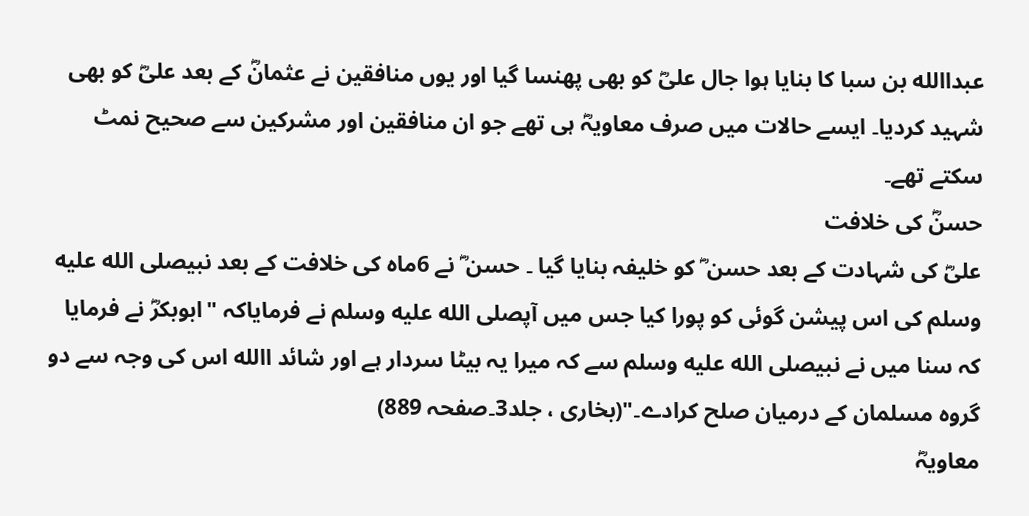عبداالله بن سبا کا بنایا ہوا جال علیؓ کو بھی پھنسا گیا اور یوں منافقین نے عثمانؓ کے بعد علیؓ کو بھی شہید کردیا۔ ایسے حالات میں صرف معاویہؓ ہی تھے جو ان منافقین اور مشرکین سے صحیح نمٹ سکتے تھے۔
حسنؓ کی خلافت
علیؓ کی شہادت کے بعد حسن ؓ کو خلیفہ بنایا گیا ۔ حسن ؓ نے 6ماہ کی خلافت کے بعد نبیصلى الله عليه وسلم کی اس پیشن گوئی کو پورا کیا جس میں آپصلى الله عليه وسلم نے فرمایاکہ "ابوبکرؓ نے فرمایا کہ سنا میں نے نبیصلى الله عليه وسلم سے کہ میرا یہ بیٹا سردار ہے اور شائد االله اس کی وجہ سے دو گروہ مسلمان کے درمیان صلح کرادے۔"(بخاری ، جلد3۔صفحہ 889)
معاویہؓ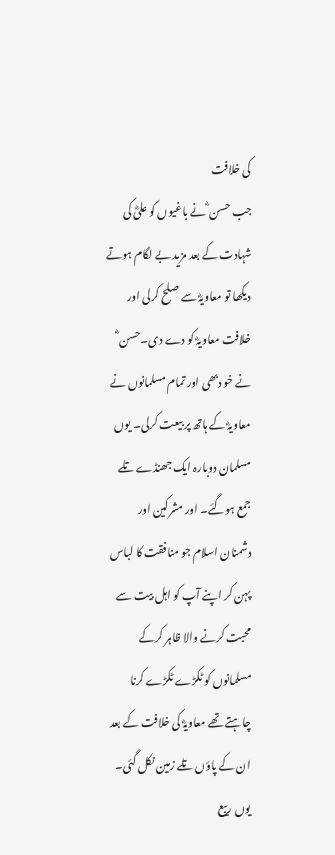کی خلافت
جب حسن ؓ نے باغیوں کو علیؓ کی شہادت کے بعد مزید بے لگام ہوتے دیکھا تو معاویہؓ سے صلح کرلی اور خلافت معاویہؓ کو دے دی۔حسن ؓ نے خو دبھی اور تمام مسلمانوں نے معاویہؓ کے ہاتھ پر بیعت کرلی۔ یوں مسلمان دوبارہ ایک جھنڈے تلے جمع ہوگئے۔ اور مشرکین اور دشمنان اسلام جو منافقت کا لباس پہن کر اپنے آپ کو اہل بیت سے محبت کرنے والا ظاہر کرکے مسلمانوں کو ٹکڑے ٹکڑے کرنا چاہتے تھے معاویہؓ کی خلافت کے بعد ان کے پاؤں تلے زمین نکل گئی۔ یوں ریبع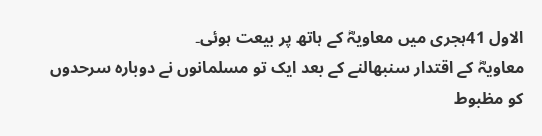الاول 41ہجری میں معاویہؓ کے ہاتھ پر بیعت ہوئی۔
معاویہؓ کے اقتدار سنبھالنے کے بعد ایک تو مسلمانوں نے دوبارہ سرحدوں کو مظبوط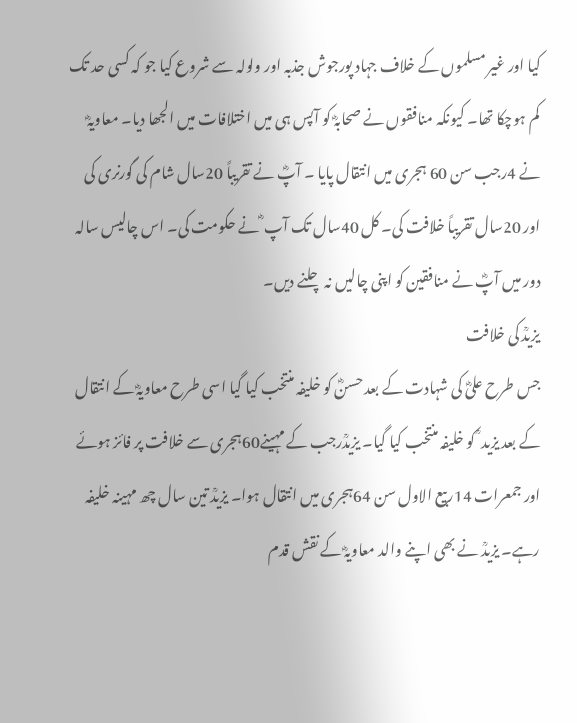کیا اور غیر مسلموں کے خلاف جہاد پورجوش جذبہ اور ولولہ سے شروع کیا جو کہ کسی حد تک کم ہوچکا تھا۔ کیونکہ منافقوں نے صحابہؓ کو آپس ہی میں اختلافات میں الجھا دیا۔ معاویہؓ نے 4رجب سن 60 ہجری میں انتقال پایا ۔ آپؓ نے تقریباً 20سال شام کی گورنری کی اور 20سال تقریباً خلافت کی۔ کل 40سال تک آپ ؓ نے حکومت کی۔ اس چالیس سالہ دور میں آپؓ نے منافقین کو اپنی چالیں نہ چلنے دیں۔
یزیدؒ کی خلافت
جس طرح علیؓ کی شہادت کے بعد حسنؓ کو خلیفہ منتخب کیا گیا اسی طرح معاویہؓ کے انتقال کے بعد یزید ؒ کو خلیفہ منتخب کیا گیا۔ یزیدؒرجب کے مہینے60ہجری سے خلافت پر فائز ہوئے اور جمعرات 14ربیع الاول سن 64ہجری میں انتقال ہوا۔ یزیدؒ تین سال چھ مہینہ خلیفہ رہے۔ یزیدؒ نے بھی اپنے والد معاویہؓ کے نقش قدم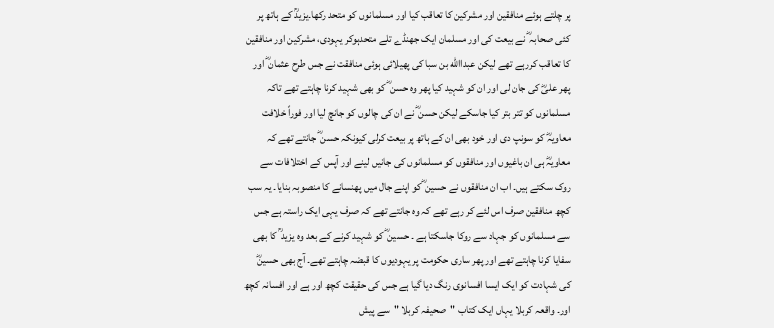پر چلتے ہوئے منافقین اور مشرکین کا تعاقب کیا اور مسلمانوں کو متحد رکھا۔یزیدؒ کے ہاتھ پر کئی صحابہ ؓ نے بیعت کی اور مسلمان ایک جھنڈے تلے متحدہوکر یہودی، مشرکین اور منافقین کا تعاقب کررہے تھے لیکن عبداالله بن سبا کی پھیلائی ہوئی منافقت نے جس طرح عثمان ؓ اور پھر علیؓ کی جان لی اور ان کو شہید کیا پھر وہ حسن ؓ کو بھی شہید کرنا چاہتے تھے تاکہ مسلمانوں کو تتر بتر کیا جاسکے لیکن حسن ؓ نے ان کی چالوں کو جانچ لیا اور فوراً خلافت معاویہؓ کو سونپ دی اور خود بھی ان کے ہاتھ پر بیعت کرلی کیونکہ حسن ؓ جانتے تھے کہ معاویہؓ ہی ان باغیوں اور منافقوں کو مسلمانوں کی جانیں لینے اور آپس کے اختلافات سے روک سکتے ہیں۔ اب ان منافقوں نے حسین ؓ کو اپنے جال میں پھنسانے کا منصوبہ بنایا۔ یہ سب کچھ منافقین صرف اس لئے کر رہے تھے کہ وہ جانتے تھے کہ صرف یہی ایک راستہ ہے جس سے مسلمانوں کو جہاد سے روکا جاسکتا ہے ۔ حسین ؓ کو شہید کرنے کے بعد وہ یزید ؒ کا بھی سفایا کرنا چاہتے تھے اور پھر ساری حکومت پر یہودیوں کا قبضہ چاہتے تھے۔ آج بھی حسینؓ کی شہادت کو ایک ایسا افسانوی رنگ دیا گیا ہے جس کی حقیقت کچھ اور ہے اور افسانہ کچھ اور۔ واقعہ کربلا یہاں ایک کتاب "صحیفہ کربلا "سے پیش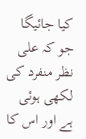کیا جائیگا جو کہ علی نظر منفرد کی لکھی ہوئی ہے اور اس کا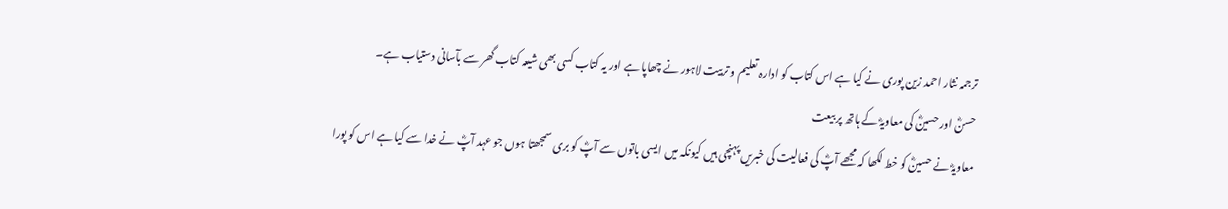ترجمہ نثار احمد زین پوری نے کیا ہے اس کتاب کو ادارہ تعلیم و تربیت لاہور نے چھاپا ہے اور یہ کتاب کسی بھی شیعہ کتاب گھر سے بآسانی دستیاب ہے۔
حسنؓ اور حسینؓ کی معاویہؓ کے ہاتھ پر بیعت
معاویہؓ نے حسینؓ کو خط لکھا کہ مجھے آپؓ کی فعالیت کی خبریں پہنچی ہیں کیونکہ میں ایسی باتوں سے آپؓ کو بری سمجھتا ہوں جو عہد آپؓ نے خدا سے کیا ہے اس کو پورا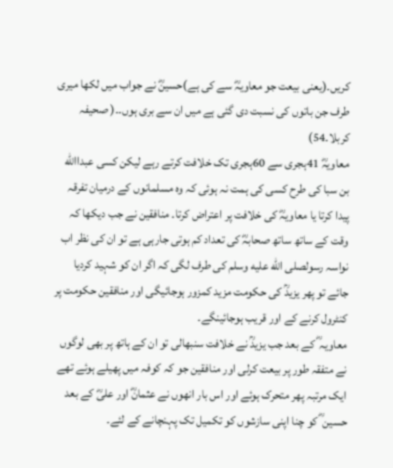کریں۔(یعنی بیعت جو معاویہؓ سے کی ہے)حسینؓ نے جواب میں لکھا میری طرف جن باتوں کی نسبت دی گئی ہے میں ان سے بری ہوں۔۔( صحیفہ کربلا۔54)
معاویہؓ 41ہجری سے 60ہجری تک خلافت کرتے رہے لیکن کسی عبداالله بن سبا کی طرح کسی کی ہمت نہ ہوئی کہ وہ مسلمانوں کے درمیان تفرقہ پیدا کرتا یا معاویہؓ کی خلافت پر اعتراض کرتا۔ منافقین نے جب دیکھا کہ وقت کے ساتھ ساتھ صحابہؓ کی تعداد کم ہوتی جارہی ہے تو ان کی نظر اب نواسہ رسولصلى الله عليه وسلم کی طرف لگی کہ اگر ان کو شہید کردیا جائے تو پھر یزیدؒ کی حکومت مزید کمزور ہوجائیگی اور منافقین حکومت پر کنٹرول کرنے کے اور قریب ہوجائینگے۔
معاویہ ؓ کے بعد جب یزیدؒ نے خلافت سنبھالی تو ان کے ہاتھ پر بھی لوگوں نے متفقہ طور پر بیعت کرلی اور منافقین جو کہ کوفہ میں پھیلے ہوئے تھے ایک مرتبہ پھر متحرک ہوئے اور اس بار انھوں نے عثمانؓ اور علیؓ کے بعد حسین ؓ کو چنا اپنی سازشوں کو تکمیل تک پہنچانے کے لئے۔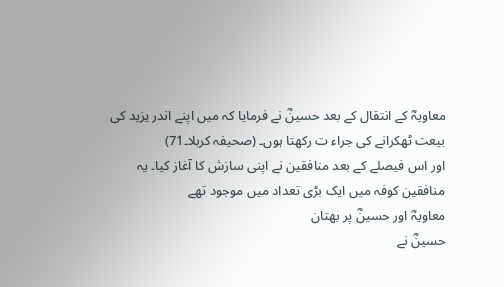معاویہؓ کے انتقال کے بعد حسینؓ نے فرمایا کہ میں اپنے اندر یزید کی بیعت ٹھکرانے کی جراء ت رکھتا ہوں۔ (صحیفہ کربلا۔71)
اور اس فیصلے کے بعد منافقین نے اپنی سازش کا آغاز کیا۔ یہ منافقین کوفہ میں ایک بڑی تعداد میں موجود تھے
معاویہؓ اور حسینؓ پر بھتان
حسینؓ نے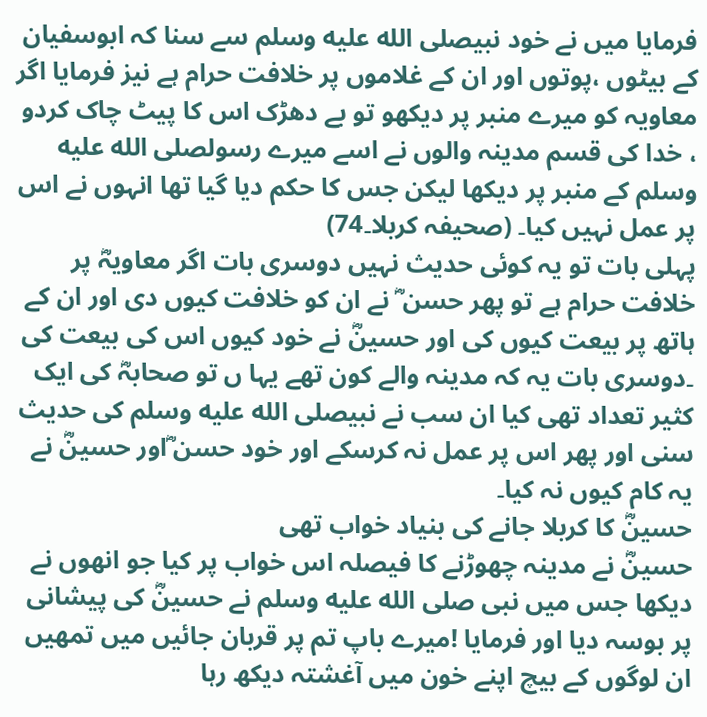فرمایا میں نے خود نبیصلى الله عليه وسلم سے سنا کہ ابوسفیان کے بیٹوں ،پوتوں اور ان کے غلاموں پر خلافت حرام ہے نیز فرمایا اگر معاویہ کو میرے منبر پر دیکھو تو بے دھڑک اس کا پیٹ چاک کردو ، خدا کی قسم مدینہ والوں نے اسے میرے رسولصلى الله عليه وسلم کے منبر پر دیکھا لیکن جس کا حکم دیا گیا تھا انہوں نے اس پر عمل نہیں کیا۔ (صحیفہ کربلا۔74)
پہلی بات تو یہ کوئی حدیث نہیں دوسری بات اگر معاویہؓ پر خلافت حرام ہے تو پھر حسن ؓ نے ان کو خلافت کیوں دی اور ان کے ہاتھ پر بیعت کیوں کی اور حسینؓ نے خود کیوں اس کی بیعت کی ۔دوسری بات یہ کہ مدینہ والے کون تھے یہا ں تو صحابہؓ کی ایک کثیر تعداد تھی کیا ان سب نے نبیصلى الله عليه وسلم کی حدیث سنی اور پھر اس پر عمل نہ کرسکے اور خود حسن ؓاور حسینؓ نے یہ کام کیوں نہ کیا۔
حسینؓ کا کربلا جانے کی بنیاد خواب تھی
حسینؓ نے مدینہ چھوڑنے کا فیصلہ اس خواب پر کیا جو انھوں نے دیکھا جس میں نبی صلى الله عليه وسلم نے حسینؓ کی پیشانی پر بوسہ دیا اور فرمایا !میرے باپ تم پر قربان جائیں میں تمھیں ان لوگوں کے بیچ اپنے خون میں آغشتہ دیکھ رہا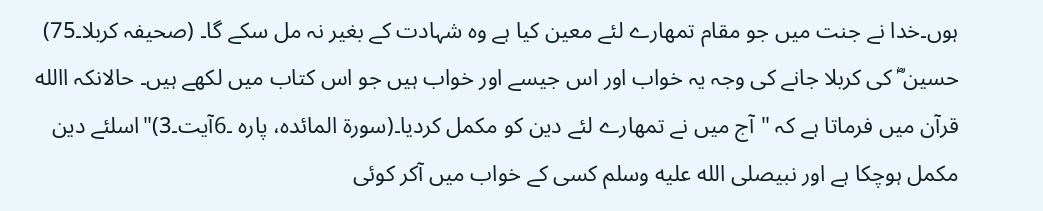ہوں۔خدا نے جنت میں جو مقام تمھارے لئے معین کیا ہے وہ شہادت کے بغیر نہ مل سکے گا۔ (صحیفہ کربلا۔75)
حسین ؓ کی کربلا جانے کی وجہ یہ خواب اور اس جیسے اور خواب ہیں جو اس کتاب میں لکھے ہیں۔ حالانکہ االله قرآن میں فرماتا ہے کہ "آج میں نے تمھارے لئے دین کو مکمل کردیا۔(سورۃ المائدہ، پارہ ۔6آیت۔3)"اسلئے دین مکمل ہوچکا ہے اور نبیصلى الله عليه وسلم کسی کے خواب میں آکر کوئی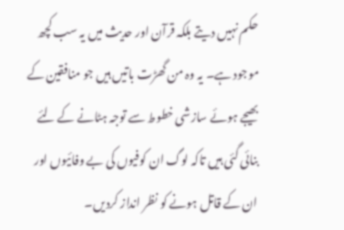حکم نہیں دیتے بلکہ قرآن اور حدیث میں یہ سب کچھ موجود ہے۔ یہ وہ من گھڑت باتیں ہیں جو منافقین کے بھیجے ہوئے سازشی خطوط سے توجہ ہٹانے کے لئے بنائی گئی ہیں تاکہ لوگ ان کوفیوں کی بے وفائیوں اور ان کے قاتل ہونے کو نظر انداز کردیں۔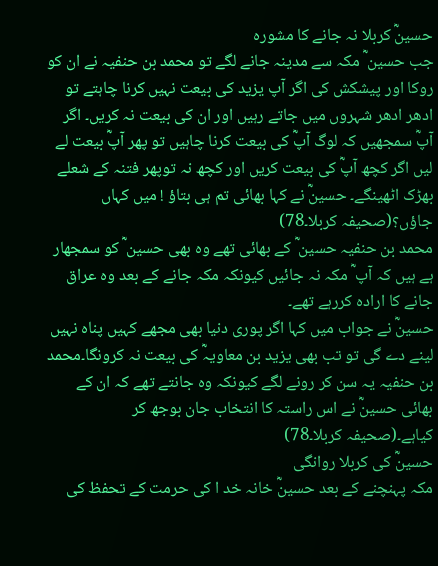حسینؓ کربلا نہ جانے کا مشورہ
جب حسین ؓ مکہ سے مدینہ جانے لگے تو محمد بن حنفیہ نے ان کو روکا اور پیشکش کی اگر آپ یزید کی بیعت نہیں کرنا چاہتے تو ادھر ادھر شہروں میں جاتے رہیں اور ان کی بیعت نہ کریں۔ اگر آپؓ سمجھیں کہ لوگ آپؓ کی بیعت کرنا چاہیں تو پھر آپؓ بیعت لے لیں اگر کچھ آپؓ کی بیعت کریں اور کچھ نہ توپھر فتنہ کے شعلے بھڑک اٹھینگے۔ حسینؓ نے کہا بھائی تم ہی بتاؤ ! میں کہاں جاؤں؟(صحیفہ کربلا۔78)
محمد بن حنفیہ حسین ؓ کے بھائی تھے وہ بھی حسین ؓ کو سمجھار ہے ہیں کہ آپ ؓ مکہ نہ جائیں کیونکہ مکہ جانے کے بعد وہ عراق جانے کا ارادہ کررہے تھے۔
حسینؓ نے جواب میں کہا اگر پوری دنیا بھی مجھے کہیں پناہ نہیں لینے دے گی تو تب بھی یزید بن معاویہؓ کی بیعت نہ کرونگا۔محمد بن حنفیہ یہ سن کر رونے لگے کیونکہ وہ جانتے تھے کہ ان کے بھائی حسینؓ نے اس راستہ کا انتخاب جان بوجھ کر کیاہے۔(صحیفہ کربلا۔78)
حسینؓ کی کربلا روانگی
مکہ پہنچنے کے بعد حسینؓ خانہ خد ا کی حرمت کے تحفظ کی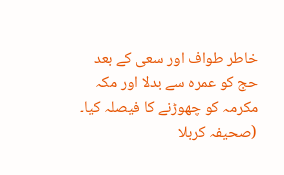خاطر طواف اور سعی کے بعد حج کو عمرہ سے بدلا اور مکہ مکرمہ کو چھوڑنے کا فیصلہ کیا۔ (صحیفہ کربلا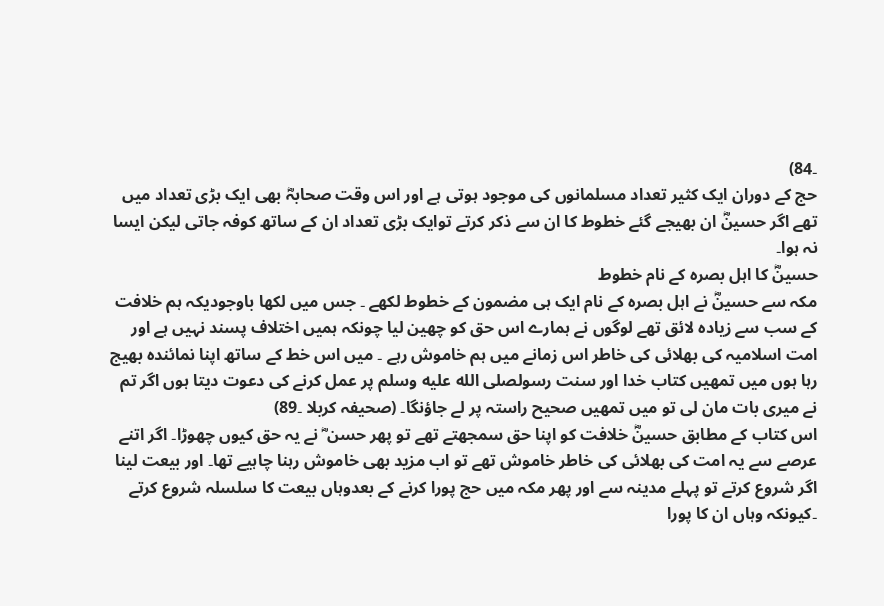۔84)
حج کے دوران ایک کثیر تعداد مسلمانوں کی موجود ہوتی ہے اور اس وقت صحابہؓ بھی ایک بڑی تعداد میں تھے اگر حسینؓ ان بھیجے گئے خطوط کا ان سے ذکر کرتے توایک بڑی تعداد ان کے ساتھ کوفہ جاتی لیکن ایسا نہ ہوا۔
حسینؓ کا اہل بصرہ کے نام خطوط
مکہ سے حسینؓ نے اہل بصرہ کے نام ایک ہی مضمون کے خطوط لکھے ۔ جس میں لکھا باوجودیکہ ہم خلافت کے سب سے زیادہ لائق تھے لوگوں نے ہمارے اس حق کو چھین لیا چونکہ ہمیں اختلاف پسند نہیں ہے اور امت اسلامیہ کی بھلائی کی خاطر اس زمانے میں ہم خاموش رہے ۔ میں اس خط کے ساتھ اپنا نمائندہ بھیج رہا ہوں میں تمھیں کتاب خدا اور سنت رسولصلى الله عليه وسلم پر عمل کرنے کی دعوت دیتا ہوں اگر تم نے میری بات مان لی تو میں تمھیں صحیح راستہ پر لے جاؤنگا۔ (صحیفہ کربلا ۔89)
اس کتاب کے مطابق حسینؓ خلافت کو اپنا حق سمجھتے تھے تو پھر حسن ؓ نے یہ حق کیوں چھوڑا۔ اگر اتنے عرصے سے یہ امت کی بھلائی کی خاطر خاموش تھے تو اب مزید بھی خاموش رہنا چاہیے تھا۔ اور بیعت لینا اگر شروع کرتے تو پہلے مدینہ سے اور پھر مکہ میں حج پورا کرنے کے بعدوہاں بیعت کا سلسلہ شروع کرتے ۔کیونکہ وہاں ان کا پورا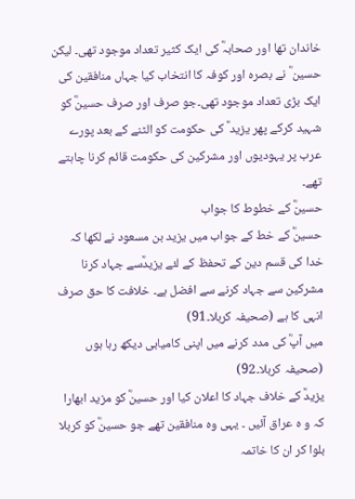خاندان تھا اور صحابہؓ کی ایک کثیر تعداد موجود تھی۔ لیکن حسین ؓ نے بصرہ اور کوفہ کا انتخاب کیا جہاں منافقین کی ایک بڑی تعداد موجود تھی۔جو صرف اور صرف حسینؓ کو شہید کرکے پھر یزید ؒ کی حکومت کو الٹنے کے بعد پورے عرب پر یہودیوں اور مشرکین کی حکومت قائم کرنا چاہتے تھے۔
حسینؓ کے خطوط کا جواب
حسینؓ کے خط کے جواب میں یزید بن مسعود نے لکھا کہ خدا کی قسم دین کے تحفظ کے لئے یزیدؒسے جہاد کرنا مشرکین سے جہاد کرنے سے افضل ہے۔ خلافت کا حق صرف انہی کا ہے (صحیفہ کربلا۔91)
میں آپؓ کی مدد کرنے میں اپنی کامیابی دیکھ رہا ہوں (صحیفہ کربلا۔92)
یزیدؒ کے خلاف جہاد کا اعلان کیا اور حسینؓ کو مزید ابھارا کہ و ہ عراق آئیں ۔ یہی وہ منافقین تھے جو حسینؓ کو کربلا بلوا کر ان کا خاتمہ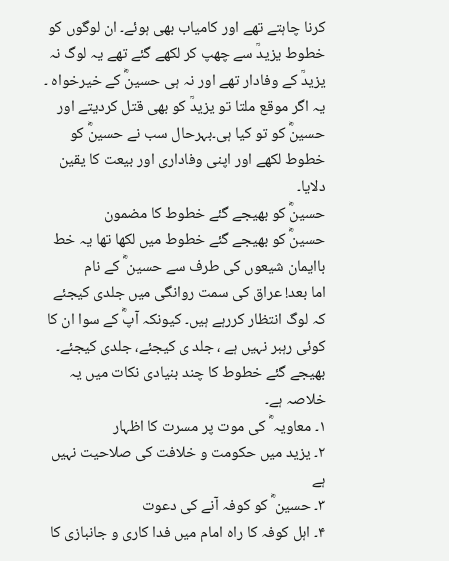کرنا چاہتے تھے اور کامیاب بھی ہوئے۔ ان لوگوں کو خطوط یزیدؒ سے چھپ کر لکھے گئے تھے یہ لوگ نہ یزیدؒ کے وفادار تھے اور نہ ہی حسینؓ کے خیرخواہ ۔ یہ اگر موقع ملتا تو یزیدؒ کو بھی قتل کردیتے اور حسینؓ کو تو کیا ہی۔بہرحال سب نے حسینؓ کو خطوط لکھے اور اپنی وفاداری اور بیعت کا یقین دلایا۔
حسینؓ کو بھیجے گئے خطوط کا مضمون
حسینؓ کو بھیجے گئے خطوط میں لکھا تھا یہ خط باایمان شیعوں کی طرف سے حسین ؓ کے نام
اما بعد! عراق کی سمت روانگی میں جلدی کیجئے کہ لوگ انتظار کررہے ہیں۔ کیونکہ آپؓ کے سوا ان کا کوئی رہبر نہیں ہے ، جلد ی کیجئے، جلدی کیجئے۔ بھیجے گئے خطوط کا چند بنیادی نکات میں یہ خلاصہ ہے۔
۱۔ معاویہ ؓ کی موت پر مسرت کا اظہار
۲۔ یزید میں حکومت و خلافت کی صلاحیت نہیں ہے
۳۔ حسین ؓ کو کوفہ آنے کی دعوت
۴۔ اہل کوفہ کا راہ امام میں فدا کاری و جانبازی کا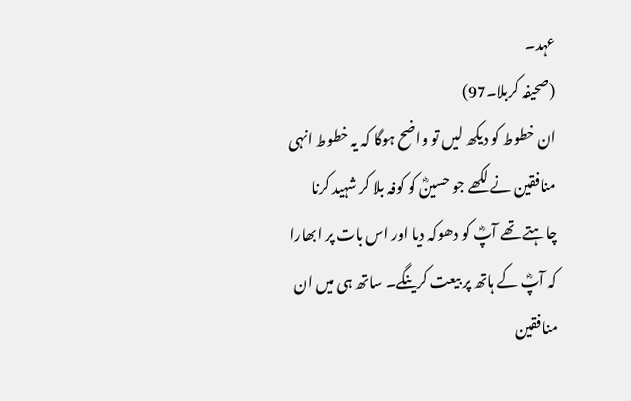عہد۔
(صحیفہ کربلا۔97)
ان خطوط کو دیکھ لیں تو واضح ہوگا کہ یہ خطوط انہی منافقین نے لکھے جو حسینؓ کو کوفہ بلا کر شہید کرنا چاہتے تھے آپؓ کو دھوکہ دیا اور اس بات پر ابھارا کہ آپؓ کے ہاتھ پر بیعت کرینگے۔ ساتھ ہی میں ان منافقین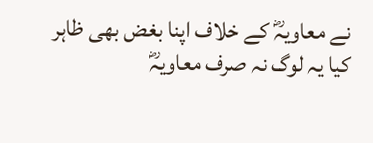نے معاویہؓ کے خلاف اپنا بغض بھی ظاہر کیا یہ لوگ نہ صرف معاویہؓ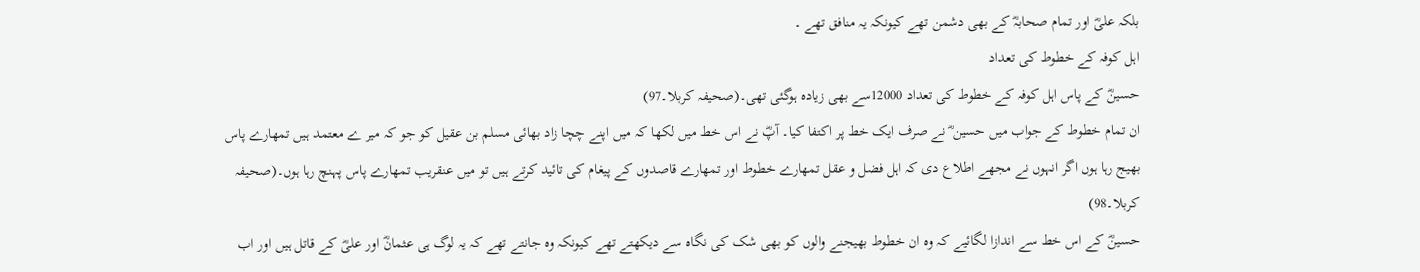بلکہ علیؓ اور تمام صحابہؓ کے بھی دشمن تھے کیونکہ یہ منافق تھے ۔
اہل کوفہ کے خطوط کی تعداد
حسینؓ کے پاس اہل کوفہ کے خطوط کی تعداد 12000سے بھی زیادہ ہوگئی تھی۔(صحیفہ کربلا۔97)
ان تمام خطوط کے جواب میں حسین ؓ نے صرف ایک خط پر اکتفا کیا۔ آپؓ نے اس خط میں لکھا کہ میں اپنے چچا زاد بھائی مسلم بن عقیل کو جو کہ میر ے معتمد ہیں تمھارے پاس بھیج رہا ہوں اگر انہوں نے مجھے اطلاع دی کہ اہل فضل و عقل تمھارے خطوط اور تمھارے قاصدوں کے پیغام کی تائید کرتے ہیں تو میں عنقریب تمھارے پاس پہنچ رہا ہوں۔(صحیفہ کربلا۔98)
حسینؓ کے اس خط سے اندازا لگائیے کہ وہ ان خطوط بھیجنے والوں کو بھی شک کی نگاہ سے دیکھتے تھے کیونکہ وہ جانتے تھے کہ یہ لوگ ہی عثمانؓ اور علیؓ کے قاتل ہیں اور اب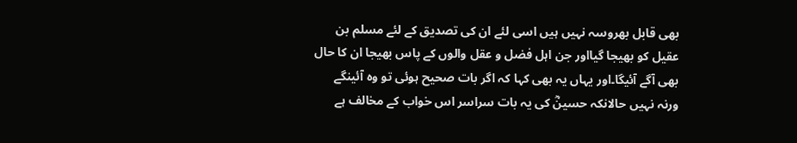بھی قابل بھروسہ نہیں ہیں اسی لئے ان کی تصدیق کے لئے مسلم بن عقیل کو بھیجا گیااور جن اہل فضل و عقل والوں کے پاس بھیجا ان کا حال بھی آگے آئیگا۔اور یہاں یہ بھی کہا کہ اگر بات صحیح ہوئی تو وہ آئینگے ورنہ نہیں حالانکہ حسینؓ کی یہ بات سراسر اس خواب کے مخالف ہے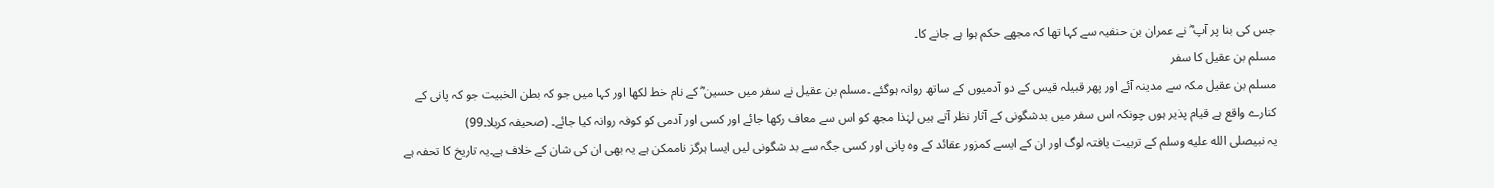جس کی بنا پر آپ ؓ نے عمران بن حنفیہ سے کہا تھا کہ مجھے حکم ہوا ہے جانے کا۔
مسلم بن عقیل کا سفر
مسلم بن عقیل مکہ سے مدینہ آئے اور پھر قبیلہ قیس کے دو آدمیوں کے ساتھ روانہ ہوگئے ۔مسلم بن عقیل نے سفر میں حسین ؓ کے نام خط لکھا اور کہا میں جو کہ بطن الخبیت جو کہ پانی کے کنارے واقع ہے قیام پذیر ہوں چونکہ اس سفر میں بدشگونی کے آثار نظر آتے ہیں لہٰذا مجھ کو اس سے معاف رکھا جائے اور کسی اور آدمی کو کوفہ روانہ کیا جائے۔ (صحیفہ کربلا۔99)
یہ نبیصلى الله عليه وسلم کے تربیت یافتہ لوگ اور ان کے ایسے کمزور عقائد کے وہ پانی اور کسی جگہ سے بد شگونی لیں ایسا ہرگز ناممکن ہے یہ بھی ان کی شان کے خلاف ہے۔یہ تاریخ کا تحفہ ہے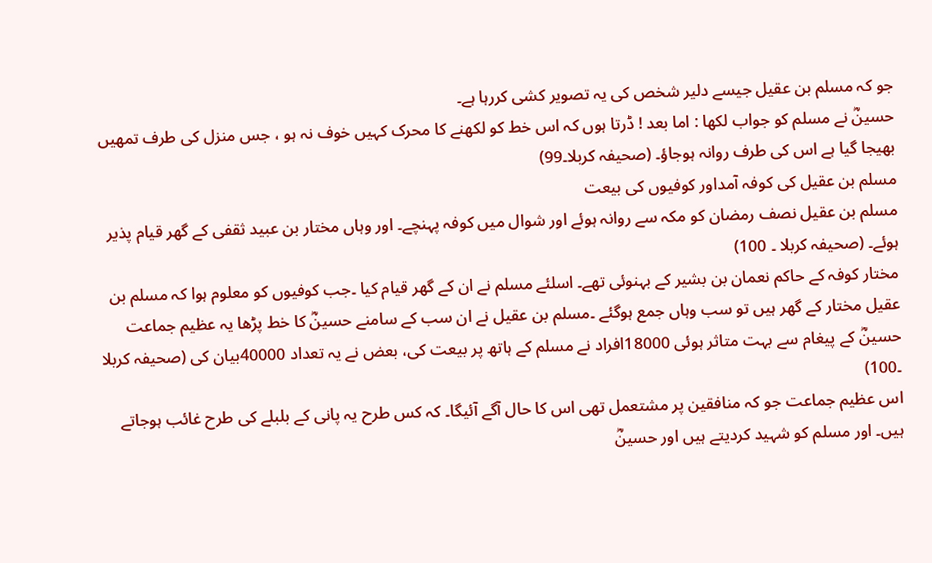جو کہ مسلم بن عقیل جیسے دلیر شخص کی یہ تصویر کشی کررہا ہے۔
حسینؓ نے مسلم کو جواب لکھا : اما بعد ! ڈرتا ہوں کہ اس خط کو لکھنے کا محرک کہیں خوف نہ ہو ، جس منزل کی طرف تمھیں بھیجا گیا ہے اس کی طرف روانہ ہوجاؤ۔ (صحیفہ کربلا۔99)
مسلم بن عقیل کی کوفہ آمداور کوفیوں کی بیعت
مسلم بن عقیل نصف رمضان کو مکہ سے روانہ ہوئے اور شوال میں کوفہ پہنچے۔ اور وہاں مختار بن عبید ثقفی کے گھر قیام پذیر ہوئے۔ (صحیفہ کربلا ۔ 100)
مختار کوفہ کے حاکم نعمان بن بشیر کے بہنوئی تھے۔ اسلئے مسلم نے ان کے گھر قیام کیا ۔جب کوفیوں کو معلوم ہوا کہ مسلم بن عقیل مختار کے گھر ہیں تو سب وہاں جمع ہوگئے ۔مسلم بن عقیل نے ان سب کے سامنے حسینؓ کا خط پڑھا یہ عظیم جماعت حسینؓ کے پیغام سے بہت متاثر ہوئی 18000افراد نے مسلم کے ہاتھ پر بیعت کی، بعض نے یہ تعداد 40000بیان کی (صحیفہ کربلا ۔100)
اس عظیم جماعت جو کہ منافقین پر مشتعمل تھی اس کا حال آگے آئیگا۔ کہ کس طرح یہ پانی کے بلبلے کی طرح غائب ہوجاتے ہیں۔ اور مسلم کو شہید کردیتے ہیں اور حسینؓ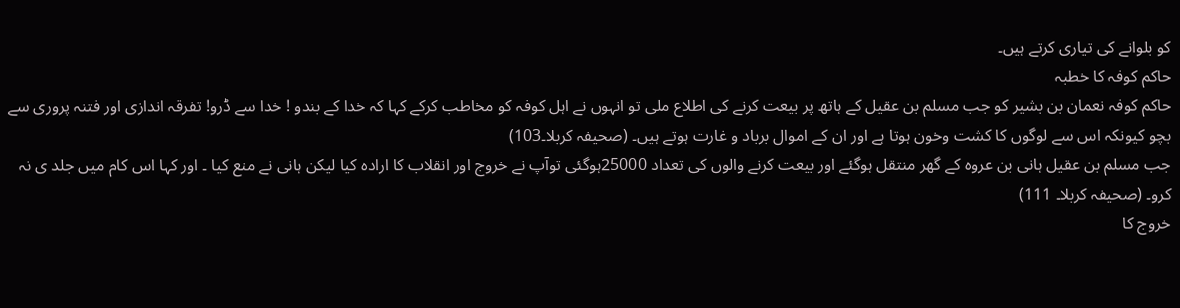کو بلوانے کی تیاری کرتے ہیں۔
حاکم کوفہ کا خطبہ
حاکم کوفہ نعمان بن بشیر کو جب مسلم بن عقیل کے ہاتھ پر بیعت کرنے کی اطلاع ملی تو انہوں نے اہل کوفہ کو مخاطب کرکے کہا کہ خدا کے بندو ! خدا سے ڈرو! تفرقہ اندازی اور فتنہ پروری سے بچو کیونکہ اس سے لوگوں کا کشت وخون ہوتا ہے اور ان کے اموال برباد و غارت ہوتے ہیں۔ (صحیفہ کربلا۔103)
جب مسلم بن عقیل ہانی بن عروہ کے گھر منتقل ہوگئے اور بیعت کرنے والوں کی تعداد 25000ہوگئی توآپ نے خروج اور انقلاب کا ارادہ کیا لیکن ہانی نے منع کیا ۔ اور کہا اس کام میں جلد ی نہ کرو۔ (صحیفہ کربلا۔ 111)
خروج کا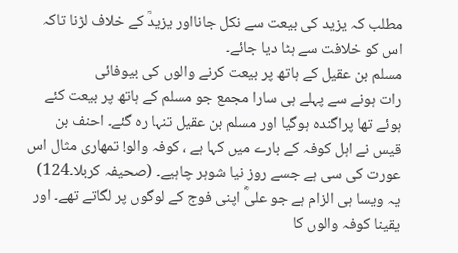مطلب کہ یزید کی بیعت سے نکل جانااور یزیدؒ کے خلاف لڑنا تاکہ اس کو خلافت سے ہٹا دیا جائے۔
مسلم بن عقیل کے ہاتھ پر بیعت کرنے والوں کی بیوفائی
رات ہونے سے پہلے ہی سارا مجمع جو مسلم کے ہاتھ پر بیعت کئے ہوئے تھا پراگندہ ہوگیا اور مسلم بن عقیل تنہا رہ گئے۔ احنف بن قیس نے اہل کوفہ کے بارے میں کہا ہے ، کوفہ والو! تمھاری مثال اس عورت کی سی ہے جسے روز نیا شوہر چاہیے۔ (صحیفہ کربلا۔124)
یہ ویسا ہی الزام ہے جو علیؓ اپنی فوج کے لوگوں پر لگاتے تھے۔ اور یقینا کوفہ والوں کا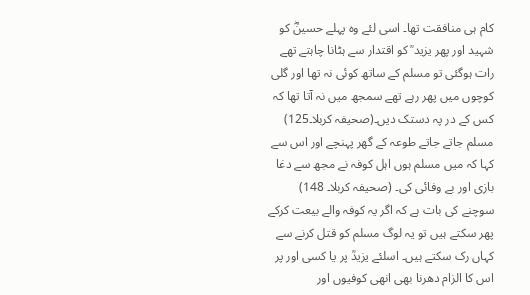کام ہی منافقت تھا۔ اسی لئے وہ پہلے حسینؓ کو شہید اور پھر یزید ؒ کو اقتدار سے ہٹانا چاہتے تھے
رات ہوگئی تو مسلم کے ساتھ کوئی نہ تھا اور گلی کوچوں میں پھر رہے تھے سمجھ میں نہ آتا تھا کہ کس کے در پہ دستک دیں۔(صحیفہ کربلا۔125)
مسلم جاتے جاتے طوعہ کے گھر پہنچے اور اس سے کہا کہ میں مسلم ہوں اہل کوفہ نے مجھ سے دغا بازی اور بے وفائی کی۔ (صحیفہ کربلا۔ 148)
سوچنے کی بات ہے کہ اگر یہ کوفہ والے بیعت کرکے پھر سکتے ہیں تو یہ لوگ مسلم کو قتل کرنے سے کہاں رک سکتے ہیں۔ اسلئے یزیدؒ پر یا کسی اور پر اس کا الزام دھرنا بھی انھی کوفیوں اور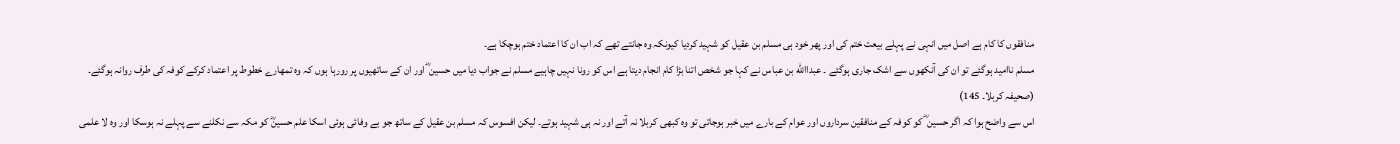منافقوں کا کام ہے اصل میں انہی نے پہلے بیعت ختم کی اور پھر خود ہی مسلم بن عقیل کو شہید کردیا کیونکہ وہ جانتے تھے کہ اب ان کا اعتماد ختم ہوچکا ہے۔
مسلم ناامید ہوگئے تو ان کی آنکھوں سے اشک جاری ہوگئے ۔ عبداالله بن عباس نے کہا جو شخص اتنا بڑا کام انجام دیتا ہے اس کو رونا نہیں چاہیے مسلم نے جواب دیا میں حسین ؓ اور ان کے ساتھیوں پر رورہا ہوں کہ وہ تمھارے خطوط پر اعتماد کرکے کوفہ کی طرف روانہ ہوگئے۔
(صحیفہ کربلا۔ 145)
اس سے واضح ہوا کہ اگر حسین ؓ کو کوفہ کے منافقین سرداروں اور عوام کے بارے میں خبر ہوجاتی تو وہ کبھی کربلا نہ آتے اور نہ ہی شہید ہوتے۔ لیکن افسوس کہ مسلم بن عقیل کے ساتھ جو بے وفائی ہوئی اسکا علم حسینؓ کو مکہ سے نکلنے سے پہلے نہ ہوسکا اور وہ لا علمی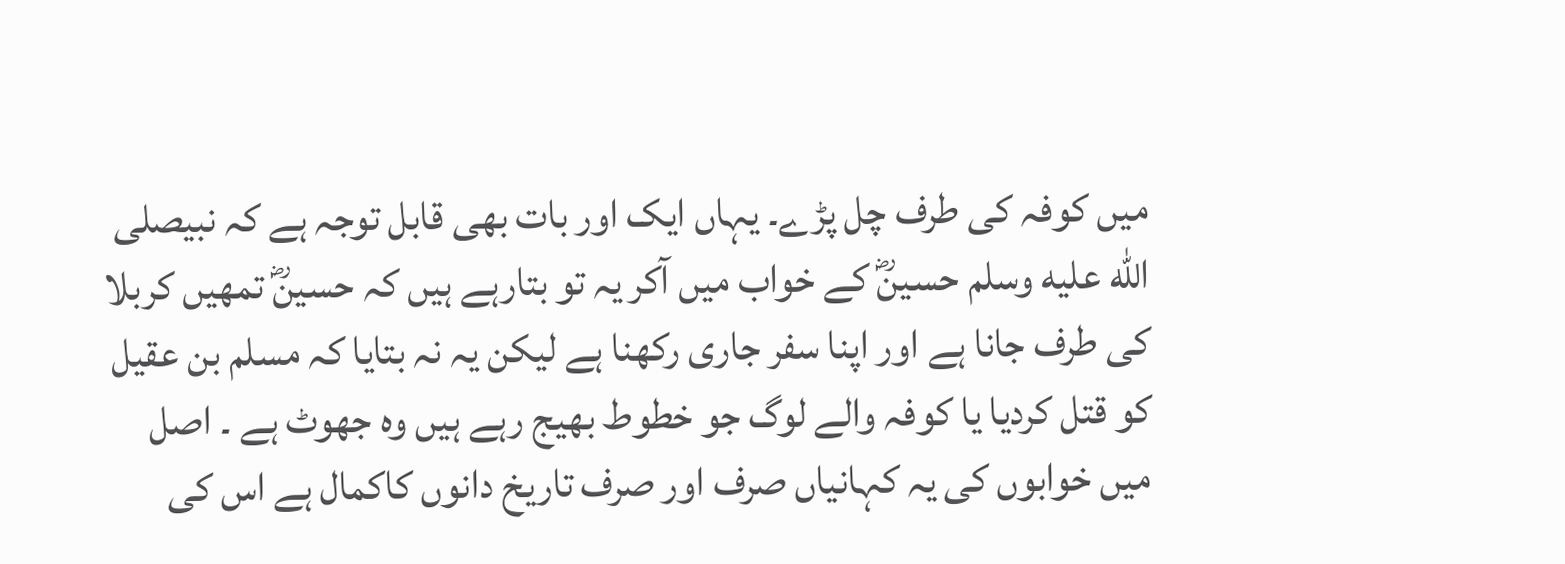میں کوفہ کی طرف چل پڑے۔ یہاں ایک اور بات بھی قابل توجہ ہے کہ نبیصلى الله عليه وسلم حسینؓ کے خواب میں آکر یہ تو بتارہے ہیں کہ حسینؓ تمھیں کربلا کی طرف جانا ہے اور اپنا سفر جاری رکھنا ہے لیکن یہ نہ بتایا کہ مسلم بن عقیل کو قتل کردیا یا کوفہ والے لوگ جو خطوط بھیج رہے ہیں وہ جھوٹ ہے ۔ اصل میں خوابوں کی یہ کہانیاں صرف اور صرف تاریخ دانوں کاکمال ہے اس کی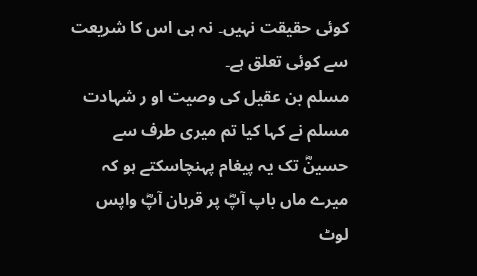کوئی حقیقت نہیں۔ نہ ہی اس کا شریعت سے کوئی تعلق ہے۔
مسلم بن عقیل کی وصیت او ر شہادت
مسلم نے کہا کیا تم میری طرف سے حسینؓ تک یہ پیغام پہنچاسکتے ہو کہ میرے ماں باپ آپؓ پر قربان آپؓ واپس لوٹ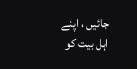جائیں ، اپنے اہل بیت کو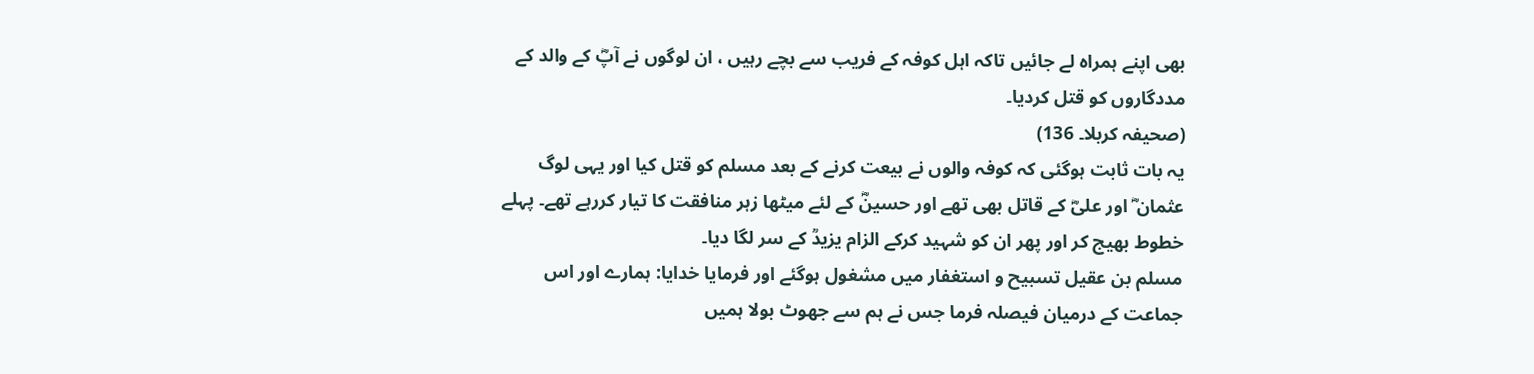بھی اپنے ہمراہ لے جائیں تاکہ اہل کوفہ کے فریب سے بچے رہیں ، ان لوگوں نے آپؓ کے والد کے مددگاروں کو قتل کردیا۔
(صحیفہ کربلا۔ 136)
یہ بات ثابت ہوگئی کہ کوفہ والوں نے بیعت کرنے کے بعد مسلم کو قتل کیا اور یہی لوگ عثمان ؓ اور علیؓ کے قاتل بھی تھے اور حسینؓ کے لئے میٹھا زہر منافقت کا تیار کررہے تھے۔ پہلے خطوط بھیج کر اور پھر ان کو شہید کرکے الزام یزیدؒ کے سر لگا دیا۔
مسلم بن عقیل تسبیح و استغفار میں مشغول ہوگئے اور فرمایا خدایا: ہمارے اور اس جماعت کے درمیان فیصلہ فرما جس نے ہم سے جھوٹ بولا ہمیں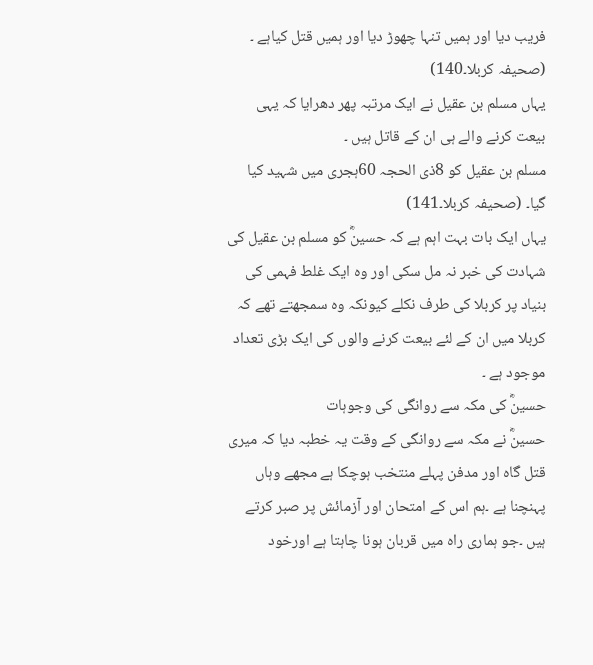فریب دیا اور ہمیں تنہا چھوڑ دیا اور ہمیں قتل کیاہے ۔ (صحیفہ کربلا۔140)
یہاں مسلم بن عقیل نے ایک مرتبہ پھر دھرایا کہ یہی بیعت کرنے والے ہی ان کے قاتل ہیں ۔
مسلم بن عقیل کو 8ذی الحجہ 60ہجری میں شہید کیا گیا۔ (صحیفہ کربلا۔141)
یہاں ایک بات بہت اہم ہے کہ حسینؓ کو مسلم بن عقیل کی شہادت کی خبر نہ مل سکی اور وہ ایک غلط فہمی کی بنیاد پر کربلا کی طرف نکلے کیونکہ وہ سمجھتے تھے کہ کربلا میں ان کے لئے بیعت کرنے والوں کی ایک بڑی تعداد موجود ہے ۔
حسینؓ کی مکہ سے روانگی کی وجوہات
حسینؓ نے مکہ سے روانگی کے وقت یہ خطبہ دیا کہ میری قتل گاہ اور مدفن پہلے منتخب ہوچکا ہے مجھے وہاں پہنچنا ہے ۔ہم اس کے امتحان اور آزمائش پر صبر کرتے ہیں ۔جو ہماری راہ میں قربان ہونا چاہتا ہے اورخود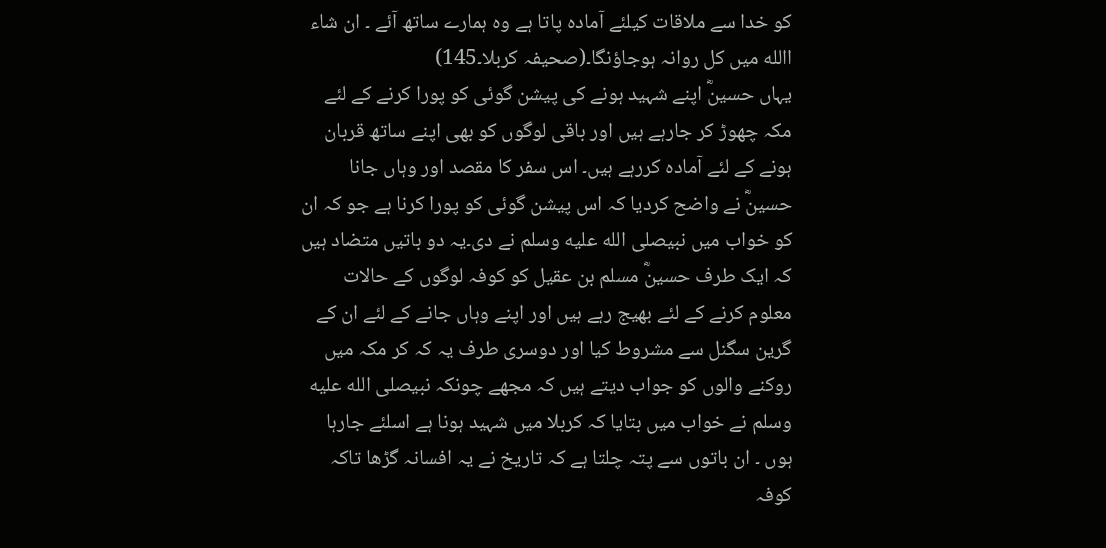کو خدا سے ملاقات کیلئے آمادہ پاتا ہے وہ ہمارے ساتھ آئے ۔ ان شاء االله میں کل روانہ ہوجاؤنگا۔(صحیفہ کربلا۔145)
یہاں حسینؓ اپنے شہید ہونے کی پیشن گوئی کو پورا کرنے کے لئے مکہ چھوڑ کر جارہے ہیں اور باقی لوگوں کو بھی اپنے ساتھ قربان ہونے کے لئے آمادہ کررہے ہیں۔ اس سفر کا مقصد اور وہاں جانا حسینؓ نے واضح کردیا کہ اس پیشن گوئی کو پورا کرنا ہے جو کہ ان کو خواب میں نبیصلى الله عليه وسلم نے دی۔یہ دو باتیں متضاد ہیں کہ ایک طرف حسینؓ مسلم بن عقیل کو کوفہ لوگوں کے حالات معلوم کرنے کے لئے بھیج رہے ہیں اور اپنے وہاں جانے کے لئے ان کے گرین سگنل سے مشروط کیا اور دوسری طرف یہ کہ کر مکہ میں روکنے والوں کو جواب دیتے ہیں کہ مجھے چونکہ نبیصلى الله عليه وسلم نے خواب میں بتایا کہ کربلا میں شہید ہونا ہے اسلئے جارہا ہوں ۔ ان باتوں سے پتہ چلتا ہے کہ تاریخ نے یہ افسانہ گڑھا تاکہ کوفہ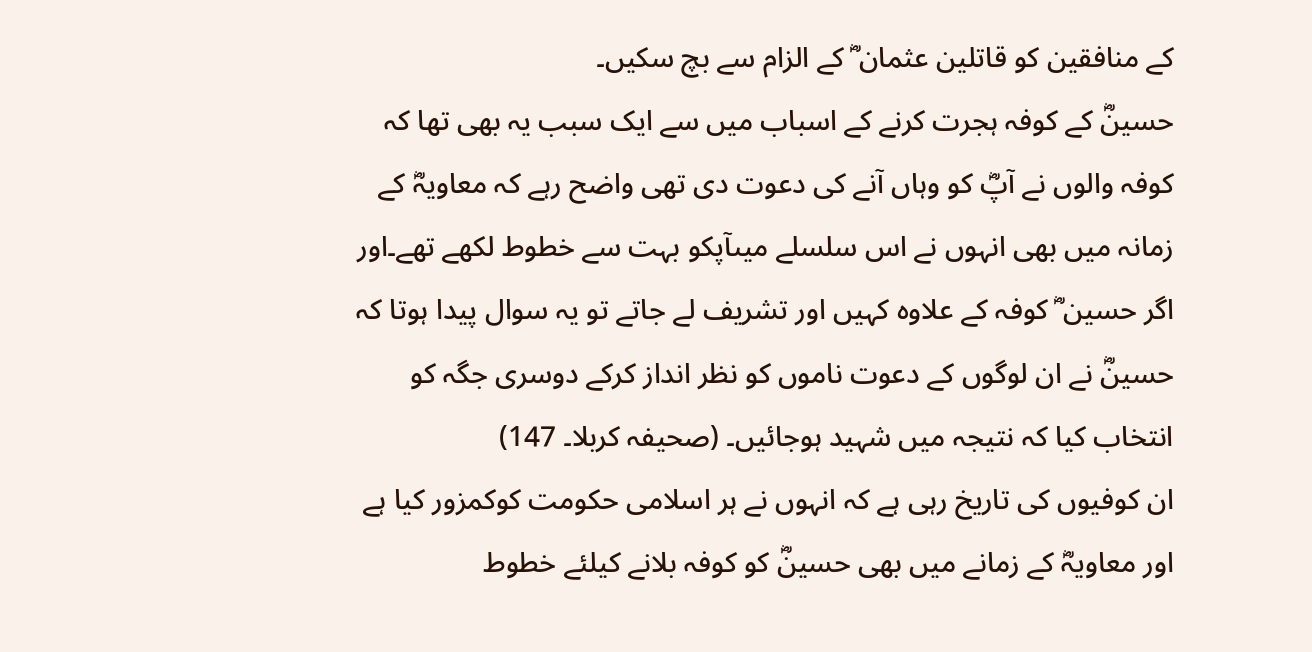کے منافقین کو قاتلین عثمان ؓ کے الزام سے بچ سکیں۔
حسینؓ کے کوفہ ہجرت کرنے کے اسباب میں سے ایک سبب یہ بھی تھا کہ کوفہ والوں نے آپؓ کو وہاں آنے کی دعوت دی تھی واضح رہے کہ معاویہؓ کے زمانہ میں بھی انہوں نے اس سلسلے میںآپکو بہت سے خطوط لکھے تھے۔اور اگر حسین ؓ کوفہ کے علاوہ کہیں اور تشریف لے جاتے تو یہ سوال پیدا ہوتا کہ حسینؓ نے ان لوگوں کے دعوت ناموں کو نظر انداز کرکے دوسری جگہ کو انتخاب کیا کہ نتیجہ میں شہید ہوجائیں۔ (صحیفہ کربلا۔ 147)
ان کوفیوں کی تاریخ رہی ہے کہ انہوں نے ہر اسلامی حکومت کوکمزور کیا ہے اور معاویہؓ کے زمانے میں بھی حسینؓ کو کوفہ بلانے کیلئے خطوط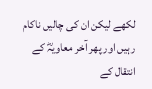لکھے لیکن ان کی چالیں ناکام رہیں اور پھر آخر معاویہؓ کے انتقال کے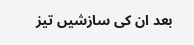بعد ان کی سازشیں تیز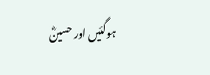ہوگئیں اور حسینؓ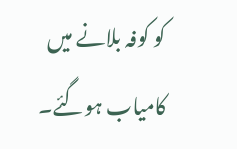کو کوفہ بلانے میں کامیاب ہوگئے۔